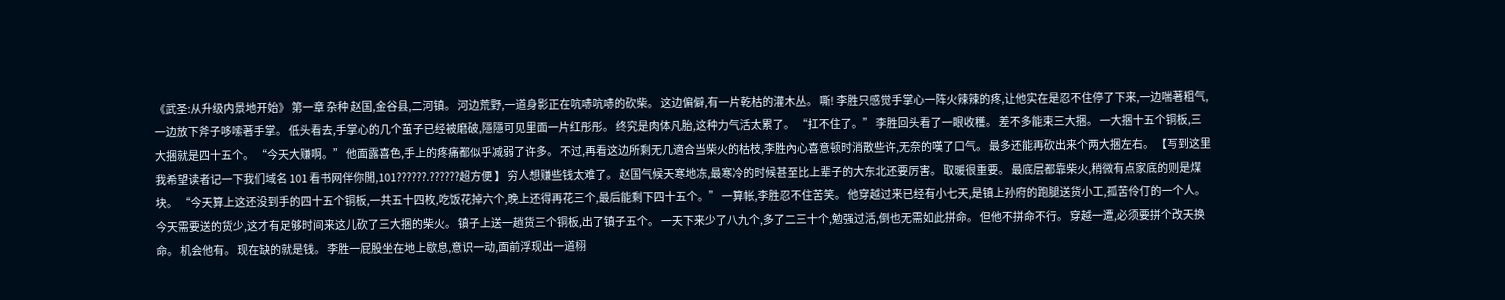《武圣:从升级内景地开始》 第一章 杂种 赵国,金谷县,二河镇。 河边荒野,一道身影正在吭哧吭哧的砍柴。 这边偏僻,有一片乾枯的灌木丛。 嘶! 李胜只感觉手掌心一阵火辣辣的疼,让他实在是忍不住停了下来,一边喘著粗气,一边放下斧子哆嗦著手掌。 低头看去,手掌心的几个茧子已经被磨破,隱隱可见里面一片红彤彤。 终究是肉体凡胎,这种力气活太累了。 “扛不住了。” 李胜回头看了一眼收穫。 差不多能束三大捆。 一大捆十五个铜板,三大捆就是四十五个。 “今天大赚啊。” 他面露喜色,手上的疼痛都似乎减弱了许多。 不过,再看这边所剩无几適合当柴火的枯枝,李胜內心喜意顿时消散些许,无奈的嘆了口气。 最多还能再砍出来个两大捆左右。 【写到这里我希望读者记一下我们域名 101 看书网伴你閒,101??????.??????超方便 】 穷人想赚些钱太难了。 赵国气候天寒地冻,最寒冷的时候甚至比上辈子的大东北还要厉害。 取暖很重要。 最底层都靠柴火,稍微有点家底的则是煤块。 “今天算上这还没到手的四十五个铜板,一共五十四枚,吃饭花掉六个,晚上还得再花三个,最后能剩下四十五个。” 一算帐,李胜忍不住苦笑。 他穿越过来已经有小七天,是镇上孙府的跑腿送货小工,孤苦伶仃的一个人。 今天需要送的货少,这才有足够时间来这儿砍了三大捆的柴火。 镇子上送一趟货三个铜板,出了镇子五个。 一天下来少了八九个,多了二三十个,勉强过活,倒也无需如此拼命。 但他不拼命不行。 穿越一遭,必须要拼个改天换命。 机会他有。 现在缺的就是钱。 李胜一屁股坐在地上歇息,意识一动,面前浮现出一道栩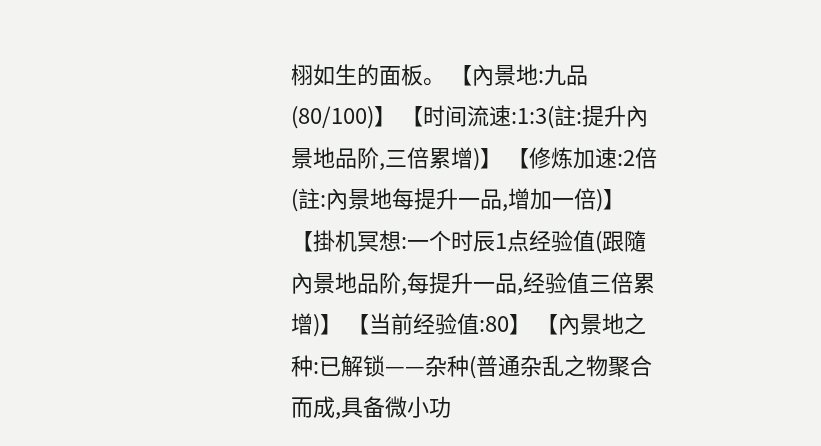栩如生的面板。 【內景地:九品(80/100)】 【时间流速:1:3(註:提升內景地品阶,三倍累增)】 【修炼加速:2倍(註:內景地每提升一品,增加一倍)】 【掛机冥想:一个时辰1点经验值(跟隨內景地品阶,每提升一品,经验值三倍累增)】 【当前经验值:80】 【內景地之种:已解锁——杂种(普通杂乱之物聚合而成,具备微小功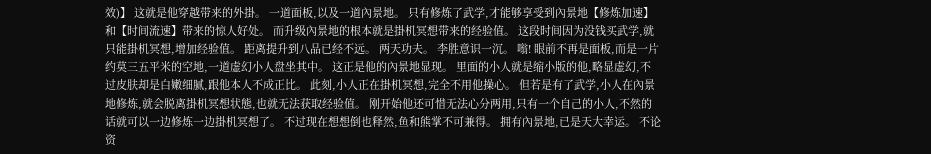效)】 这就是他穿越带来的外掛。 一道面板,以及一道內景地。 只有修炼了武学,才能够享受到內景地【修炼加速】和【时间流速】带来的惊人好处。 而升级內景地的根本就是掛机冥想带来的经验值。 这段时间因为没钱买武学,就只能掛机冥想,增加经验值。 距离提升到八品已经不远。 两天功夫。 李胜意识一沉。 嗡! 眼前不再是面板,而是一片约莫三五平米的空地,一道虚幻小人盘坐其中。 这正是他的內景地显现。 里面的小人就是缩小版的他,略显虚幻,不过皮肤却是白嫩细腻,跟他本人不成正比。 此刻,小人正在掛机冥想,完全不用他操心。 但若是有了武学,小人在內景地修炼,就会脱离掛机冥想状態,也就无法获取经验值。 刚开始他还可惜无法心分两用,只有一个自己的小人,不然的话就可以一边修炼一边掛机冥想了。 不过现在想想倒也释然,鱼和熊掌不可兼得。 拥有內景地,已是天大幸运。 不论资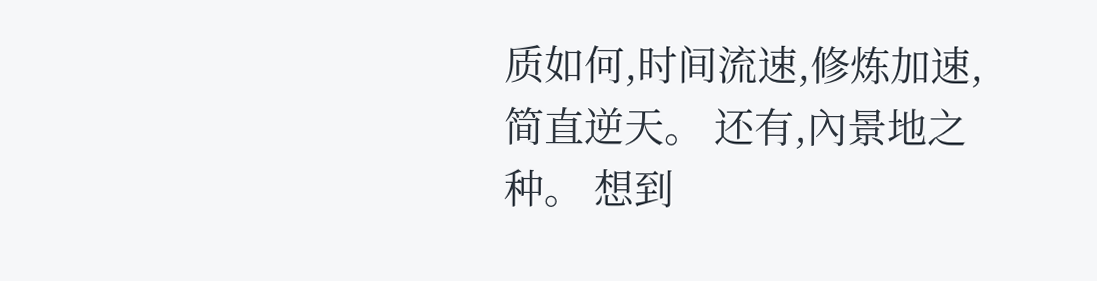质如何,时间流速,修炼加速,简直逆天。 还有,內景地之种。 想到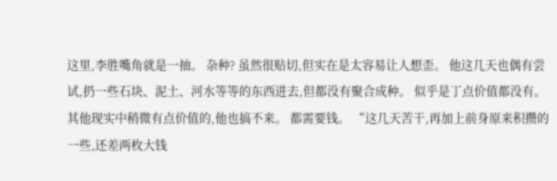这里,李胜嘴角就是一抽。 杂种? 虽然很贴切,但实在是太容易让人想歪。 他这几天也偶有尝试,扔一些石块、泥土、河水等等的东西进去,但都没有聚合成种。 似乎是丁点价值都没有。 其他现实中稍微有点价值的,他也搞不来。 都需要钱。 “这几天苦干,再加上前身原来积攒的一些,还差两枚大钱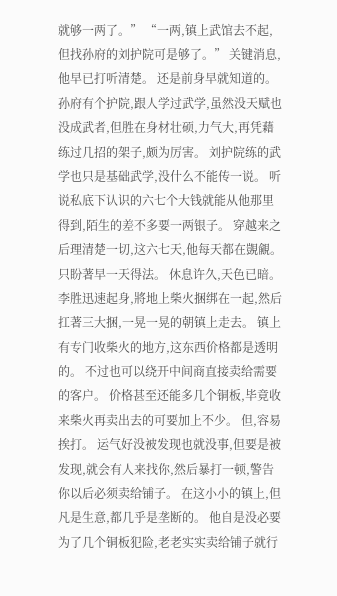就够一两了。” “一两,镇上武馆去不起,但找孙府的刘护院可是够了。” 关键消息,他早已打听清楚。 还是前身早就知道的。 孙府有个护院,跟人学过武学,虽然没天赋也没成武者,但胜在身材壮硕,力气大,再凭藉练过几招的架子,颇为厉害。 刘护院练的武学也只是基础武学,没什么不能传一说。 听说私底下认识的六七个大钱就能从他那里得到,陌生的差不多要一两银子。 穿越来之后理清楚一切,这六七天,他每天都在覬覦。 只盼著早一天得法。 休息许久,天色已暗。 李胜迅速起身,將地上柴火捆绑在一起,然后扛著三大捆,一晃一晃的朝镇上走去。 镇上有专门收柴火的地方,这东西价格都是透明的。 不过也可以绕开中间商直接卖给需要的客户。 价格甚至还能多几个铜板,毕竟收来柴火再卖出去的可要加上不少。 但,容易挨打。 运气好没被发现也就没事,但要是被发现,就会有人来找你,然后暴打一顿,警告你以后必须卖给铺子。 在这小小的镇上,但凡是生意,都几乎是垄断的。 他自是没必要为了几个铜板犯险,老老实实卖给铺子就行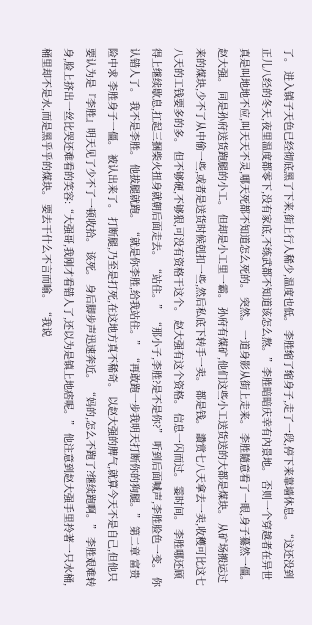了。 进入镇子天色已经彻底黑了下来,街上行人稀少,温度也低。 李胜缩了缩身子,走了一段,停下来靠墙休息。 “这还没到正儿八经的冬天,夜里温度都零下,没有家底,不练武都不知道该怎么熬。”李胜暗暗庆幸有內景地。 否则一个穿越者在异世真是叫地地不应,叫天天不灵,哪天死都不知道怎么死的。 突然。 一道身影从街上走来。 李胜隨意看了一眼,身子驀然一僵。 赵大强。 同是孙府送货跑腿的小工。 但却是小工里一霸。 孙府有煤矿,他们这些小工送货送的大都是煤块。 从矿场搬运过来的煤块,少不了从中偷一些,或者是送货时候剋扣一些,然后私底下转手一卖。 都是钱。 讚赏七八天拿去一卖,收穫可比这七八天的工钱要多的多。 但不够硬,不够狠,可没有资格干这个。 赵大强有这个资格。 信息一闪而过。 霎时间。 李胜哪还顾得上继续歇息,扛起三捆柴火扭身就朝后面走去。 “站住。” “那小子,李胜?是不是你?” 听到后面喊声,李胜脸色一变。 你认错人了。 我不是李胜。 他拔腿就跑。 “就是你李胜,给我站住。” “再敢跑一步我明天打断你的狗腿。” 第二章 富贵险中求 李胜身子一僵。 被认出来了。 打断腿,乃至是打死,在这地方真不稀奇。 以赵大强的脾气,就算今天不是自己,但他只要认为是『李胜』明天见了少不了一顿收拾。 该死。 身后脚步声迅速奔近。 “妈的,怎么不跑了?继续跑啊。” 李胜艰难转身,脸上挤出一丝比哭还难看的笑容:“大强哥,我刚才看错人了,还以为是镇上地痞呢。” 他注意到赵大强手里拎著一只水桶,桶里却不是水,而是黑乎乎的煤块。 要去干什么不言而喻。 “我说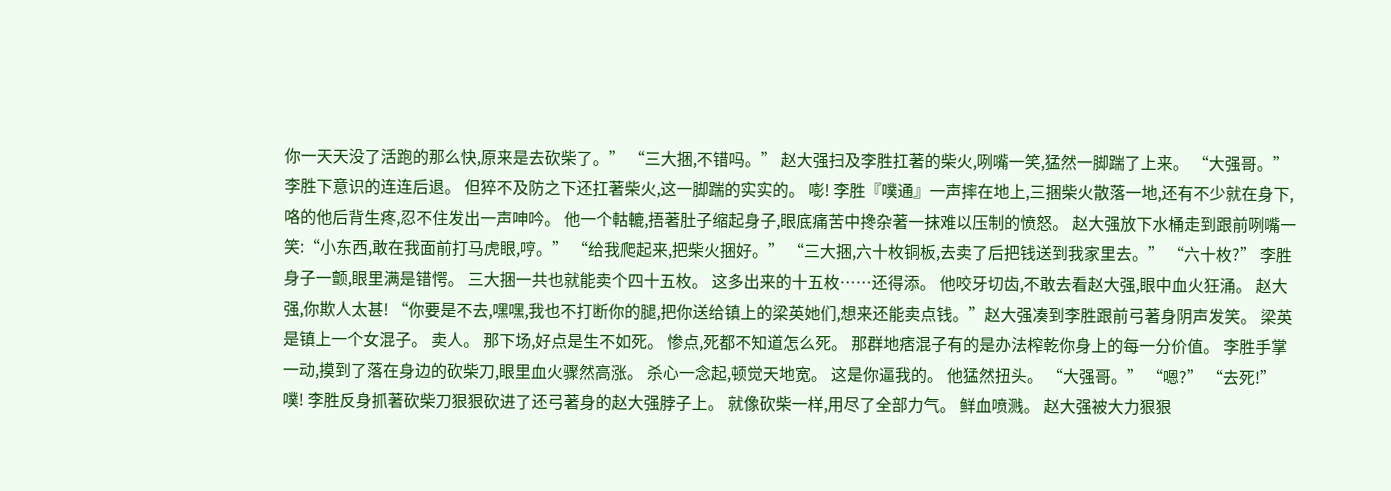你一天天没了活跑的那么快,原来是去砍柴了。” “三大捆,不错吗。” 赵大强扫及李胜扛著的柴火,咧嘴一笑,猛然一脚踹了上来。 “大强哥。” 李胜下意识的连连后退。 但猝不及防之下还扛著柴火,这一脚踹的实实的。 嘭! 李胜『噗通』一声摔在地上,三捆柴火散落一地,还有不少就在身下,咯的他后背生疼,忍不住发出一声呻吟。 他一个軲轆,捂著肚子缩起身子,眼底痛苦中搀杂著一抹难以压制的愤怒。 赵大强放下水桶走到跟前咧嘴一笑:“小东西,敢在我面前打马虎眼,哼。” “给我爬起来,把柴火捆好。” “三大捆,六十枚铜板,去卖了后把钱送到我家里去。” “六十枚?” 李胜身子一颤,眼里满是错愕。 三大捆一共也就能卖个四十五枚。 这多出来的十五枚……还得添。 他咬牙切齿,不敢去看赵大强,眼中血火狂涌。 赵大强,你欺人太甚! “你要是不去,嘿嘿,我也不打断你的腿,把你送给镇上的梁英她们,想来还能卖点钱。”赵大强凑到李胜跟前弓著身阴声发笑。 梁英是镇上一个女混子。 卖人。 那下场,好点是生不如死。 惨点,死都不知道怎么死。 那群地痞混子有的是办法榨乾你身上的每一分价值。 李胜手掌一动,摸到了落在身边的砍柴刀,眼里血火骤然高涨。 杀心一念起,顿觉天地宽。 这是你逼我的。 他猛然扭头。 “大强哥。” “嗯?” “去死!” 噗! 李胜反身抓著砍柴刀狠狠砍进了还弓著身的赵大强脖子上。 就像砍柴一样,用尽了全部力气。 鲜血喷溅。 赵大强被大力狠狠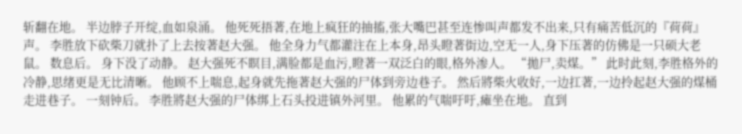斩翻在地。 半边脖子开绽,血如泉涌。 他死死捂著,在地上疯狂的抽搐,张大嘴巴甚至连惨叫声都发不出来,只有痛苦低沉的『荷荷』声。 李胜放下砍柴刀就扑了上去按著赵大强。 他全身力气都灌注在上本身,昂头瞪著街边,空无一人,身下压著的仿佛是一只硕大老鼠。 数息后。 身下没了动静。 赵大强死不瞑目,满脸都是血污,瞪著一双泛白的眼,格外渗人。 “拋尸,卖煤。” 此时此刻,李胜格外的冷静,思绪更是无比清晰。 他顾不上喘息,起身就先拖著赵大强的尸体到旁边巷子。 然后將柴火收好,一边扛著,一边拎起赵大强的煤桶走进巷子。 一刻钟后。 李胜將赵大强的尸体绑上石头投进镇外河里。 他累的气喘吁吁,瘫坐在地。 直到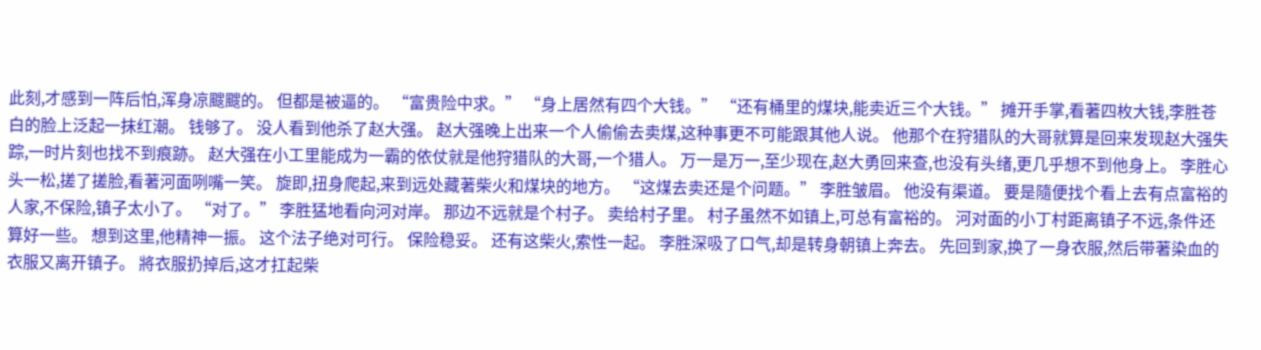此刻,才感到一阵后怕,浑身凉颼颼的。 但都是被逼的。 “富贵险中求。” “身上居然有四个大钱。” “还有桶里的煤块,能卖近三个大钱。” 摊开手掌,看著四枚大钱,李胜苍白的脸上泛起一抹红潮。 钱够了。 没人看到他杀了赵大强。 赵大强晚上出来一个人偷偷去卖煤,这种事更不可能跟其他人说。 他那个在狩猎队的大哥就算是回来发现赵大强失踪,一时片刻也找不到痕跡。 赵大强在小工里能成为一霸的依仗就是他狩猎队的大哥,一个猎人。 万一是万一,至少现在,赵大勇回来查,也没有头绪,更几乎想不到他身上。 李胜心头一松,搓了搓脸,看著河面咧嘴一笑。 旋即,扭身爬起,来到远处藏著柴火和煤块的地方。 “这煤去卖还是个问题。” 李胜皱眉。 他没有渠道。 要是隨便找个看上去有点富裕的人家,不保险,镇子太小了。 “对了。” 李胜猛地看向河对岸。 那边不远就是个村子。 卖给村子里。 村子虽然不如镇上,可总有富裕的。 河对面的小丁村距离镇子不远,条件还算好一些。 想到这里,他精神一振。 这个法子绝对可行。 保险稳妥。 还有这柴火,索性一起。 李胜深吸了口气,却是转身朝镇上奔去。 先回到家,换了一身衣服,然后带著染血的衣服又离开镇子。 將衣服扔掉后,这才扛起柴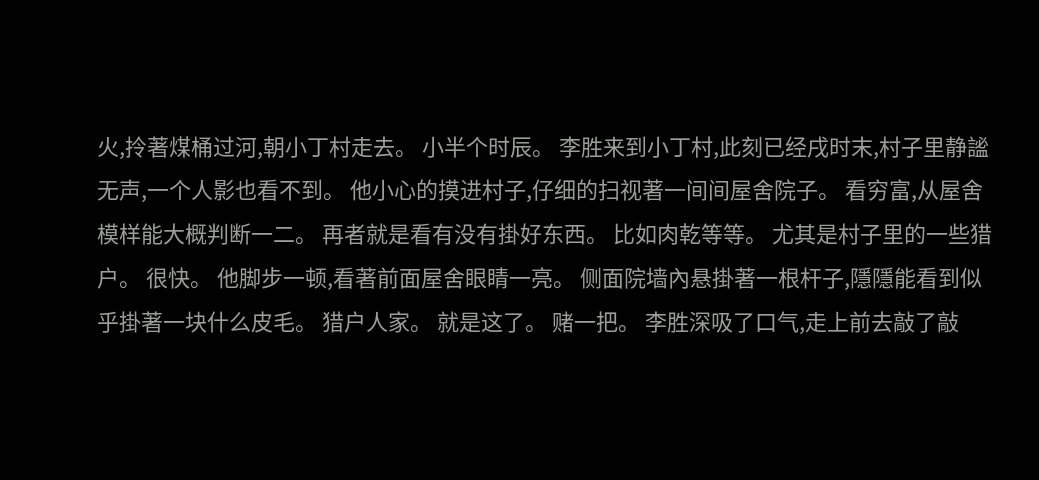火,拎著煤桶过河,朝小丁村走去。 小半个时辰。 李胜来到小丁村,此刻已经戌时末,村子里静謐无声,一个人影也看不到。 他小心的摸进村子,仔细的扫视著一间间屋舍院子。 看穷富,从屋舍模样能大概判断一二。 再者就是看有没有掛好东西。 比如肉乾等等。 尤其是村子里的一些猎户。 很快。 他脚步一顿,看著前面屋舍眼睛一亮。 侧面院墙內悬掛著一根杆子,隱隱能看到似乎掛著一块什么皮毛。 猎户人家。 就是这了。 赌一把。 李胜深吸了口气,走上前去敲了敲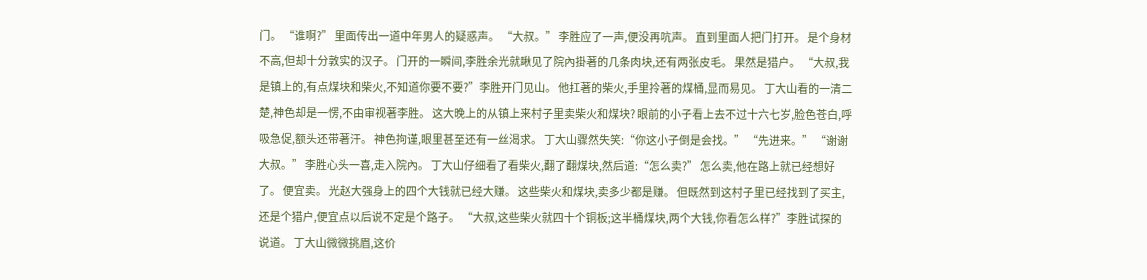门。 “谁啊?” 里面传出一道中年男人的疑惑声。 “大叔。” 李胜应了一声,便没再吭声。 直到里面人把门打开。 是个身材不高,但却十分敦实的汉子。 门开的一瞬间,李胜余光就瞅见了院內掛著的几条肉块,还有两张皮毛。 果然是猎户。 “大叔,我是镇上的,有点煤块和柴火,不知道你要不要?”李胜开门见山。 他扛著的柴火,手里拎著的煤桶,显而易见。 丁大山看的一清二楚,神色却是一愣,不由审视著李胜。 这大晚上的从镇上来村子里卖柴火和煤块? 眼前的小子看上去不过十六七岁,脸色苍白,呼吸急促,额头还带著汗。 神色拘谨,眼里甚至还有一丝渴求。 丁大山骤然失笑:“你这小子倒是会找。” “先进来。” “谢谢大叔。” 李胜心头一喜,走入院內。 丁大山仔细看了看柴火,翻了翻煤块,然后道:“怎么卖?” 怎么卖,他在路上就已经想好了。 便宜卖。 光赵大强身上的四个大钱就已经大赚。 这些柴火和煤块,卖多少都是赚。 但既然到这村子里已经找到了买主,还是个猎户,便宜点以后说不定是个路子。 “大叔,这些柴火就四十个铜板;这半桶煤块,两个大钱,你看怎么样?”李胜试探的说道。 丁大山微微挑眉,这价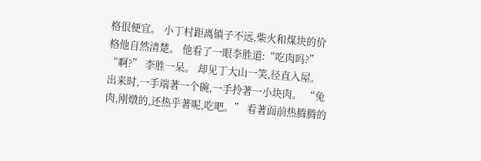格很便宜。 小丁村距离镇子不远,柴火和煤块的价格他自然清楚。 他看了一眼李胜道:“吃肉吗?” “啊?” 李胜一呆。 却见丁大山一笑,径直入屋。 出来时,一手端著一个碗,一手拎著一小块肉。 “兔肉,刚燉的,还热乎著呢,吃吧。” 看著面前热腾腾的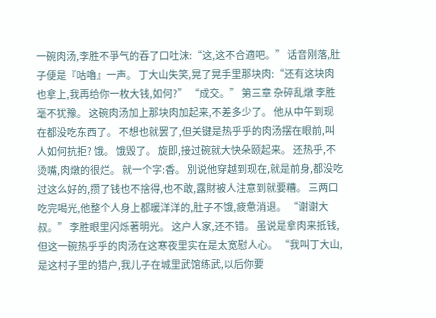一碗肉汤,李胜不爭气的吞了口吐沫:“这,这不合適吧。” 话音刚落,肚子便是『咕嚕』一声。 丁大山失笑,晃了晃手里那块肉:“还有这块肉也拿上,我再给你一枚大钱,如何?” “成交。” 第三章 杂碎乱燉 李胜毫不犹豫。 这碗肉汤加上那块肉加起来,不差多少了。 他从中午到现在都没吃东西了。 不想也就罢了,但关键是热乎乎的肉汤摆在眼前,叫人如何抗拒? 饿。 饿毁了。 旋即,接过碗就大快朵颐起来。 还热乎,不烫嘴,肉燉的很烂。 就一个字:香。 別说他穿越到现在,就是前身,都没吃过这么好的,攒了钱也不捨得,也不敢,露財被人注意到就要糟。 三两口吃完喝光,他整个人身上都暖洋洋的,肚子不饿,疲惫消退。 “谢谢大叔。” 李胜眼里闪烁著明光。 这户人家,还不错。 虽说是拿肉来抵钱,但这一碗热乎乎的肉汤在这寒夜里实在是太宽慰人心。 “我叫丁大山,是这村子里的猎户,我儿子在城里武馆练武,以后你要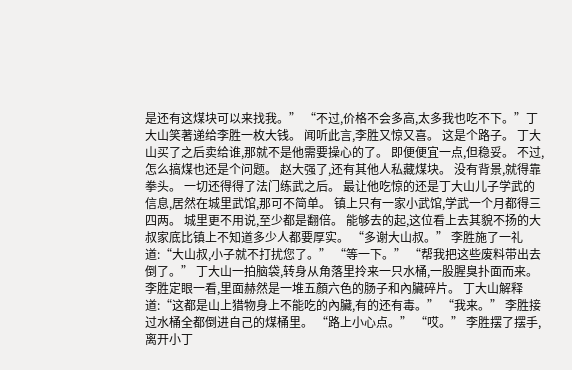是还有这煤块可以来找我。” “不过,价格不会多高,太多我也吃不下。”丁大山笑著递给李胜一枚大钱。 闻听此言,李胜又惊又喜。 这是个路子。 丁大山买了之后卖给谁,那就不是他需要操心的了。 即便便宜一点,但稳妥。 不过,怎么搞煤也还是个问题。 赵大强了,还有其他人私藏煤块。 没有背景,就得靠拳头。 一切还得得了法门练武之后。 最让他吃惊的还是丁大山儿子学武的信息,居然在城里武馆,那可不简单。 镇上只有一家小武馆,学武一个月都得三四两。 城里更不用说,至少都是翻倍。 能够去的起,这位看上去其貌不扬的大叔家底比镇上不知道多少人都要厚实。 “多谢大山叔。” 李胜施了一礼道:“大山叔,小子就不打扰您了。” “等一下。” “帮我把这些废料带出去倒了。” 丁大山一拍脑袋,转身从角落里拎来一只水桶,一股腥臭扑面而来。 李胜定眼一看,里面赫然是一堆五顏六色的肠子和內臟碎片。 丁大山解释道:“这都是山上猎物身上不能吃的內臟,有的还有毒。” “我来。” 李胜接过水桶全都倒进自己的煤桶里。 “路上小心点。” “哎。” 李胜摆了摆手,离开小丁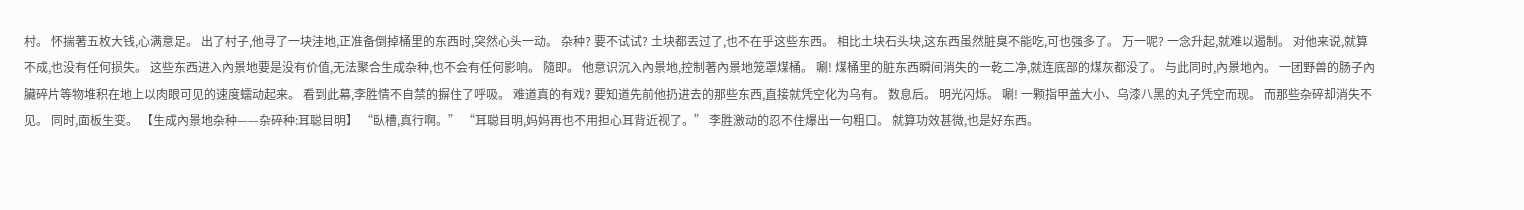村。 怀揣著五枚大钱,心满意足。 出了村子,他寻了一块洼地,正准备倒掉桶里的东西时,突然心头一动。 杂种? 要不试试? 土块都丟过了,也不在乎这些东西。 相比土块石头块,这东西虽然脏臭不能吃,可也强多了。 万一呢? 一念升起,就难以遏制。 对他来说,就算不成,也没有任何损失。 这些东西进入內景地要是没有价值,无法聚合生成杂种,也不会有任何影响。 隨即。 他意识沉入內景地,控制著內景地笼罩煤桶。 唰! 煤桶里的脏东西瞬间消失的一乾二净,就连底部的煤灰都没了。 与此同时,內景地內。 一团野兽的肠子內臟碎片等物堆积在地上以肉眼可见的速度蠕动起来。 看到此幕,李胜情不自禁的摒住了呼吸。 难道真的有戏? 要知道先前他扔进去的那些东西,直接就凭空化为乌有。 数息后。 明光闪烁。 唰! 一颗指甲盖大小、乌漆八黑的丸子凭空而现。 而那些杂碎却消失不见。 同时,面板生变。 【生成內景地杂种——杂碎种:耳聪目明】 “臥槽,真行啊。” “耳聪目明,妈妈再也不用担心耳背近视了。” 李胜激动的忍不住爆出一句粗口。 就算功效甚微,也是好东西。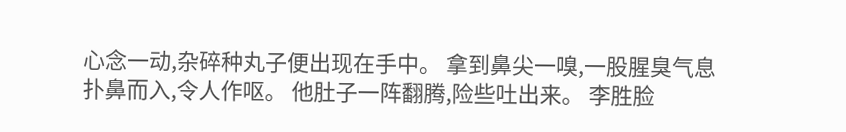心念一动,杂碎种丸子便出现在手中。 拿到鼻尖一嗅,一股腥臭气息扑鼻而入,令人作呕。 他肚子一阵翻腾,险些吐出来。 李胜脸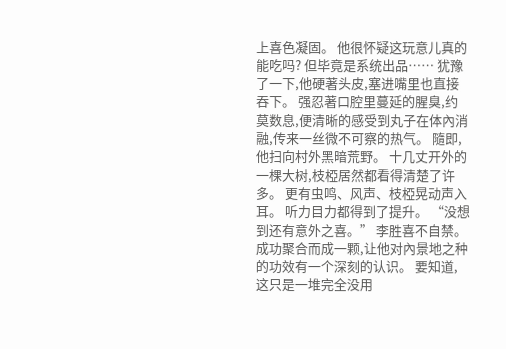上喜色凝固。 他很怀疑这玩意儿真的能吃吗? 但毕竟是系统出品…… 犹豫了一下,他硬著头皮,塞进嘴里也直接吞下。 强忍著口腔里蔓延的腥臭,约莫数息,便清晰的感受到丸子在体內消融,传来一丝微不可察的热气。 隨即,他扫向村外黑暗荒野。 十几丈开外的一棵大树,枝椏居然都看得清楚了许多。 更有虫鸣、风声、枝椏晃动声入耳。 听力目力都得到了提升。 “没想到还有意外之喜。” 李胜喜不自禁。 成功聚合而成一颗,让他对內景地之种的功效有一个深刻的认识。 要知道,这只是一堆完全没用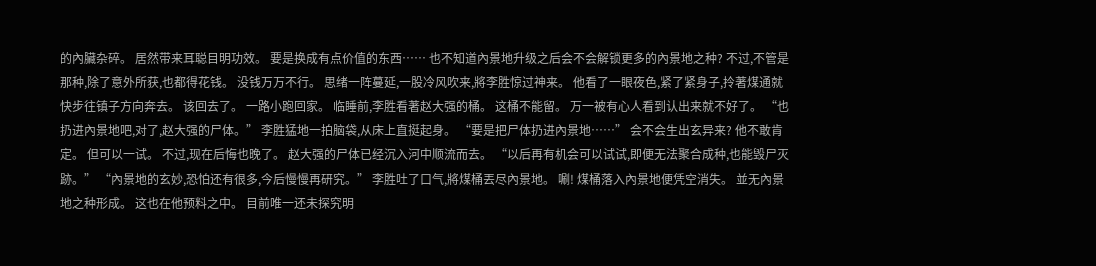的內臟杂碎。 居然带来耳聪目明功效。 要是换成有点价值的东西…… 也不知道內景地升级之后会不会解锁更多的內景地之种? 不过,不管是那种,除了意外所获,也都得花钱。 没钱万万不行。 思绪一阵蔓延,一股冷风吹来,將李胜惊过神来。 他看了一眼夜色,紧了紧身子,拎著煤通就快步往镇子方向奔去。 该回去了。 一路小跑回家。 临睡前,李胜看著赵大强的桶。 这桶不能留。 万一被有心人看到认出来就不好了。 “也扔进內景地吧,对了,赵大强的尸体。” 李胜猛地一拍脑袋,从床上直挺起身。 “要是把尸体扔进內景地……” 会不会生出玄异来? 他不敢肯定。 但可以一试。 不过,现在后悔也晚了。 赵大强的尸体已经沉入河中顺流而去。 “以后再有机会可以试试,即便无法聚合成种,也能毁尸灭跡。” “內景地的玄妙,恐怕还有很多,今后慢慢再研究。” 李胜吐了口气,將煤桶丟尽內景地。 唰! 煤桶落入內景地便凭空消失。 並无內景地之种形成。 这也在他预料之中。 目前唯一还未探究明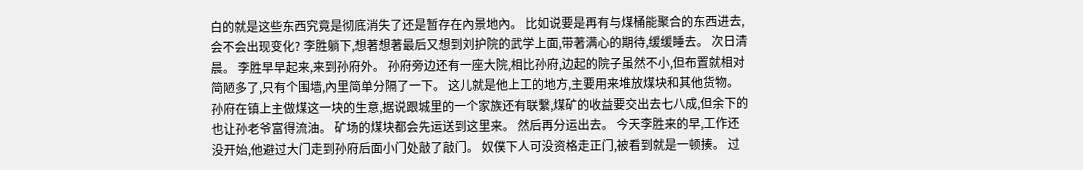白的就是这些东西究竟是彻底消失了还是暂存在內景地內。 比如说要是再有与煤桶能聚合的东西进去,会不会出现变化? 李胜躺下,想著想著最后又想到刘护院的武学上面,带著满心的期待,缓缓睡去。 次日清晨。 李胜早早起来,来到孙府外。 孙府旁边还有一座大院,相比孙府,边起的院子虽然不小,但布置就相对简陋多了,只有个围墙,內里简单分隔了一下。 这儿就是他上工的地方,主要用来堆放煤块和其他货物。 孙府在镇上主做煤这一块的生意,据说跟城里的一个家族还有联繫,煤矿的收益要交出去七八成,但余下的也让孙老爷富得流油。 矿场的煤块都会先运送到这里来。 然后再分运出去。 今天李胜来的早,工作还没开始,他避过大门走到孙府后面小门处敲了敲门。 奴僕下人可没资格走正门,被看到就是一顿揍。 过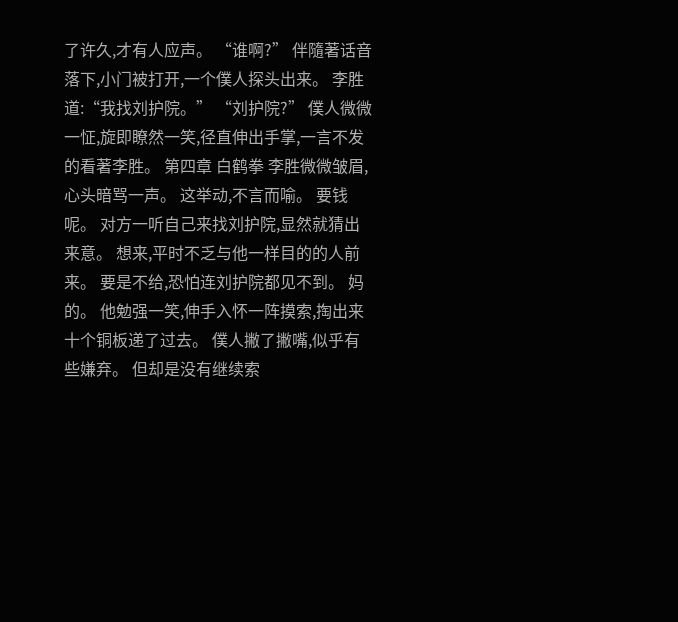了许久,才有人应声。 “谁啊?” 伴隨著话音落下,小门被打开,一个僕人探头出来。 李胜道:“我找刘护院。” “刘护院?” 僕人微微一怔,旋即瞭然一笑,径直伸出手掌,一言不发的看著李胜。 第四章 白鹤拳 李胜微微皱眉,心头暗骂一声。 这举动,不言而喻。 要钱呢。 对方一听自己来找刘护院,显然就猜出来意。 想来,平时不乏与他一样目的的人前来。 要是不给,恐怕连刘护院都见不到。 妈的。 他勉强一笑,伸手入怀一阵摸索,掏出来十个铜板递了过去。 僕人撇了撇嘴,似乎有些嫌弃。 但却是没有继续索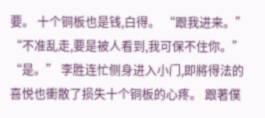要。 十个铜板也是钱,白得。 “跟我进来。” “不准乱走,要是被人看到,我可保不住你。” “是。” 李胜连忙侧身进入小门,即將得法的喜悦也衝散了损失十个铜板的心疼。 跟著僕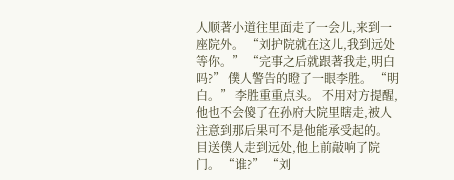人顺著小道往里面走了一会儿,来到一座院外。 “刘护院就在这儿,我到远处等你。” “完事之后就跟著我走,明白吗?” 僕人警告的瞪了一眼李胜。 “明白。” 李胜重重点头。 不用对方提醒,他也不会傻了在孙府大院里瞎走,被人注意到那后果可不是他能承受起的。 目送僕人走到远处,他上前敲响了院门。 “谁?” “刘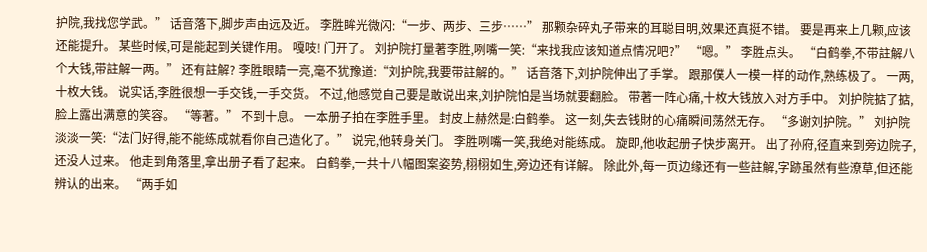护院,我找您学武。” 话音落下,脚步声由远及近。 李胜眸光微闪:“一步、两步、三步……” 那颗杂碎丸子带来的耳聪目明,效果还真挺不错。 要是再来上几颗,应该还能提升。 某些时候,可是能起到关键作用。 嘎吱! 门开了。 刘护院打量著李胜,咧嘴一笑:“来找我应该知道点情况吧?” “嗯。” 李胜点头。 “白鹤拳,不带註解八个大钱,带註解一两。” 还有註解? 李胜眼睛一亮,毫不犹豫道:“刘护院,我要带註解的。” 话音落下,刘护院伸出了手掌。 跟那僕人一模一样的动作,熟练极了。 一两,十枚大钱。 说实话,李胜很想一手交钱,一手交货。 不过,他感觉自己要是敢说出来,刘护院怕是当场就要翻脸。 带著一阵心痛,十枚大钱放入对方手中。 刘护院掂了掂,脸上露出满意的笑容。 “等著。” 不到十息。 一本册子拍在李胜手里。 封皮上赫然是:白鹤拳。 这一刻,失去钱財的心痛瞬间荡然无存。 “多谢刘护院。” 刘护院淡淡一笑:“法门好得,能不能练成就看你自己造化了。” 说完,他转身关门。 李胜咧嘴一笑,我绝对能练成。 旋即,他收起册子快步离开。 出了孙府,径直来到旁边院子,还没人过来。 他走到角落里,拿出册子看了起来。 白鹤拳,一共十八幅图案姿势,栩栩如生,旁边还有详解。 除此外,每一页边缘还有一些註解,字跡虽然有些潦草,但还能辨认的出来。 “两手如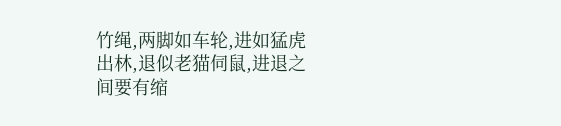竹绳,两脚如车轮,进如猛虎出林,退似老猫伺鼠,进退之间要有缩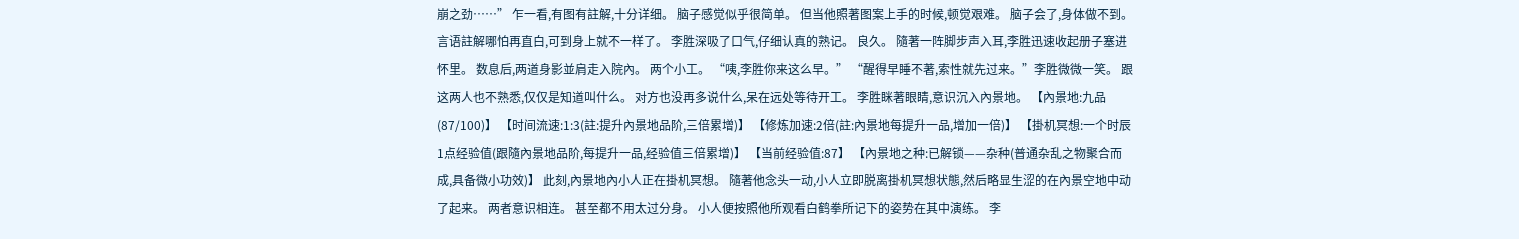崩之劲……” 乍一看,有图有註解,十分详细。 脑子感觉似乎很简单。 但当他照著图案上手的时候,顿觉艰难。 脑子会了,身体做不到。 言语註解哪怕再直白,可到身上就不一样了。 李胜深吸了口气,仔细认真的熟记。 良久。 隨著一阵脚步声入耳,李胜迅速收起册子塞进怀里。 数息后,两道身影並肩走入院內。 两个小工。 “咦,李胜你来这么早。” “醒得早睡不著,索性就先过来。”李胜微微一笑。 跟这两人也不熟悉,仅仅是知道叫什么。 对方也没再多说什么,呆在远处等待开工。 李胜眯著眼睛,意识沉入內景地。 【內景地:九品(87/100)】 【时间流速:1:3(註:提升內景地品阶,三倍累增)】 【修炼加速:2倍(註:內景地每提升一品,增加一倍)】 【掛机冥想:一个时辰1点经验值(跟隨內景地品阶,每提升一品,经验值三倍累增)】 【当前经验值:87】 【內景地之种:已解锁——杂种(普通杂乱之物聚合而成,具备微小功效)】 此刻,內景地內小人正在掛机冥想。 隨著他念头一动,小人立即脱离掛机冥想状態,然后略显生涩的在內景空地中动了起来。 两者意识相连。 甚至都不用太过分身。 小人便按照他所观看白鹤拳所记下的姿势在其中演练。 李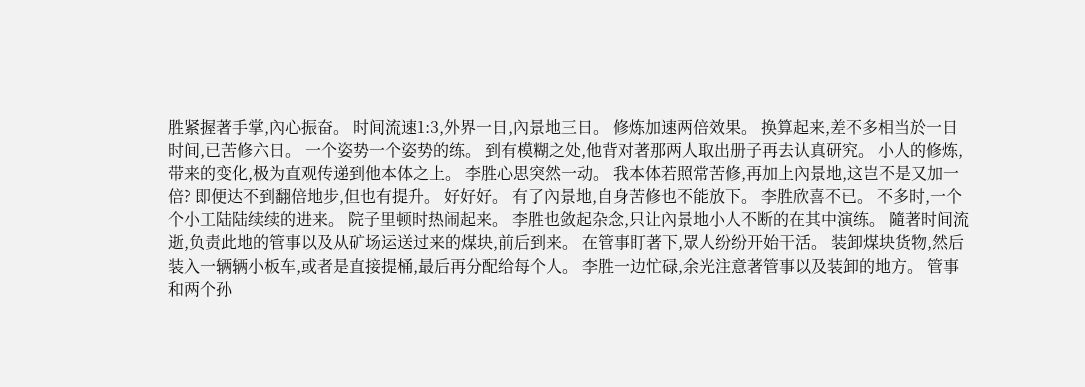胜紧握著手掌,內心振奋。 时间流速1:3,外界一日,內景地三日。 修炼加速两倍效果。 换算起来,差不多相当於一日时间,已苦修六日。 一个姿势一个姿势的练。 到有模糊之处,他背对著那两人取出册子再去认真研究。 小人的修炼,带来的变化,极为直观传递到他本体之上。 李胜心思突然一动。 我本体若照常苦修,再加上內景地,这岂不是又加一倍? 即便达不到翻倍地步,但也有提升。 好好好。 有了內景地,自身苦修也不能放下。 李胜欣喜不已。 不多时,一个个小工陆陆续续的进来。 院子里顿时热闹起来。 李胜也敛起杂念,只让內景地小人不断的在其中演练。 隨著时间流逝,负责此地的管事以及从矿场运送过来的煤块,前后到来。 在管事盯著下,眾人纷纷开始干活。 装卸煤块货物,然后装入一辆辆小板车,或者是直接提桶,最后再分配给每个人。 李胜一边忙碌,余光注意著管事以及装卸的地方。 管事和两个孙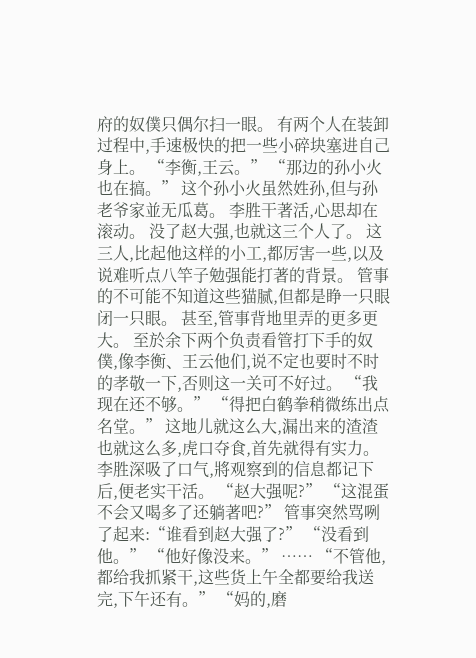府的奴僕只偶尔扫一眼。 有两个人在装卸过程中,手速极快的把一些小碎块塞进自己身上。 “李衡,王云。” “那边的孙小火也在搞。” 这个孙小火虽然姓孙,但与孙老爷家並无瓜葛。 李胜干著活,心思却在滚动。 没了赵大强,也就这三个人了。 这三人,比起他这样的小工,都厉害一些,以及说难听点八竿子勉强能打著的背景。 管事的不可能不知道这些猫腻,但都是睁一只眼闭一只眼。 甚至,管事背地里弄的更多更大。 至於余下两个负责看管打下手的奴僕,像李衡、王云他们,说不定也要时不时的孝敬一下,否则这一关可不好过。 “我现在还不够。” “得把白鹤拳稍微练出点名堂。” 这地儿就这么大,漏出来的渣渣也就这么多,虎口夺食,首先就得有实力。 李胜深吸了口气,將观察到的信息都记下后,便老实干活。 “赵大强呢?” “这混蛋不会又喝多了还躺著吧?” 管事突然骂咧了起来:“谁看到赵大强了?” “没看到他。” “他好像没来。” …… “不管他,都给我抓紧干,这些货上午全都要给我送完,下午还有。” “妈的,磨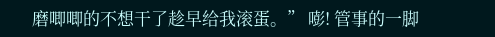磨唧唧的不想干了趁早给我滚蛋。” 嘭! 管事的一脚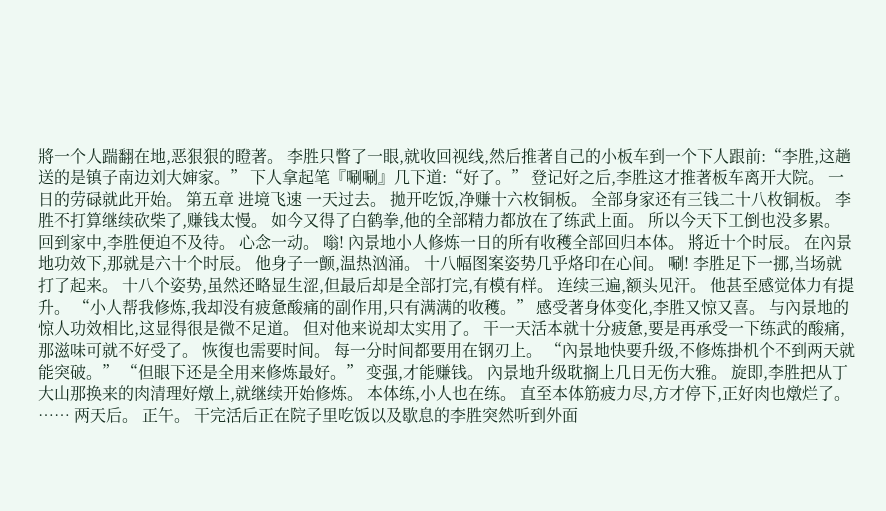將一个人踹翻在地,恶狠狠的瞪著。 李胜只瞥了一眼,就收回视线,然后推著自己的小板车到一个下人跟前:“李胜,这趟送的是镇子南边刘大婶家。” 下人拿起笔『唰唰』几下道:“好了。” 登记好之后,李胜这才推著板车离开大院。 一日的劳碌就此开始。 第五章 进境飞速 一天过去。 拋开吃饭,净赚十六枚铜板。 全部身家还有三钱二十八枚铜板。 李胜不打算继续砍柴了,赚钱太慢。 如今又得了白鹤拳,他的全部精力都放在了练武上面。 所以今天下工倒也没多累。 回到家中,李胜便迫不及待。 心念一动。 嗡! 內景地小人修炼一日的所有收穫全部回归本体。 將近十个时辰。 在內景地功效下,那就是六十个时辰。 他身子一颤,温热汹涌。 十八幅图案姿势几乎烙印在心间。 唰! 李胜足下一挪,当场就打了起来。 十八个姿势,虽然还略显生涩,但最后却是全部打完,有模有样。 连续三遍,额头见汗。 他甚至感觉体力有提升。 “小人帮我修炼,我却没有疲惫酸痛的副作用,只有满满的收穫。” 感受著身体变化,李胜又惊又喜。 与內景地的惊人功效相比,这显得很是微不足道。 但对他来说却太实用了。 干一天活本就十分疲惫,要是再承受一下练武的酸痛,那滋味可就不好受了。 恢復也需要时间。 每一分时间都要用在钢刃上。 “內景地快要升级,不修炼掛机个不到两天就能突破。” “但眼下还是全用来修炼最好。” 变强,才能赚钱。 內景地升级耽搁上几日无伤大雅。 旋即,李胜把从丁大山那换来的肉清理好燉上,就继续开始修炼。 本体练,小人也在练。 直至本体筋疲力尽,方才停下,正好肉也燉烂了。 …… 两天后。 正午。 干完活后正在院子里吃饭以及歇息的李胜突然听到外面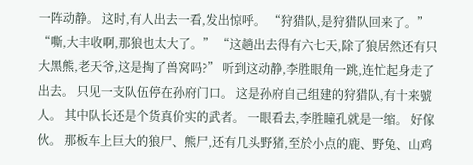一阵动静。 这时,有人出去一看,发出惊呼。 “狩猎队,是狩猎队回来了。” “嘶,大丰收啊,那狼也太大了。” “这趟出去得有六七天,除了狼居然还有只大黑熊,老天爷,这是掏了兽窝吗?” 听到这动静,李胜眼角一跳,连忙起身走了出去。 只见一支队伍停在孙府门口。 这是孙府自己组建的狩猎队,有十来號人。 其中队长还是个货真价实的武者。 一眼看去,李胜瞳孔就是一缩。 好傢伙。 那板车上巨大的狼尸、熊尸,还有几头野猪,至於小点的鹿、野兔、山鸡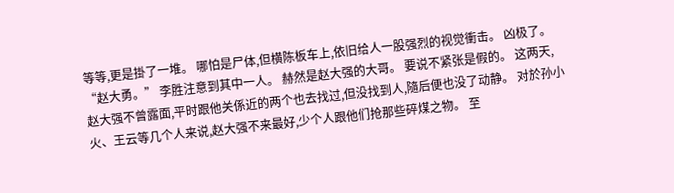等等,更是掛了一堆。 哪怕是尸体,但横陈板车上,依旧给人一股强烈的视觉衝击。 凶极了。 “赵大勇。” 李胜注意到其中一人。 赫然是赵大强的大哥。 要说不紧张是假的。 这两天,赵大强不曾露面,平时跟他关係近的两个也去找过,但没找到人,隨后便也没了动静。 对於孙小火、王云等几个人来说,赵大强不来最好,少个人跟他们抢那些碎煤之物。 至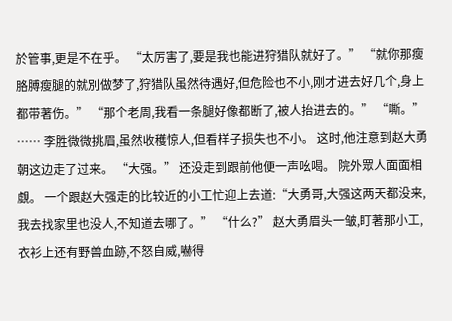於管事,更是不在乎。 “太厉害了,要是我也能进狩猎队就好了。” “就你那瘦胳膊瘦腿的就別做梦了,狩猎队虽然待遇好,但危险也不小,刚才进去好几个,身上都带著伤。” “那个老周,我看一条腿好像都断了,被人抬进去的。” “嘶。” …… 李胜微微挑眉,虽然收穫惊人,但看样子损失也不小。 这时,他注意到赵大勇朝这边走了过来。 “大强。” 还没走到跟前他便一声吆喝。 院外眾人面面相覷。 一个跟赵大强走的比较近的小工忙迎上去道:“大勇哥,大强这两天都没来,我去找家里也没人,不知道去哪了。” “什么?” 赵大勇眉头一皱,盯著那小工,衣衫上还有野兽血跡,不怒自威,嚇得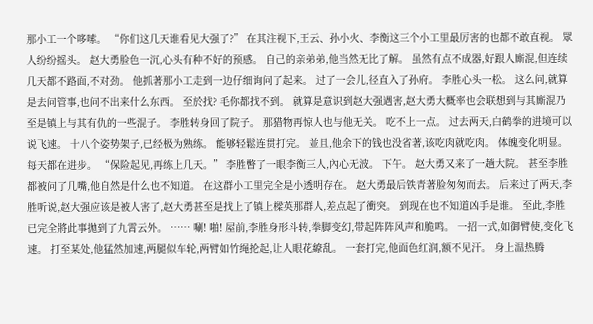那小工一个哆嗦。 “你们这几天谁看见大强了?” 在其注视下,王云、孙小火、李衡这三个小工里最厉害的也都不敢直视。 眾人纷纷摇头。 赵大勇脸色一沉,心头有种不好的预感。 自己的亲弟弟,他当然无比了解。 虽然有点不成器,好跟人廝混,但连续几天都不路面,不对劲。 他抓著那小工走到一边仔细询问了起来。 过了一会儿,径直入了孙府。 李胜心头一松。 这么问,就算是去问管事,也问不出来什么东西。 至於找? 毛你都找不到。 就算是意识到赵大强遇害,赵大勇大概率也会联想到与其廝混乃至是镇上与其有仇的一些混子。 李胜转身回了院子。 那猎物再惊人也与他无关。 吃不上一点。 过去两天,白鹤拳的进境可以说飞速。 十八个姿势架子,已经极为熟练。 能够轻鬆连贯打完。 並且,他余下的钱也没省著,该吃肉就吃肉。 体魄变化明显。 每天都在进步。 “保险起见,再练上几天。” 李胜瞥了一眼李衡三人,內心无波。 下午。 赵大勇又来了一趟大院。 甚至李胜都被问了几嘴,他自然是什么也不知道。 在这群小工里完全是小透明存在。 赵大勇最后铁青著脸匆匆而去。 后来过了两天,李胜听说,赵大强应该是被人害了,赵大勇甚至是找上了镇上樑英那群人,差点起了衝突。 到现在也不知道凶手是谁。 至此,李胜已完全將此事拋到了九霄云外。 …… 唰! 啪! 屋前,李胜身形斗转,拳脚变幻,带起阵阵风声和脆鸣。 一招一式,如御臂使,变化飞速。 打至某处,他猛然加速,两腿似车轮,两臂如竹绳抡起,让人眼花繚乱。 一套打完,他面色红润,额不见汗。 身上温热腾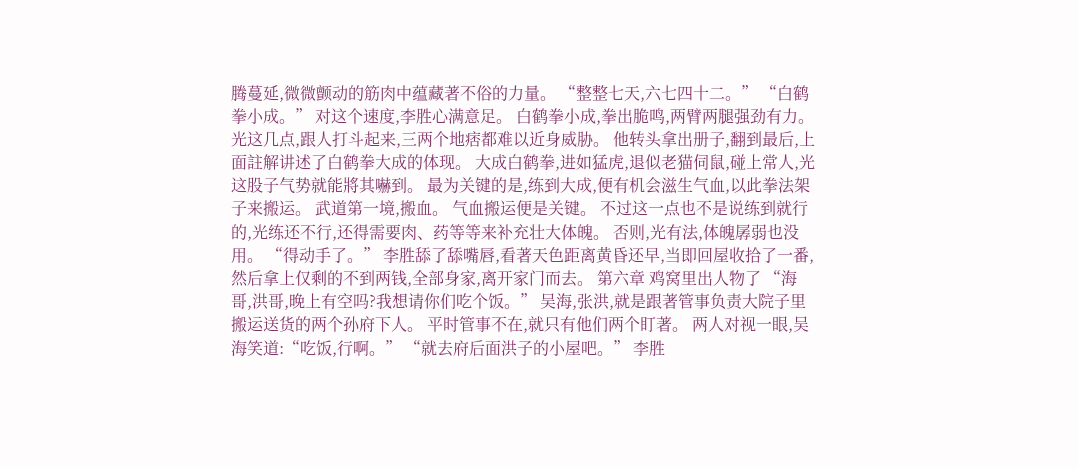腾蔓延,微微颤动的筋肉中蕴藏著不俗的力量。 “整整七天,六七四十二。” “白鹤拳小成。” 对这个速度,李胜心满意足。 白鹤拳小成,拳出脆鸣,两臂两腿强劲有力。 光这几点,跟人打斗起来,三两个地痞都难以近身威胁。 他转头拿出册子,翻到最后,上面註解讲述了白鹤拳大成的体现。 大成白鹤拳,进如猛虎,退似老猫伺鼠,碰上常人,光这股子气势就能將其嚇到。 最为关键的是,练到大成,便有机会滋生气血,以此拳法架子来搬运。 武道第一境,搬血。 气血搬运便是关键。 不过这一点也不是说练到就行的,光练还不行,还得需要肉、药等等来补充壮大体魄。 否则,光有法,体魄孱弱也没用。 “得动手了。” 李胜舔了舔嘴唇,看著天色距离黄昏还早,当即回屋收拾了一番,然后拿上仅剩的不到两钱,全部身家,离开家门而去。 第六章 鸡窝里出人物了 “海哥,洪哥,晚上有空吗?我想请你们吃个饭。” 吴海,张洪,就是跟著管事负责大院子里搬运送货的两个孙府下人。 平时管事不在,就只有他们两个盯著。 两人对视一眼,吴海笑道:“吃饭,行啊。” “就去府后面洪子的小屋吧。” 李胜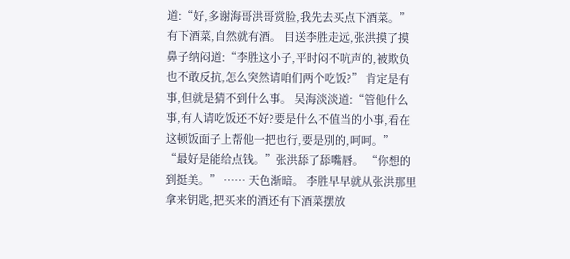道:“好,多谢海哥洪哥赏脸,我先去买点下酒菜。” 有下酒菜,自然就有酒。 目送李胜走远,张洪摸了摸鼻子纳闷道:“李胜这小子,平时闷不吭声的,被欺负也不敢反抗,怎么突然请咱们两个吃饭?” 肯定是有事,但就是猜不到什么事。 吴海淡淡道:“管他什么事,有人请吃饭还不好?要是什么不值当的小事,看在这顿饭面子上帮他一把也行,要是別的,呵呵。” “最好是能给点钱。”张洪舔了舔嘴唇。 “你想的到挺美。” …… 天色渐暗。 李胜早早就从张洪那里拿来钥匙,把买来的酒还有下酒菜摆放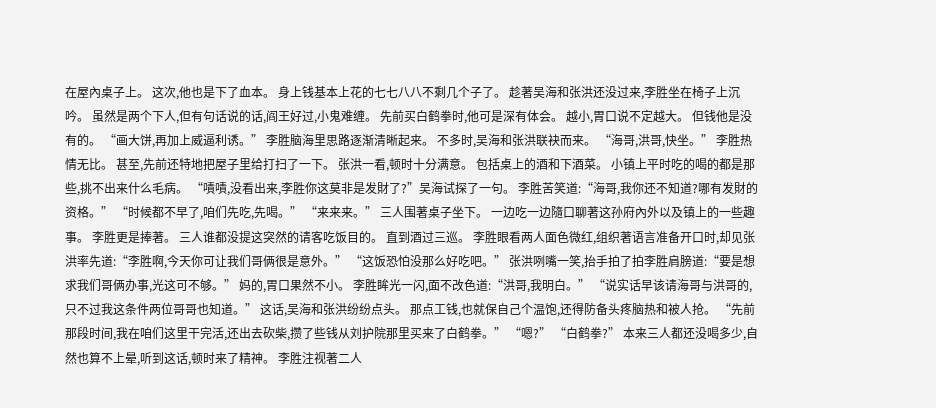在屋內桌子上。 这次,他也是下了血本。 身上钱基本上花的七七八八不剩几个子了。 趁著吴海和张洪还没过来,李胜坐在椅子上沉吟。 虽然是两个下人,但有句话说的话,阎王好过,小鬼难缠。 先前买白鹤拳时,他可是深有体会。 越小,胃口说不定越大。 但钱他是没有的。 “画大饼,再加上威逼利诱。” 李胜脑海里思路逐渐清晰起来。 不多时,吴海和张洪联袂而来。 “海哥,洪哥,快坐。” 李胜热情无比。 甚至,先前还特地把屋子里给打扫了一下。 张洪一看,顿时十分满意。 包括桌上的酒和下酒菜。 小镇上平时吃的喝的都是那些,挑不出来什么毛病。 “嘖嘖,没看出来,李胜你这莫非是发財了?”吴海试探了一句。 李胜苦笑道:“海哥,我你还不知道?哪有发財的资格。” “时候都不早了,咱们先吃,先喝。” “来来来。” 三人围著桌子坐下。 一边吃一边隨口聊著这孙府內外以及镇上的一些趣事。 李胜更是捧著。 三人谁都没提这突然的请客吃饭目的。 直到酒过三巡。 李胜眼看两人面色微红,组织著语言准备开口时,却见张洪率先道:“李胜啊,今天你可让我们哥俩很是意外。” “这饭恐怕没那么好吃吧。” 张洪咧嘴一笑,抬手拍了拍李胜肩膀道:“要是想求我们哥俩办事,光这可不够。” 妈的,胃口果然不小。 李胜眸光一闪,面不改色道:“洪哥,我明白。” “说实话早该请海哥与洪哥的,只不过我这条件两位哥哥也知道。” 这话,吴海和张洪纷纷点头。 那点工钱,也就保自己个温饱,还得防备头疼脑热和被人抢。 “先前那段时间,我在咱们这里干完活,还出去砍柴,攒了些钱从刘护院那里买来了白鹤拳。” “嗯?” “白鹤拳?” 本来三人都还没喝多少,自然也算不上晕,听到这话,顿时来了精神。 李胜注视著二人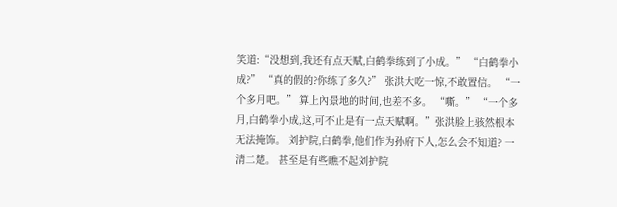笑道:“没想到,我还有点天赋,白鹤拳练到了小成。” “白鹤拳小成?” “真的假的?你练了多久?” 张洪大吃一惊,不敢置信。 “一个多月吧。” 算上內景地的时间,也差不多。 “嘶。” “一个多月,白鹤拳小成,这,可不止是有一点天赋啊。”张洪脸上骇然根本无法掩饰。 刘护院,白鹤拳,他们作为孙府下人,怎么会不知道? 一清二楚。 甚至是有些瞧不起刘护院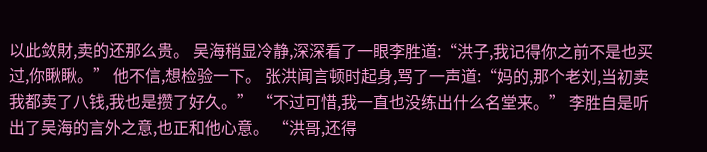以此敛財,卖的还那么贵。 吴海稍显冷静,深深看了一眼李胜道:“洪子,我记得你之前不是也买过,你瞅瞅。” 他不信,想检验一下。 张洪闻言顿时起身,骂了一声道:“妈的,那个老刘,当初卖我都卖了八钱,我也是攒了好久。” “不过可惜,我一直也没练出什么名堂来。” 李胜自是听出了吴海的言外之意,也正和他心意。 “洪哥,还得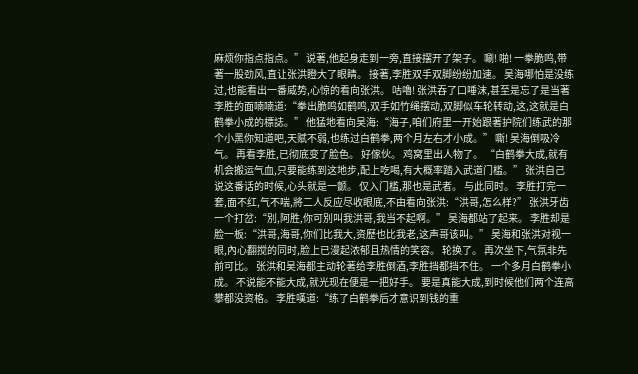麻烦你指点指点。” 说著,他起身走到一旁,直接摆开了架子。 唰! 啪! 一拳脆鸣,带著一股劲风,直让张洪瞪大了眼睛。 接著,李胜双手双脚纷纷加速。 吴海哪怕是没练过,也能看出一番威势,心惊的看向张洪。 咕嚕! 张洪吞了口唾沫,甚至是忘了是当著李胜的面喃喃道:“拳出脆鸣如鹤鸣,双手如竹绳摆动,双脚似车轮转动,这,这就是白鹤拳小成的標誌。” 他猛地看向吴海:“海子,咱们府里一开始跟著护院们练武的那个小黑你知道吧,天赋不弱,也练过白鹤拳,两个月左右才小成。” 嘶! 吴海倒吸冷气。 再看李胜,已彻底变了脸色。 好傢伙。 鸡窝里出人物了。 “白鹤拳大成,就有机会搬运气血,只要能练到这地步,配上吃喝,有大概率踏入武道门槛。” 张洪自己说这番话的时候,心头就是一颤。 仅入门槛,那也是武者。 与此同时。 李胜打完一套,面不红,气不喘,將二人反应尽收眼底,不由看向张洪:“洪哥,怎么样?” 张洪牙齿一个打岔:“別,阿胜,你可別叫我洪哥,我当不起啊。” 吴海都站了起来。 李胜却是脸一板:“洪哥,海哥,你们比我大,资歷也比我老,这声哥该叫。” 吴海和张洪对视一眼,內心翻搅的同时,脸上已漫起浓郁且热情的笑容。 轮换了。 再次坐下,气氛非先前可比。 张洪和吴海都主动轮著给李胜倒酒,李胜挡都挡不住。 一个多月白鹤拳小成。 不说能不能大成,就光现在便是一把好手。 要是真能大成,到时候他们两个连高攀都没资格。 李胜嘆道:“练了白鹤拳后才意识到钱的重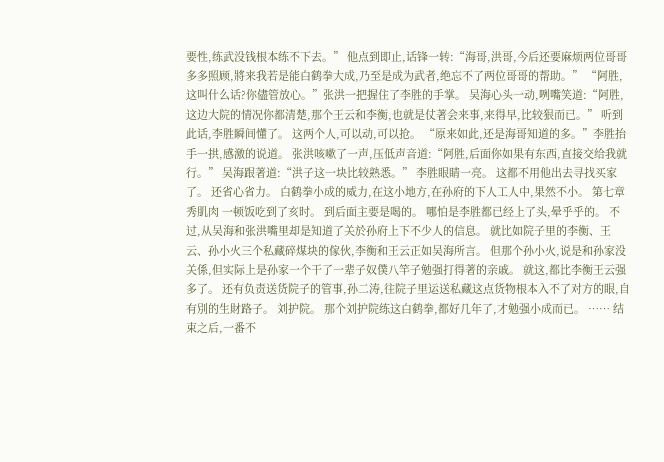要性,练武没钱根本练不下去。” 他点到即止,话锋一转:“海哥,洪哥,今后还要麻烦两位哥哥多多照顾,將来我若是能白鹤拳大成,乃至是成为武者,绝忘不了两位哥哥的帮助。” “阿胜,这叫什么话?你儘管放心。”张洪一把握住了李胜的手掌。 吴海心头一动,咧嘴笑道:“阿胜,这边大院的情况你都清楚,那个王云和李衡,也就是仗著会来事,来得早,比较狠而已。” 听到此话,李胜瞬间懂了。 这两个人,可以动,可以抢。 “原来如此,还是海哥知道的多。”李胜抬手一拱,感激的说道。 张洪咳嗽了一声,压低声音道:“阿胜,后面你如果有东西,直接交给我就行。” 吴海跟著道:“洪子这一块比较熟悉。” 李胜眼睛一亮。 这都不用他出去寻找买家了。 还省心省力。 白鹤拳小成的威力,在这小地方,在孙府的下人工人中,果然不小。 第七章 秀肌肉 一顿饭吃到了亥时。 到后面主要是喝的。 哪怕是李胜都已经上了头,晕乎乎的。 不过,从吴海和张洪嘴里却是知道了关於孙府上下不少人的信息。 就比如院子里的李衡、王云、孙小火三个私藏碎煤块的傢伙,李衡和王云正如吴海所言。 但那个孙小火,说是和孙家没关係,但实际上是孙家一个干了一辈子奴僕八竿子勉强打得著的亲戚。 就这,都比李衡王云强多了。 还有负责送货院子的管事,孙二涛,往院子里运送私藏这点货物根本入不了对方的眼,自有別的生財路子。 刘护院。 那个刘护院练这白鹤拳,都好几年了,才勉强小成而已。 …… 结束之后,一番不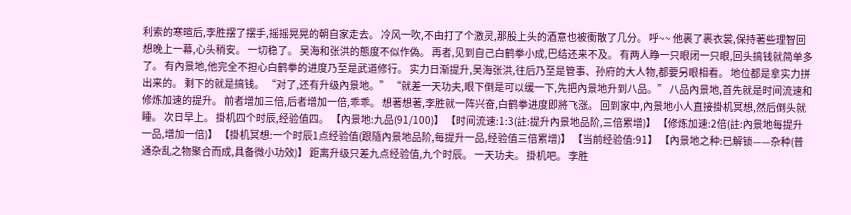利索的寒暄后,李胜摆了摆手,摇摇晃晃的朝自家走去。 冷风一吹,不由打了个激灵,那股上头的酒意也被衝散了几分。 呼~~ 他裹了裹衣裳,保持著些理智回想晚上一幕,心头稍安。 一切稳了。 吴海和张洪的態度不似作偽。 再者,见到自己白鹤拳小成,巴结还来不及。 有两人睁一只眼闭一只眼,回头搞钱就简单多了。 有內景地,他完全不担心白鹤拳的进度乃至是武道修行。 实力日渐提升,吴海张洪,往后乃至是管事、孙府的大人物,都要另眼相看。 地位都是拿实力拼出来的。 剩下的就是搞钱。 “对了,还有升级內景地。” “就差一天功夫,眼下倒是可以缓一下,先把內景地升到八品。” 八品內景地,首先就是时间流速和修炼加速的提升。 前者增加三倍,后者增加一倍,乖乖。 想著想著,李胜就一阵兴奋,白鹤拳进度即將飞涨。 回到家中,內景地小人直接掛机冥想,然后倒头就睡。 次日早上。 掛机四个时辰,经验值四。 【內景地:九品(91/100)】 【时间流速:1:3(註:提升內景地品阶,三倍累增)】 【修炼加速:2倍(註:內景地每提升一品,增加一倍)】 【掛机冥想:一个时辰1点经验值(跟隨內景地品阶,每提升一品,经验值三倍累增)】 【当前经验值:91】 【內景地之种:已解锁——杂种(普通杂乱之物聚合而成,具备微小功效)】 距离升级只差九点经验值,九个时辰。 一天功夫。 掛机吧。 李胜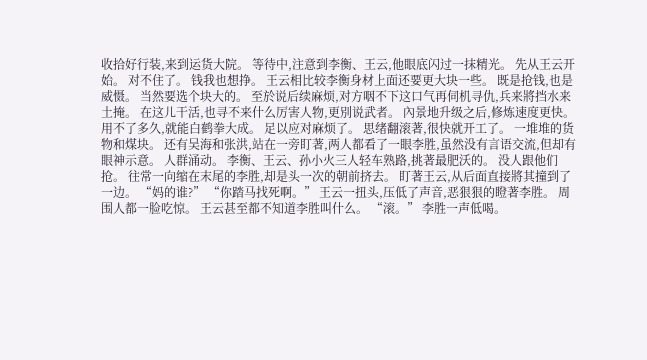收拾好行装,来到运货大院。 等待中,注意到李衡、王云,他眼底闪过一抹精光。 先从王云开始。 对不住了。 钱我也想挣。 王云相比较李衡身材上面还要更大块一些。 既是抢钱,也是威慑。 当然要选个块大的。 至於说后续麻烦,对方咽不下这口气再伺机寻仇,兵来將挡水来土掩。 在这儿干活,也寻不来什么厉害人物,更別说武者。 內景地升级之后,修炼速度更快。 用不了多久,就能白鹤拳大成。 足以应对麻烦了。 思绪翻滚著,很快就开工了。 一堆堆的货物和煤块。 还有吴海和张洪,站在一旁盯著,两人都看了一眼李胜,虽然没有言语交流,但却有眼神示意。 人群涌动。 李衡、王云、孙小火三人轻车熟路,挑著最肥沃的。 没人跟他们抢。 往常一向缩在末尾的李胜,却是头一次的朝前挤去。 盯著王云,从后面直接將其撞到了一边。 “妈的谁?” “你踏马找死啊。” 王云一扭头,压低了声音,恶狠狠的瞪著李胜。 周围人都一脸吃惊。 王云甚至都不知道李胜叫什么。 “滚。” 李胜一声低喝。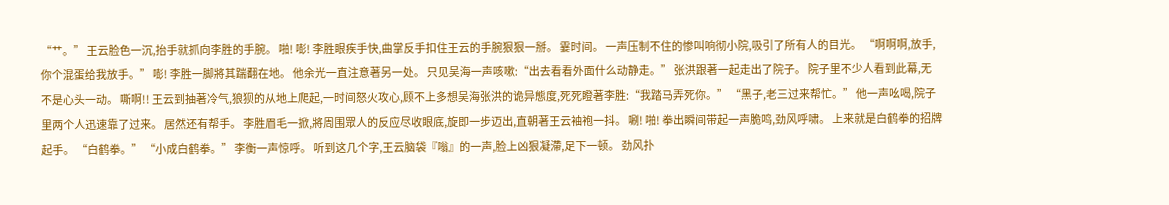“艹。” 王云脸色一沉,抬手就抓向李胜的手腕。 啪! 嘭! 李胜眼疾手快,曲掌反手扣住王云的手腕狠狠一掰。 霎时间。 一声压制不住的惨叫响彻小院,吸引了所有人的目光。 “啊啊啊,放手,你个混蛋给我放手。” 嘭! 李胜一脚將其踹翻在地。 他余光一直注意著另一处。 只见吴海一声咳嗽:“出去看看外面什么动静走。” 张洪跟著一起走出了院子。 院子里不少人看到此幕,无不是心头一动。 嘶啊!! 王云到抽著冷气,狼狈的从地上爬起,一时间怒火攻心,顾不上多想吴海张洪的诡异態度,死死瞪著李胜:“我踏马弄死你。” “黑子,老三过来帮忙。” 他一声吆喝,院子里两个人迅速靠了过来。 居然还有帮手。 李胜眉毛一掀,將周围眾人的反应尽收眼底,旋即一步迈出,直朝著王云袖袍一抖。 唰! 啪! 拳出瞬间带起一声脆鸣,劲风呼啸。 上来就是白鹤拳的招牌起手。 “白鹤拳。” “小成白鹤拳。” 李衡一声惊呼。 听到这几个字,王云脑袋『嗡』的一声,脸上凶狠凝滯,足下一顿。 劲风扑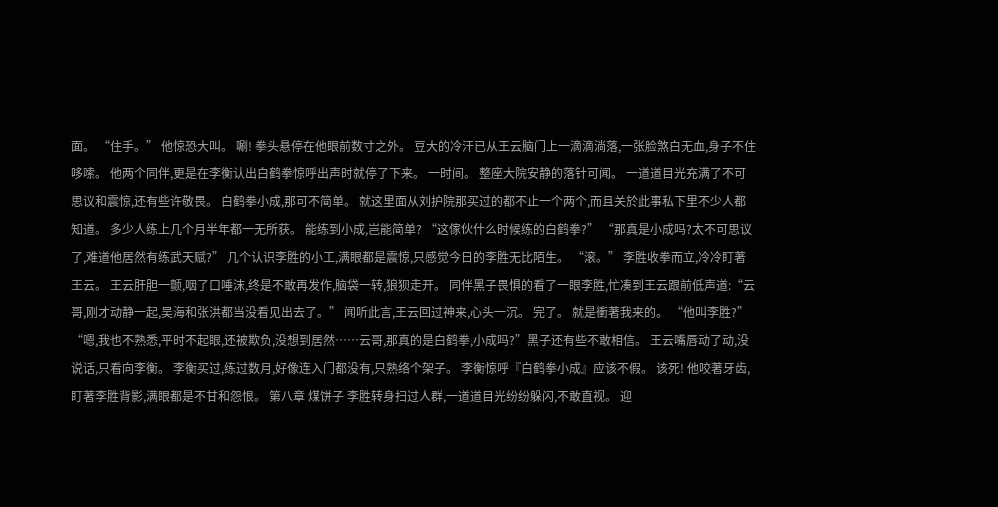面。 “住手。” 他惊恐大叫。 唰! 拳头悬停在他眼前数寸之外。 豆大的冷汗已从王云脑门上一滴滴淌落,一张脸煞白无血,身子不住哆嗦。 他两个同伴,更是在李衡认出白鹤拳惊呼出声时就停了下来。 一时间。 整座大院安静的落针可闻。 一道道目光充满了不可思议和震惊,还有些许敬畏。 白鹤拳小成,那可不简单。 就这里面从刘护院那买过的都不止一个两个,而且关於此事私下里不少人都知道。 多少人练上几个月半年都一无所获。 能练到小成,岂能简单? “这傢伙什么时候练的白鹤拳?” “那真是小成吗?太不可思议了,难道他居然有练武天赋?” 几个认识李胜的小工,满眼都是震惊,只感觉今日的李胜无比陌生。 “滚。” 李胜收拳而立,冷冷盯著王云。 王云肝胆一颤,咽了口唾沫,终是不敢再发作,脑袋一转,狼狈走开。 同伴黑子畏惧的看了一眼李胜,忙凑到王云跟前低声道:“云哥,刚才动静一起,吴海和张洪都当没看见出去了。” 闻听此言,王云回过神来,心头一沉。 完了。 就是衝著我来的。 “他叫李胜?” “嗯,我也不熟悉,平时不起眼,还被欺负,没想到居然……云哥,那真的是白鹤拳,小成吗?”黑子还有些不敢相信。 王云嘴唇动了动,没说话,只看向李衡。 李衡买过,练过数月,好像连入门都没有,只熟络个架子。 李衡惊呼『白鹤拳小成』应该不假。 该死! 他咬著牙齿,盯著李胜背影,满眼都是不甘和怨恨。 第八章 煤饼子 李胜转身扫过人群,一道道目光纷纷躲闪,不敢直视。 迎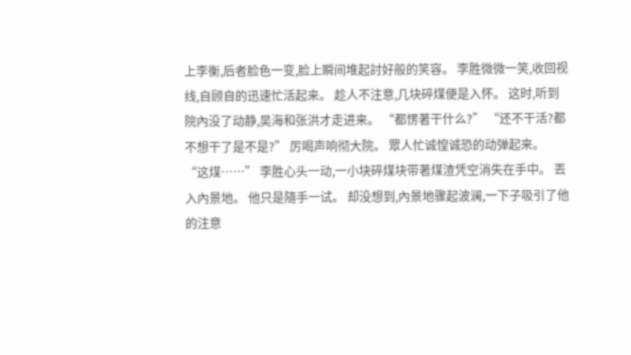上李衡,后者脸色一变,脸上瞬间堆起討好般的笑容。 李胜微微一笑,收回视线,自顾自的迅速忙活起来。 趁人不注意,几块碎煤便是入怀。 这时,听到院內没了动静,吴海和张洪才走进来。 “都愣著干什么?” “还不干活?都不想干了是不是?” 厉喝声响彻大院。 眾人忙诚惶诚恐的动弹起来。 “这煤……” 李胜心头一动,一小块碎煤块带著煤渣凭空消失在手中。 丟入內景地。 他只是隨手一试。 却没想到,內景地骤起波澜,一下子吸引了他的注意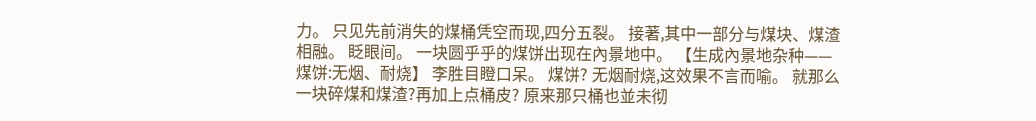力。 只见先前消失的煤桶凭空而现,四分五裂。 接著,其中一部分与煤块、煤渣相融。 眨眼间。 一块圆乎乎的煤饼出现在內景地中。 【生成內景地杂种——煤饼:无烟、耐烧】 李胜目瞪口呆。 煤饼? 无烟耐烧,这效果不言而喻。 就那么一块碎煤和煤渣?再加上点桶皮? 原来那只桶也並未彻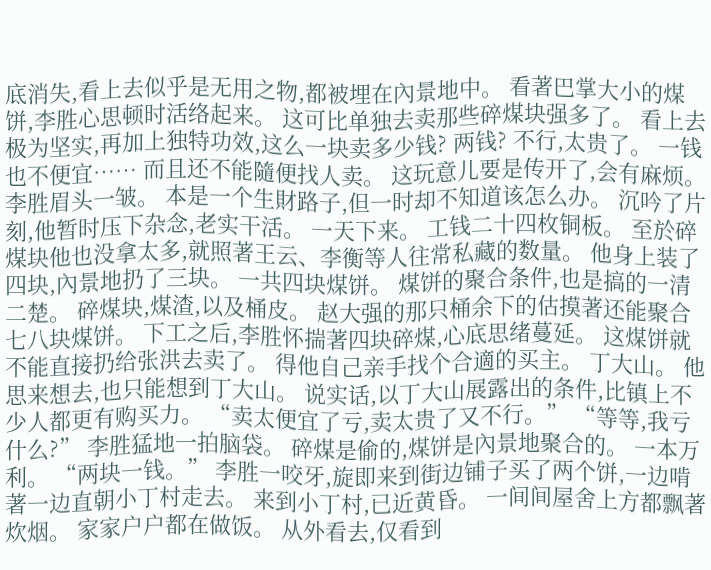底消失,看上去似乎是无用之物,都被埋在內景地中。 看著巴掌大小的煤饼,李胜心思顿时活络起来。 这可比单独去卖那些碎煤块强多了。 看上去极为坚实,再加上独特功效,这么一块卖多少钱? 两钱? 不行,太贵了。 一钱也不便宜…… 而且还不能隨便找人卖。 这玩意儿要是传开了,会有麻烦。 李胜眉头一皱。 本是一个生財路子,但一时却不知道该怎么办。 沉吟了片刻,他暂时压下杂念,老实干活。 一天下来。 工钱二十四枚铜板。 至於碎煤块他也没拿太多,就照著王云、李衡等人往常私藏的数量。 他身上装了四块,內景地扔了三块。 一共四块煤饼。 煤饼的聚合条件,也是搞的一清二楚。 碎煤块,煤渣,以及桶皮。 赵大强的那只桶余下的估摸著还能聚合七八块煤饼。 下工之后,李胜怀揣著四块碎煤,心底思绪蔓延。 这煤饼就不能直接扔给张洪去卖了。 得他自己亲手找个合適的买主。 丁大山。 他思来想去,也只能想到丁大山。 说实话,以丁大山展露出的条件,比镇上不少人都更有购买力。 “卖太便宜了亏,卖太贵了又不行。” “等等,我亏什么?” 李胜猛地一拍脑袋。 碎煤是偷的,煤饼是內景地聚合的。 一本万利。 “两块一钱。” 李胜一咬牙,旋即来到街边铺子买了两个饼,一边啃著一边直朝小丁村走去。 来到小丁村,已近黄昏。 一间间屋舍上方都飘著炊烟。 家家户户都在做饭。 从外看去,仅看到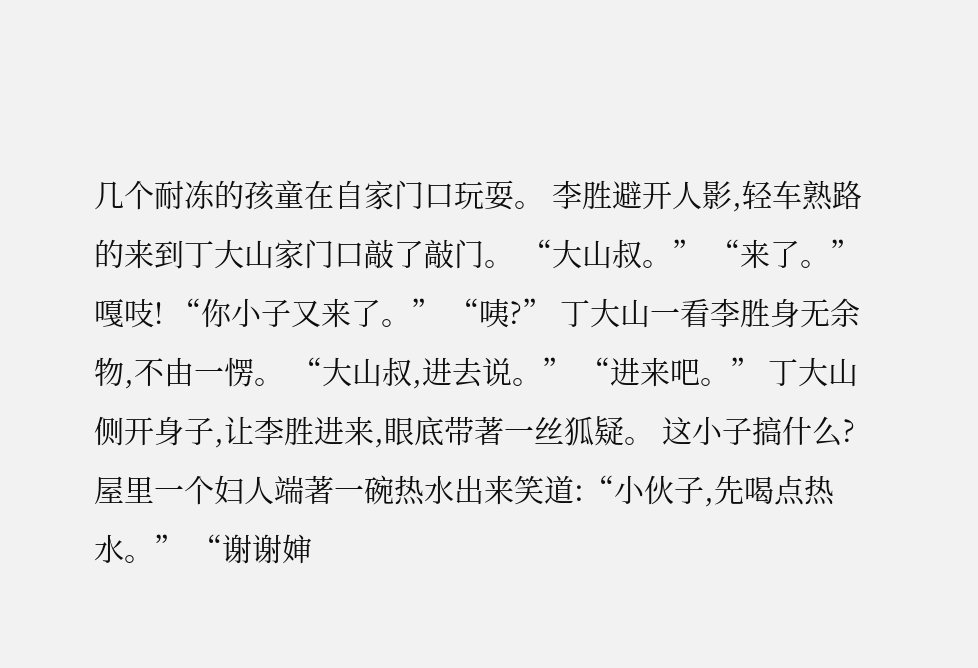几个耐冻的孩童在自家门口玩耍。 李胜避开人影,轻车熟路的来到丁大山家门口敲了敲门。 “大山叔。” “来了。” 嘎吱! “你小子又来了。” “咦?” 丁大山一看李胜身无余物,不由一愣。 “大山叔,进去说。” “进来吧。” 丁大山侧开身子,让李胜进来,眼底带著一丝狐疑。 这小子搞什么? 屋里一个妇人端著一碗热水出来笑道:“小伙子,先喝点热水。” “谢谢婶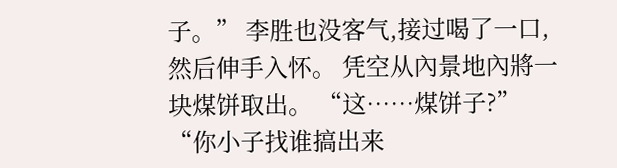子。” 李胜也没客气,接过喝了一口,然后伸手入怀。 凭空从內景地內將一块煤饼取出。 “这……煤饼子?” “你小子找谁搞出来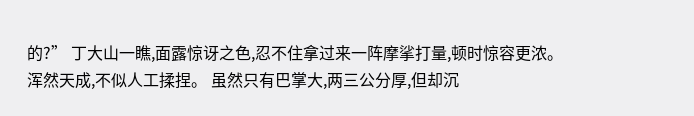的?” 丁大山一瞧,面露惊讶之色,忍不住拿过来一阵摩挲打量,顿时惊容更浓。 浑然天成,不似人工揉捏。 虽然只有巴掌大,两三公分厚,但却沉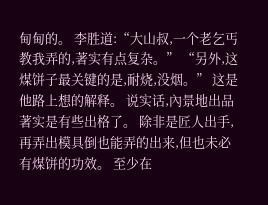甸甸的。 李胜道:“大山叔,一个老乞丐教我弄的,著实有点复杂。” “另外,这煤饼子最关键的是,耐烧,没烟。” 这是他路上想的解释。 说实话,內景地出品著实是有些出格了。 除非是匠人出手,再弄出模具倒也能弄的出来,但也未必有煤饼的功效。 至少在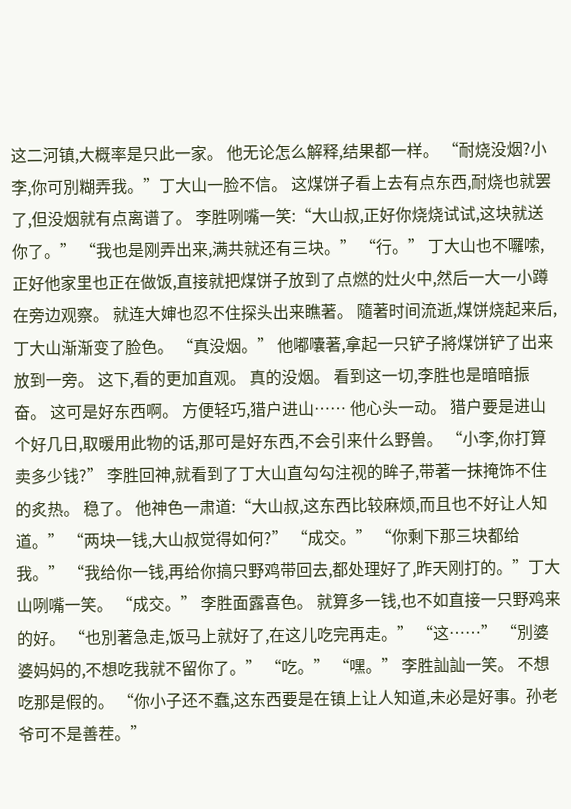这二河镇,大概率是只此一家。 他无论怎么解释,结果都一样。 “耐烧没烟?小李,你可別糊弄我。”丁大山一脸不信。 这煤饼子看上去有点东西,耐烧也就罢了,但没烟就有点离谱了。 李胜咧嘴一笑:“大山叔,正好你烧烧试试,这块就送你了。” “我也是刚弄出来,满共就还有三块。” “行。” 丁大山也不囉嗦,正好他家里也正在做饭,直接就把煤饼子放到了点燃的灶火中,然后一大一小蹲在旁边观察。 就连大婶也忍不住探头出来瞧著。 隨著时间流逝,煤饼烧起来后,丁大山渐渐变了脸色。 “真没烟。” 他嘟囔著,拿起一只铲子將煤饼铲了出来放到一旁。 这下,看的更加直观。 真的没烟。 看到这一切,李胜也是暗暗振奋。 这可是好东西啊。 方便轻巧,猎户进山…… 他心头一动。 猎户要是进山个好几日,取暖用此物的话,那可是好东西,不会引来什么野兽。 “小李,你打算卖多少钱?” 李胜回神,就看到了丁大山直勾勾注视的眸子,带著一抹掩饰不住的炙热。 稳了。 他神色一肃道:“大山叔,这东西比较麻烦,而且也不好让人知道。” “两块一钱,大山叔觉得如何?” “成交。” “你剩下那三块都给我。” “我给你一钱,再给你搞只野鸡带回去,都处理好了,昨天刚打的。”丁大山咧嘴一笑。 “成交。” 李胜面露喜色。 就算多一钱,也不如直接一只野鸡来的好。 “也別著急走,饭马上就好了,在这儿吃完再走。” “这……” “別婆婆妈妈的,不想吃我就不留你了。” “吃。” “嘿。” 李胜訕訕一笑。 不想吃那是假的。 “你小子还不蠢,这东西要是在镇上让人知道,未必是好事。孙老爷可不是善茬。”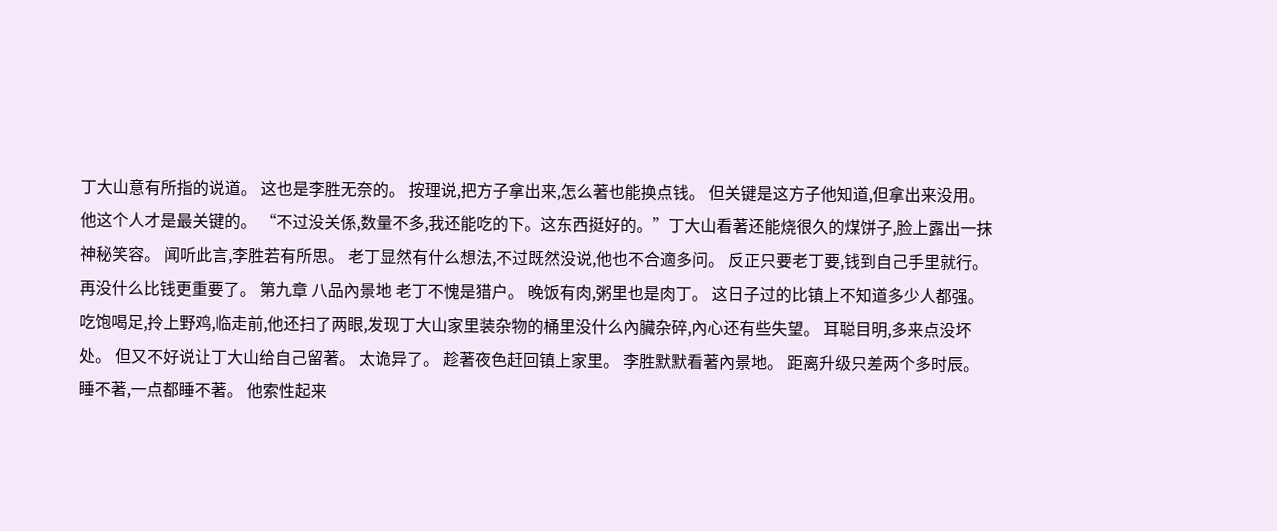丁大山意有所指的说道。 这也是李胜无奈的。 按理说,把方子拿出来,怎么著也能换点钱。 但关键是这方子他知道,但拿出来没用。 他这个人才是最关键的。 “不过没关係,数量不多,我还能吃的下。这东西挺好的。”丁大山看著还能烧很久的煤饼子,脸上露出一抹神秘笑容。 闻听此言,李胜若有所思。 老丁显然有什么想法,不过既然没说,他也不合適多问。 反正只要老丁要,钱到自己手里就行。 再没什么比钱更重要了。 第九章 八品內景地 老丁不愧是猎户。 晚饭有肉,粥里也是肉丁。 这日子过的比镇上不知道多少人都强。 吃饱喝足,拎上野鸡,临走前,他还扫了两眼,发现丁大山家里装杂物的桶里没什么內臟杂碎,內心还有些失望。 耳聪目明,多来点没坏处。 但又不好说让丁大山给自己留著。 太诡异了。 趁著夜色赶回镇上家里。 李胜默默看著內景地。 距离升级只差两个多时辰。 睡不著,一点都睡不著。 他索性起来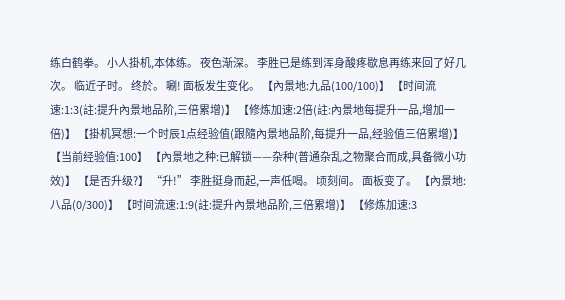练白鹤拳。 小人掛机,本体练。 夜色渐深。 李胜已是练到浑身酸疼歇息再练来回了好几次。 临近子时。 终於。 唰! 面板发生变化。 【內景地:九品(100/100)】 【时间流速:1:3(註:提升內景地品阶,三倍累增)】 【修炼加速:2倍(註:內景地每提升一品,增加一倍)】 【掛机冥想:一个时辰1点经验值(跟隨內景地品阶,每提升一品,经验值三倍累增)】 【当前经验值:100】 【內景地之种:已解锁——杂种(普通杂乱之物聚合而成,具备微小功效)】 【是否升级?】 “升!” 李胜挺身而起,一声低喝。 顷刻间。 面板变了。 【內景地:八品(0/300)】 【时间流速:1:9(註:提升內景地品阶,三倍累增)】 【修炼加速:3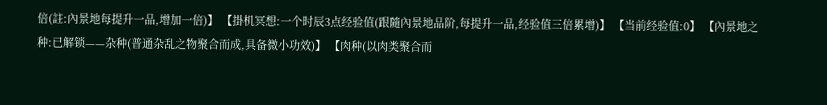倍(註:內景地每提升一品,增加一倍)】 【掛机冥想:一个时辰3点经验值(跟隨內景地品阶,每提升一品,经验值三倍累增)】 【当前经验值:0】 【內景地之种:已解锁——杂种(普通杂乱之物聚合而成,具备微小功效)】 【肉种(以肉类聚合而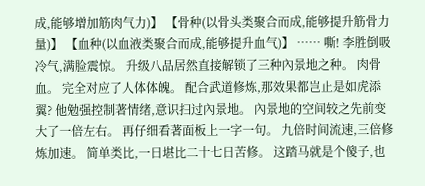成,能够增加筋肉气力)】 【骨种(以骨头类聚合而成,能够提升筋骨力量)】 【血种(以血液类聚合而成,能够提升血气)】 …… 嘶! 李胜倒吸冷气,满脸震惊。 升级八品居然直接解锁了三种內景地之种。 肉骨血。 完全对应了人体体魄。 配合武道修炼,那效果都岂止是如虎添翼? 他勉强控制著情绪,意识扫过內景地。 內景地的空间较之先前变大了一倍左右。 再仔细看著面板上一字一句。 九倍时间流速,三倍修炼加速。 简单类比,一日堪比二十七日苦修。 这踏马就是个傻子,也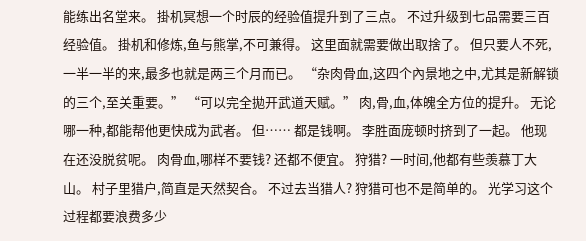能练出名堂来。 掛机冥想一个时辰的经验值提升到了三点。 不过升级到七品需要三百经验值。 掛机和修炼,鱼与熊掌,不可兼得。 这里面就需要做出取捨了。 但只要人不死,一半一半的来,最多也就是两三个月而已。 “杂肉骨血,这四个內景地之中,尤其是新解锁的三个,至关重要。” “可以完全拋开武道天赋。” 肉,骨,血,体魄全方位的提升。 无论哪一种,都能帮他更快成为武者。 但…… 都是钱啊。 李胜面庞顿时挤到了一起。 他现在还没脱贫呢。 肉骨血,哪样不要钱? 还都不便宜。 狩猎? 一时间,他都有些羡慕丁大山。 村子里猎户,简直是天然契合。 不过去当猎人? 狩猎可也不是简单的。 光学习这个过程都要浪费多少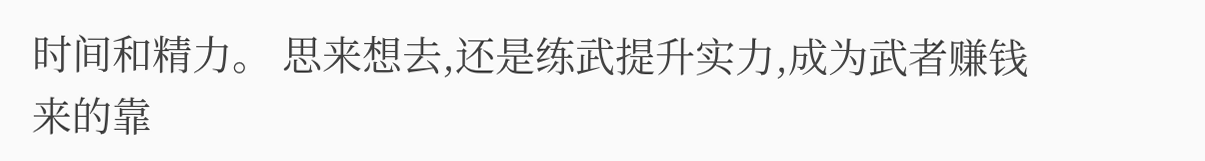时间和精力。 思来想去,还是练武提升实力,成为武者赚钱来的靠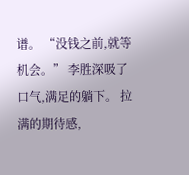谱。 “没钱之前,就等机会。” 李胜深吸了口气,满足的躺下。 拉满的期待感,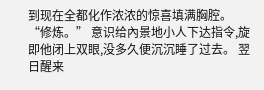到现在全都化作浓浓的惊喜填满胸腔。 “修炼。” 意识给內景地小人下达指令,旋即他闭上双眼,没多久便沉沉睡了过去。 翌日醒来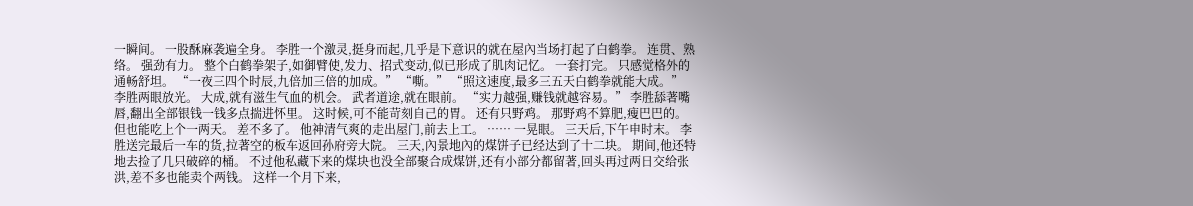一瞬间。 一股酥麻袭遍全身。 李胜一个激灵,挺身而起,几乎是下意识的就在屋內当场打起了白鹤拳。 连贯、熟络。 强劲有力。 整个白鹤拳架子,如御臂使,发力、招式变动,似已形成了肌肉记忆。 一套打完。 只感觉格外的通畅舒坦。 “一夜三四个时辰,九倍加三倍的加成。” “嘶。” “照这速度,最多三五天白鹤拳就能大成。” 李胜两眼放光。 大成,就有滋生气血的机会。 武者道途,就在眼前。 “实力越强,赚钱就越容易。” 李胜舔著嘴唇,翻出全部银钱一钱多点揣进怀里。 这时候,可不能苛刻自己的胃。 还有只野鸡。 那野鸡不算肥,瘦巴巴的。 但也能吃上个一两天。 差不多了。 他神清气爽的走出屋门,前去上工。 …… 一晃眼。 三天后,下午申时末。 李胜送完最后一车的货,拉著空的板车返回孙府旁大院。 三天,內景地內的煤饼子已经达到了十二块。 期间,他还特地去捡了几只破碎的桶。 不过他私藏下来的煤块也没全部聚合成煤饼,还有小部分都留著,回头再过两日交给张洪,差不多也能卖个两钱。 这样一个月下来,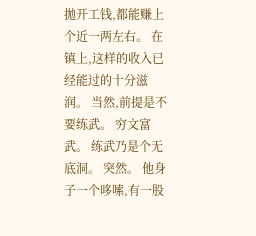拋开工钱,都能赚上个近一两左右。 在镇上,这样的收入已经能过的十分滋润。 当然,前提是不要练武。 穷文富武。 练武乃是个无底洞。 突然。 他身子一个哆嗦,有一股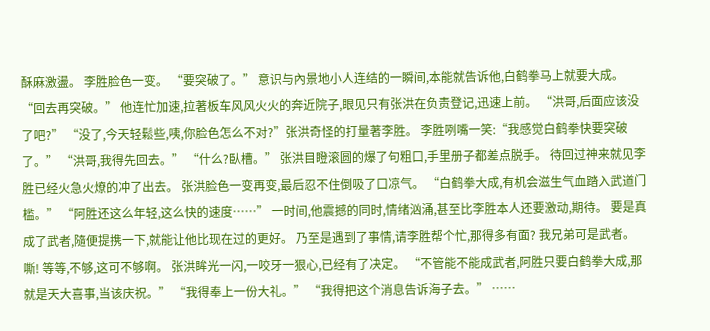酥麻激盪。 李胜脸色一变。 “要突破了。” 意识与內景地小人连结的一瞬间,本能就告诉他,白鹤拳马上就要大成。 “回去再突破。” 他连忙加速,拉著板车风风火火的奔近院子,眼见只有张洪在负责登记,迅速上前。 “洪哥,后面应该没了吧?” “没了,今天轻鬆些,咦,你脸色怎么不对?”张洪奇怪的打量著李胜。 李胜咧嘴一笑:“我感觉白鹤拳快要突破了。” “洪哥,我得先回去。” “什么?臥槽。” 张洪目瞪滚圆的爆了句粗口,手里册子都差点脱手。 待回过神来就见李胜已经火急火燎的冲了出去。 张洪脸色一变再变,最后忍不住倒吸了口凉气。 “白鹤拳大成,有机会滋生气血踏入武道门槛。” “阿胜还这么年轻,这么快的速度……” 一时间,他震撼的同时,情绪汹涌,甚至比李胜本人还要激动,期待。 要是真成了武者,隨便提携一下,就能让他比现在过的更好。 乃至是遇到了事情,请李胜帮个忙,那得多有面? 我兄弟可是武者。 嘶! 等等,不够,这可不够啊。 张洪眸光一闪,一咬牙一狠心,已经有了决定。 “不管能不能成武者,阿胜只要白鹤拳大成,那就是天大喜事,当该庆祝。” “我得奉上一份大礼。” “我得把这个消息告诉海子去。” ……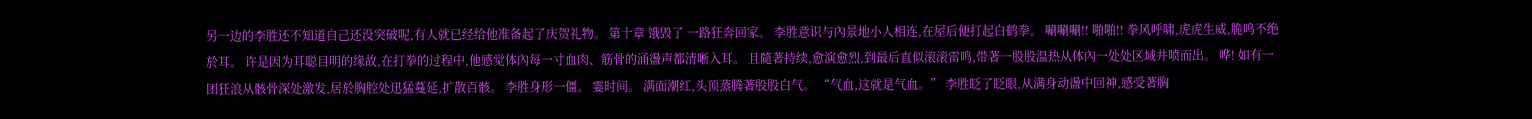另一边的李胜还不知道自己还没突破呢,有人就已经给他准备起了庆贺礼物。 第十章 饿毁了 一路狂奔回家。 李胜意识与內景地小人相连,在屋后便打起白鹤拳。 唰唰唰!! 啪啪!! 拳风呼啸,虎虎生威,脆鸣不绝於耳。 许是因为耳聪目明的缘故,在打拳的过程中,他感觉体內每一寸血肉、筋骨的涌盪声都清晰入耳。 且隨著持续,愈演愈烈,到最后直似滚滚雷鸣,带著一股股温热从体內一处处区域井喷而出。 哗! 如有一团狂浪从骸骨深处激发,居於胸腔处迅猛蔓延,扩散百骸。 李胜身形一僵。 霎时间。 满面潮红,头顶蒸腾著股股白气。 “气血,这就是气血。” 李胜眨了眨眼,从满身动盪中回神,感受著胸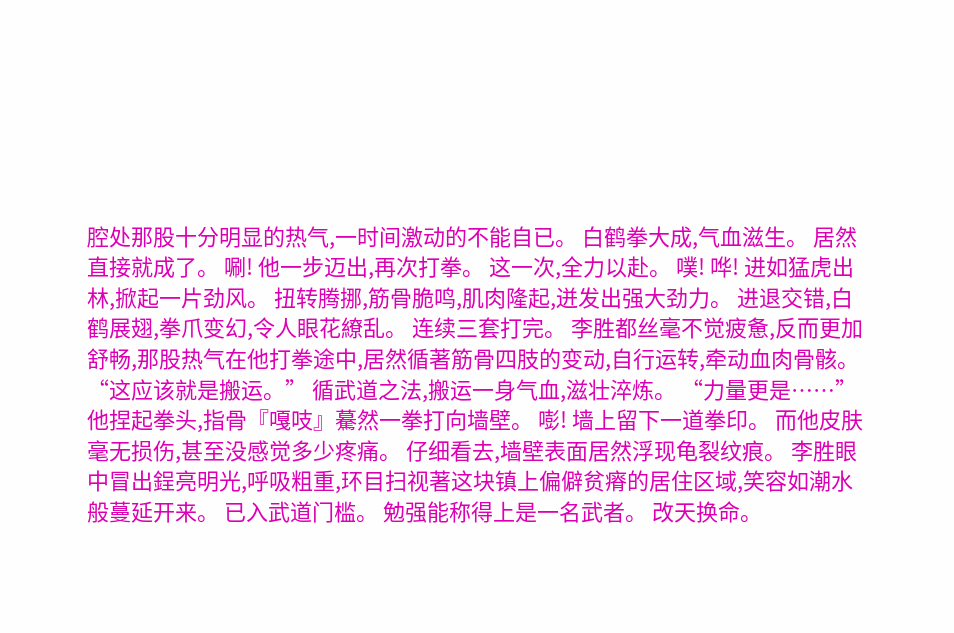腔处那股十分明显的热气,一时间激动的不能自已。 白鹤拳大成,气血滋生。 居然直接就成了。 唰! 他一步迈出,再次打拳。 这一次,全力以赴。 噗! 哗! 进如猛虎出林,掀起一片劲风。 扭转腾挪,筋骨脆鸣,肌肉隆起,迸发出强大劲力。 进退交错,白鹤展翅,拳爪变幻,令人眼花繚乱。 连续三套打完。 李胜都丝毫不觉疲惫,反而更加舒畅,那股热气在他打拳途中,居然循著筋骨四肢的变动,自行运转,牵动血肉骨骸。 “这应该就是搬运。” 循武道之法,搬运一身气血,滋壮淬炼。 “力量更是……” 他捏起拳头,指骨『嘎吱』驀然一拳打向墙壁。 嘭! 墙上留下一道拳印。 而他皮肤毫无损伤,甚至没感觉多少疼痛。 仔细看去,墙壁表面居然浮现龟裂纹痕。 李胜眼中冒出鋥亮明光,呼吸粗重,环目扫视著这块镇上偏僻贫瘠的居住区域,笑容如潮水般蔓延开来。 已入武道门槛。 勉强能称得上是一名武者。 改天换命。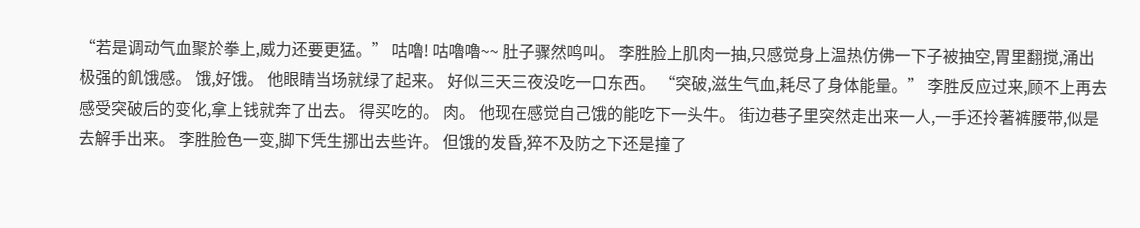“若是调动气血聚於拳上,威力还要更猛。” 咕嚕! 咕嚕嚕~~ 肚子骤然鸣叫。 李胜脸上肌肉一抽,只感觉身上温热仿佛一下子被抽空,胃里翻搅,涌出极强的飢饿感。 饿,好饿。 他眼睛当场就绿了起来。 好似三天三夜没吃一口东西。 “突破,滋生气血,耗尽了身体能量。” 李胜反应过来,顾不上再去感受突破后的变化,拿上钱就奔了出去。 得买吃的。 肉。 他现在感觉自己饿的能吃下一头牛。 街边巷子里突然走出来一人,一手还拎著裤腰带,似是去解手出来。 李胜脸色一变,脚下凭生挪出去些许。 但饿的发昏,猝不及防之下还是撞了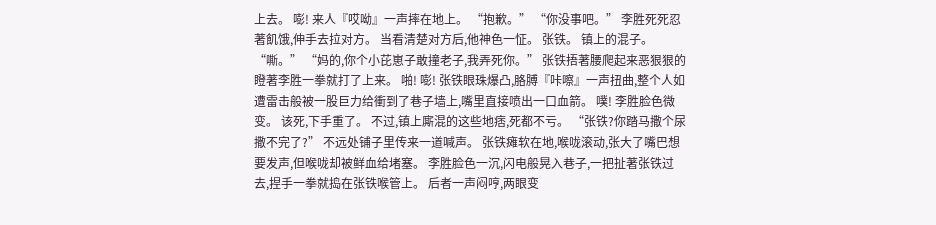上去。 嘭! 来人『哎呦』一声摔在地上。 “抱歉。” “你没事吧。” 李胜死死忍著飢饿,伸手去拉对方。 当看清楚对方后,他神色一怔。 张铁。 镇上的混子。 “嘶。” “妈的,你个小芘崽子敢撞老子,我弄死你。” 张铁捂著腰爬起来恶狠狠的瞪著李胜一拳就打了上来。 啪! 嘭! 张铁眼珠爆凸,胳膊『咔嚓』一声扭曲,整个人如遭雷击般被一股巨力给衝到了巷子墙上,嘴里直接喷出一口血箭。 噗! 李胜脸色微变。 该死,下手重了。 不过,镇上廝混的这些地痞,死都不亏。 “张铁?你踏马撒个尿撒不完了?” 不远处铺子里传来一道喊声。 张铁瘫软在地,喉咙滚动,张大了嘴巴想要发声,但喉咙却被鲜血给堵塞。 李胜脸色一沉,闪电般晃入巷子,一把扯著张铁过去,捏手一拳就捣在张铁喉管上。 后者一声闷哼,两眼变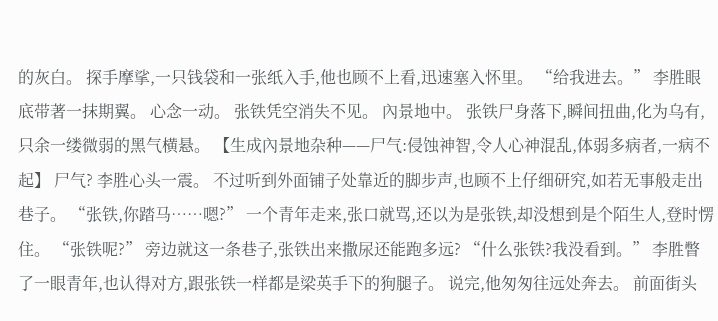的灰白。 探手摩挲,一只钱袋和一张纸入手,他也顾不上看,迅速塞入怀里。 “给我进去。” 李胜眼底带著一抹期翼。 心念一动。 张铁凭空消失不见。 內景地中。 张铁尸身落下,瞬间扭曲,化为乌有,只余一缕微弱的黑气横悬。 【生成內景地杂种——尸气:侵蚀神智,令人心神混乱,体弱多病者,一病不起】 尸气? 李胜心头一震。 不过听到外面铺子处靠近的脚步声,也顾不上仔细研究,如若无事般走出巷子。 “张铁,你踏马……嗯?” 一个青年走来,张口就骂,还以为是张铁,却没想到是个陌生人,登时愣住。 “张铁呢?” 旁边就这一条巷子,张铁出来撒尿还能跑多远? “什么张铁?我没看到。” 李胜瞥了一眼青年,也认得对方,跟张铁一样都是梁英手下的狗腿子。 说完,他匆匆往远处奔去。 前面街头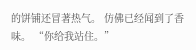的饼铺还冒著热气。 仿佛已经闻到了香味。 “你给我站住。”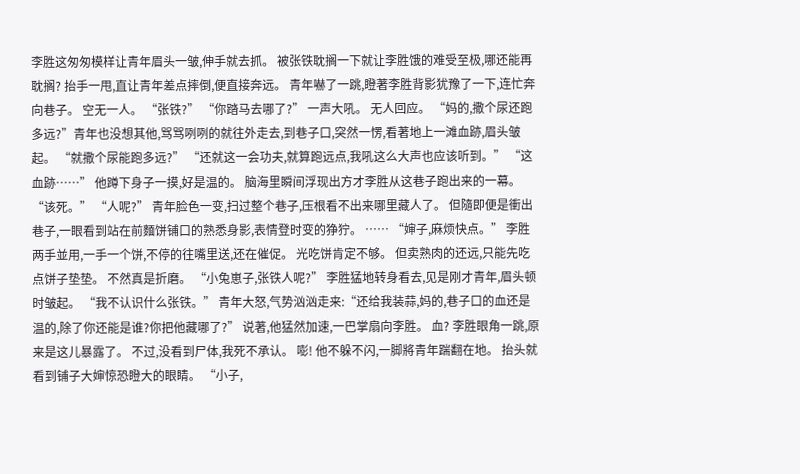李胜这匆匆模样让青年眉头一皱,伸手就去抓。 被张铁耽搁一下就让李胜饿的难受至极,哪还能再耽搁? 抬手一甩,直让青年差点摔倒,便直接奔远。 青年嚇了一跳,瞪著李胜背影犹豫了一下,连忙奔向巷子。 空无一人。 “张铁?” “你踏马去哪了?” 一声大吼。 无人回应。 “妈的,撒个尿还跑多远?”青年也没想其他,骂骂咧咧的就往外走去,到巷子口,突然一愣,看著地上一滩血跡,眉头皱起。 “就撒个尿能跑多远?” “还就这一会功夫,就算跑远点,我吼这么大声也应该听到。” “这血跡……” 他蹲下身子一摸,好是温的。 脑海里瞬间浮现出方才李胜从这巷子跑出来的一幕。 “该死。” “人呢?” 青年脸色一变,扫过整个巷子,压根看不出来哪里藏人了。 但隨即便是衝出巷子,一眼看到站在前麵饼铺口的熟悉身影,表情登时变的狰狞。 …… “婶子,麻烦快点。” 李胜两手並用,一手一个饼,不停的往嘴里送,还在催促。 光吃饼肯定不够。 但卖熟肉的还远,只能先吃点饼子垫垫。 不然真是折磨。 “小兔崽子,张铁人呢?” 李胜猛地转身看去,见是刚才青年,眉头顿时皱起。 “我不认识什么张铁。” 青年大怒,气势汹汹走来:“还给我装蒜,妈的,巷子口的血还是温的,除了你还能是谁?你把他藏哪了?” 说著,他猛然加速,一巴掌扇向李胜。 血? 李胜眼角一跳,原来是这儿暴露了。 不过,没看到尸体,我死不承认。 嘭! 他不躲不闪,一脚將青年踹翻在地。 抬头就看到铺子大婶惊恐瞪大的眼睛。 “小子,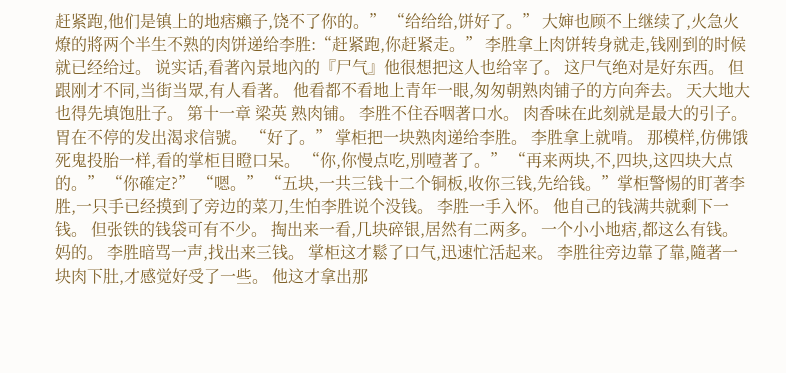赶紧跑,他们是镇上的地痞癩子,饶不了你的。” “给给给,饼好了。” 大婶也顾不上继续了,火急火燎的將两个半生不熟的肉饼递给李胜:“赶紧跑,你赶紧走。” 李胜拿上肉饼转身就走,钱刚到的时候就已经给过。 说实话,看著內景地內的『尸气』他很想把这人也给宰了。 这尸气绝对是好东西。 但跟刚才不同,当街当眾,有人看著。 他看都不看地上青年一眼,匆匆朝熟肉铺子的方向奔去。 天大地大也得先填饱肚子。 第十一章 梁英 熟肉铺。 李胜不住吞咽著口水。 肉香味在此刻就是最大的引子。 胃在不停的发出渴求信號。 “好了。” 掌柜把一块熟肉递给李胜。 李胜拿上就啃。 那模样,仿佛饿死鬼投胎一样,看的掌柜目瞪口呆。 “你,你慢点吃,別噎著了。” “再来两块,不,四块,这四块大点的。” “你確定?” “嗯。” “五块,一共三钱十二个铜板,收你三钱,先给钱。”掌柜警惕的盯著李胜,一只手已经摸到了旁边的菜刀,生怕李胜说个没钱。 李胜一手入怀。 他自己的钱满共就剩下一钱。 但张铁的钱袋可有不少。 掏出来一看,几块碎银,居然有二两多。 一个小小地痞,都这么有钱。 妈的。 李胜暗骂一声,找出来三钱。 掌柜这才鬆了口气,迅速忙活起来。 李胜往旁边靠了靠,隨著一块肉下肚,才感觉好受了一些。 他这才拿出那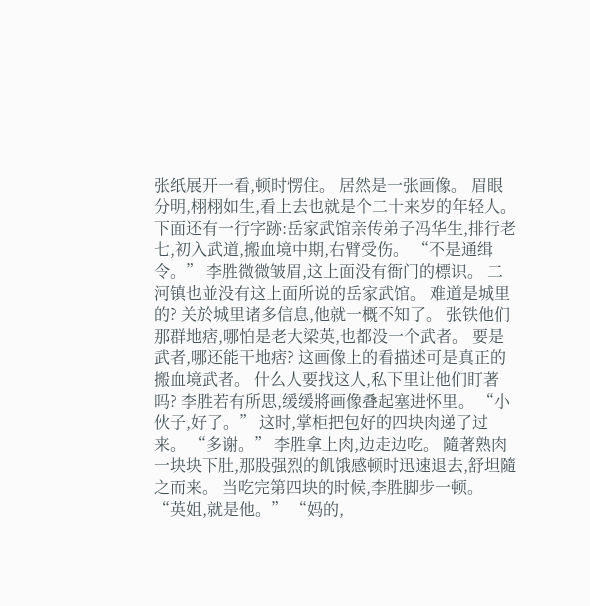张纸展开一看,顿时愣住。 居然是一张画像。 眉眼分明,栩栩如生,看上去也就是个二十来岁的年轻人。 下面还有一行字跡:岳家武馆亲传弟子冯华生,排行老七,初入武道,搬血境中期,右臂受伤。 “不是通缉令。” 李胜微微皱眉,这上面没有衙门的標识。 二河镇也並没有这上面所说的岳家武馆。 难道是城里的? 关於城里诸多信息,他就一概不知了。 张铁他们那群地痞,哪怕是老大梁英,也都没一个武者。 要是武者,哪还能干地痞? 这画像上的看描述可是真正的搬血境武者。 什么人要找这人,私下里让他们盯著吗? 李胜若有所思,缓缓將画像叠起塞进怀里。 “小伙子,好了。” 这时,掌柜把包好的四块肉递了过来。 “多谢。” 李胜拿上肉,边走边吃。 隨著熟肉一块块下肚,那股强烈的飢饿感顿时迅速退去,舒坦隨之而来。 当吃完第四块的时候,李胜脚步一顿。 “英姐,就是他。” “妈的,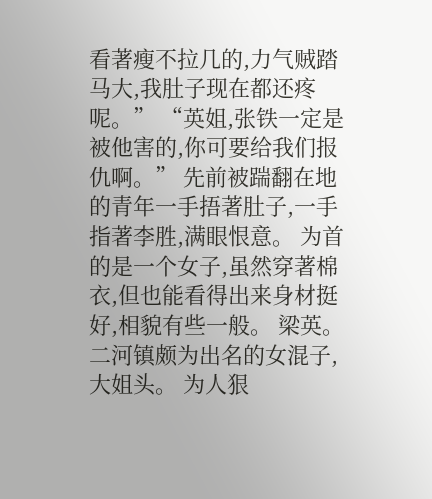看著瘦不拉几的,力气贼踏马大,我肚子现在都还疼呢。” “英姐,张铁一定是被他害的,你可要给我们报仇啊。” 先前被踹翻在地的青年一手捂著肚子,一手指著李胜,满眼恨意。 为首的是一个女子,虽然穿著棉衣,但也能看得出来身材挺好,相貌有些一般。 梁英。 二河镇颇为出名的女混子,大姐头。 为人狠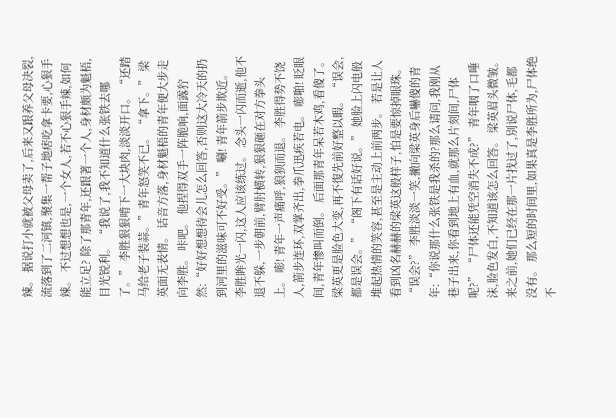辣。 据说打小就被父母卖了,后来又跟养父母决裂,流落到了二河镇,聚集一帮子地痞吃拿卡要,心狠手辣。 不过想想也是,一个女人,若不心狠手辣,如何能立足? 除了那青年,还跟著一个人,身材颇为魁梧,目光锐利。 “我说了,我不知道什么张铁去哪了。” 李胜狠狠啃下一大块肉,淡淡开口。 “还踏马给老子装蒜。”青年怒笑不已。 “拿下。” 梁英面无表情。 话音方落,身材魁梧的青年便大步走向李胜。 咔吧。 他捏得双手一阵脆响,面露狞然:“好好想想待会儿怎么回答,否则这大冷天的扔到河里的滋味可不好受。” 唰! 青年箭步欺近。 李胜眸光一闪,这人应该练过。 念头一闪而逝,他不退不躲,一步朝前,臂肘横转,狠狠砸在对方拳头上。 嘭! 青年一声痛呼,狼狈而退。 李胜得势不饶人,箭步连环,双掌齐出,拳爪迅疾若电。 嘭啪! 眨眼间,青年惨叫而倒。 后面那青年呆若木鸡,看傻了。 梁英更是脸色大变,再不復先前好整以暇。 “误会,都是误会。” “阁下有话好说。” 她脸上闪电般堆起热情的笑容,甚至是主动上前两步。 若是让人看到凶名赫赫的梁英这般样子,怕是要惊掉眼珠。 “误会?” 李胜淡淡一笑,撇向梁英身后嚇傻的青年:“你说那什么张铁是我杀的?那么请问,我刚从巷子出来,你看到地上有血,就那么片刻间,尸体呢?” “尸体还能凭空消失不成?” 青年咽了口唾沫,脸色发白,不知道该怎么回答。 梁英眉头微皱。 来之前,她们已经在那一片找过了,別说尸体,毛都没有。 那么短的时间里,如果真是李胜所为,尸体绝不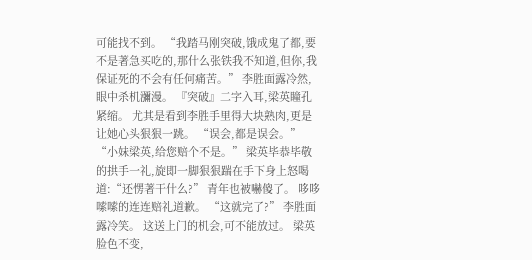可能找不到。 “我踏马刚突破,饿成鬼了都,要不是著急买吃的,那什么张铁我不知道,但你,我保证死的不会有任何痛苦。” 李胜面露冷然,眼中杀机瀰漫。 『突破』二字入耳,梁英瞳孔紧缩。 尤其是看到李胜手里得大块熟肉,更是让她心头狠狠一跳。 “误会,都是误会。” “小妹梁英,给您赔个不是。” 梁英毕恭毕敬的拱手一礼,旋即一脚狠狠踹在手下身上怒喝道:“还愣著干什么?” 青年也被嚇傻了。 哆哆嗦嗦的连连赔礼道歉。 “这就完了?” 李胜面露冷笑。 这送上门的机会,可不能放过。 梁英脸色不变,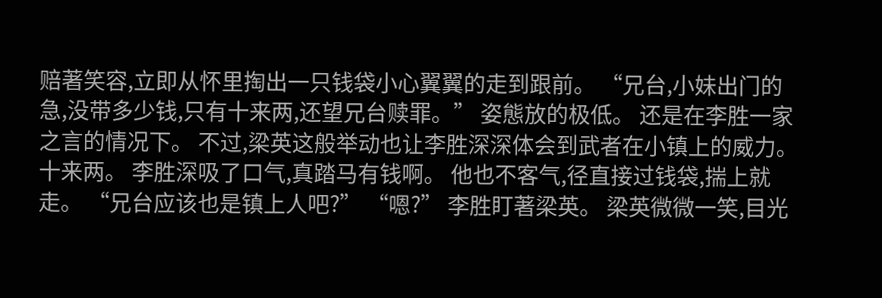赔著笑容,立即从怀里掏出一只钱袋小心翼翼的走到跟前。 “兄台,小妹出门的急,没带多少钱,只有十来两,还望兄台赎罪。” 姿態放的极低。 还是在李胜一家之言的情况下。 不过,梁英这般举动也让李胜深深体会到武者在小镇上的威力。 十来两。 李胜深吸了口气,真踏马有钱啊。 他也不客气,径直接过钱袋,揣上就走。 “兄台应该也是镇上人吧?” “嗯?” 李胜盯著梁英。 梁英微微一笑,目光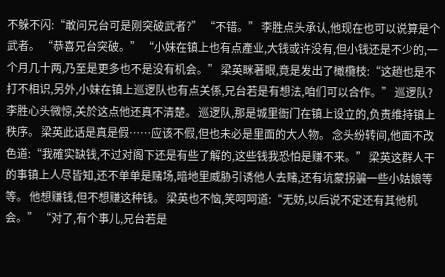不躲不闪:“敢问兄台可是刚突破武者?” “不错。” 李胜点头承认,他现在也可以说算是个武者。 “恭喜兄台突破。” “小妹在镇上也有点產业,大钱或许没有,但小钱还是不少的,一个月几十两,乃至是更多也不是没有机会。” 梁英眯著眼,竟是发出了橄欖枝:“这趟也是不打不相识,另外,小妹在镇上巡逻队也有点关係,兄台若是有想法,咱们可以合作。” 巡逻队? 李胜心头微惊,关於这点他还真不清楚。 巡逻队,那是城里衙门在镇上设立的,负责维持镇上秩序。 梁英此话是真是假……应该不假,但也未必是里面的大人物。 念头纷转间,他面不改色道:“我確实缺钱,不过对阁下还是有些了解的,这些钱我恐怕是赚不来。” 梁英这群人干的事镇上人尽皆知,还不单单是赌场,暗地里威胁引诱他人去赌,还有坑蒙拐骗一些小姑娘等等。 他想赚钱,但不想赚这种钱。 梁英也不恼,笑呵呵道:“无妨,以后说不定还有其他机会。” “对了,有个事儿,兄台若是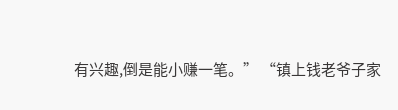有兴趣,倒是能小赚一笔。” “镇上钱老爷子家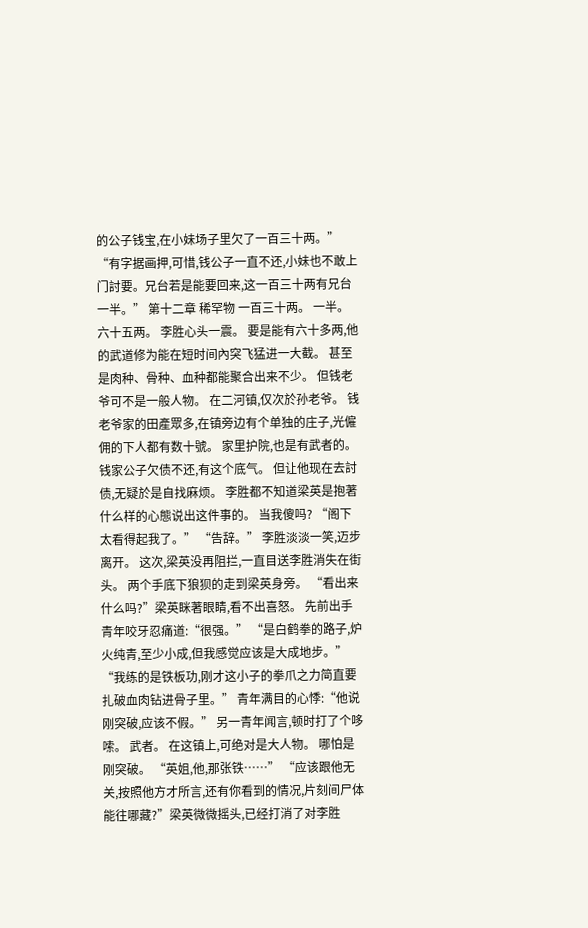的公子钱宝,在小妹场子里欠了一百三十两。” “有字据画押,可惜,钱公子一直不还,小妹也不敢上门討要。兄台若是能要回来,这一百三十两有兄台一半。” 第十二章 稀罕物 一百三十两。 一半。 六十五两。 李胜心头一震。 要是能有六十多两,他的武道修为能在短时间內突飞猛进一大截。 甚至是肉种、骨种、血种都能聚合出来不少。 但钱老爷可不是一般人物。 在二河镇,仅次於孙老爷。 钱老爷家的田產眾多,在镇旁边有个单独的庄子,光僱佣的下人都有数十號。 家里护院,也是有武者的。 钱家公子欠债不还,有这个底气。 但让他现在去討债,无疑於是自找麻烦。 李胜都不知道梁英是抱著什么样的心態说出这件事的。 当我傻吗? “阁下太看得起我了。” “告辞。” 李胜淡淡一笑,迈步离开。 这次,梁英没再阻拦,一直目送李胜消失在街头。 两个手底下狼狈的走到梁英身旁。 “看出来什么吗?”梁英眯著眼睛,看不出喜怒。 先前出手青年咬牙忍痛道:“很强。” “是白鹤拳的路子,炉火纯青,至少小成,但我感觉应该是大成地步。” “我练的是铁板功,刚才这小子的拳爪之力简直要扎破血肉钻进骨子里。” 青年满目的心悸:“他说刚突破,应该不假。” 另一青年闻言,顿时打了个哆嗦。 武者。 在这镇上,可绝对是大人物。 哪怕是刚突破。 “英姐,他,那张铁……” “应该跟他无关,按照他方才所言,还有你看到的情况,片刻间尸体能往哪藏?”梁英微微摇头,已经打消了对李胜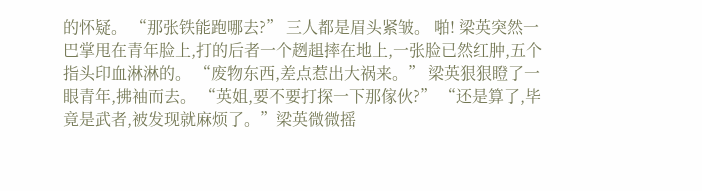的怀疑。 “那张铁能跑哪去?” 三人都是眉头紧皱。 啪! 梁英突然一巴掌甩在青年脸上,打的后者一个趔趄摔在地上,一张脸已然红肿,五个指头印血淋淋的。 “废物东西,差点惹出大祸来。” 梁英狠狠瞪了一眼青年,拂袖而去。 “英姐,要不要打探一下那傢伙?” “还是算了,毕竟是武者,被发现就麻烦了。”梁英微微摇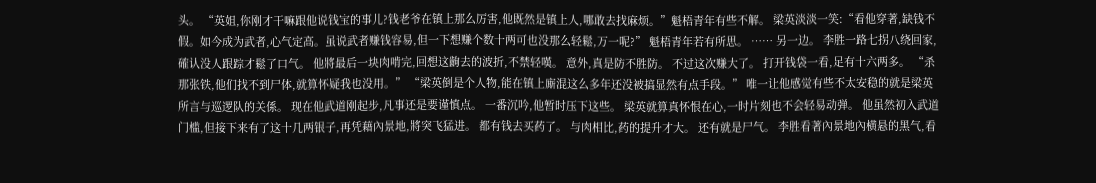头。 “英姐,你刚才干嘛跟他说钱宝的事儿?钱老爷在镇上那么厉害,他既然是镇上人,哪敢去找麻烦。”魁梧青年有些不解。 梁英淡淡一笑:“看他穿著,缺钱不假。如今成为武者,心气定高。虽说武者赚钱容易,但一下想赚个数十两可也没那么轻鬆,万一呢?” 魁梧青年若有所思。 …… 另一边。 李胜一路七拐八绕回家,確认没人跟踪才鬆了口气。 他將最后一块肉啃完,回想这齣去的波折,不禁轻嘆。 意外,真是防不胜防。 不过这次赚大了。 打开钱袋一看,足有十六两多。 “杀那张铁,他们找不到尸体,就算怀疑我也没用。” “梁英倒是个人物,能在镇上廝混这么多年还没被搞显然有点手段。” 唯一让他感觉有些不太安稳的就是梁英所言与巡逻队的关係。 现在他武道刚起步,凡事还是要谨慎点。 一番沉吟,他暂时压下这些。 梁英就算真怀恨在心,一时片刻也不会轻易动弹。 他虽然初入武道门槛,但接下来有了这十几两银子,再凭藉內景地,將突飞猛进。 都有钱去买药了。 与肉相比,药的提升才大。 还有就是尸气。 李胜看著內景地內横悬的黑气,看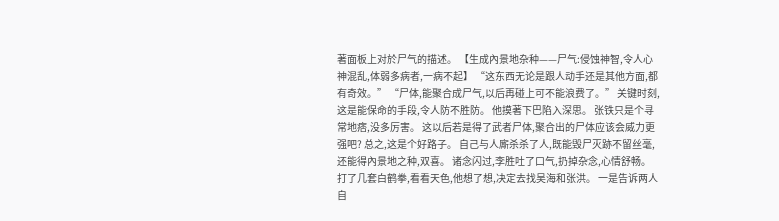著面板上对於尸气的描述。 【生成內景地杂种——尸气:侵蚀神智,令人心神混乱,体弱多病者,一病不起】 “这东西无论是跟人动手还是其他方面,都有奇效。” “尸体,能聚合成尸气,以后再碰上可不能浪费了。” 关键时刻,这是能保命的手段,令人防不胜防。 他摸著下巴陷入深思。 张铁只是个寻常地痞,没多厉害。 这以后若是得了武者尸体,聚合出的尸体应该会威力更强吧? 总之,这是个好路子。 自己与人廝杀杀了人,既能毁尸灭跡不留丝毫,还能得內景地之种,双喜。 诸念闪过,李胜吐了口气,扔掉杂念,心情舒畅。 打了几套白鹤拳,看看天色,他想了想,决定去找吴海和张洪。 一是告诉两人自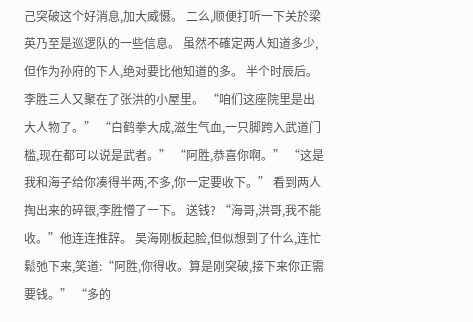己突破这个好消息,加大威慑。 二么,顺便打听一下关於梁英乃至是巡逻队的一些信息。 虽然不確定两人知道多少,但作为孙府的下人,绝对要比他知道的多。 半个时辰后。 李胜三人又聚在了张洪的小屋里。 “咱们这座院里是出大人物了。” “白鹤拳大成,滋生气血,一只脚跨入武道门槛,现在都可以说是武者。” “阿胜,恭喜你啊。” “这是我和海子给你凑得半两,不多,你一定要收下。” 看到两人掏出来的碎银,李胜懵了一下。 送钱? “海哥,洪哥,我不能收。”他连连推辞。 吴海刚板起脸,但似想到了什么,连忙鬆弛下来,笑道:“阿胜,你得收。算是刚突破,接下来你正需要钱。” “多的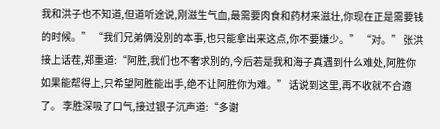我和洪子也不知道,但道听途说,刚滋生气血,最需要肉食和药材来滋壮,你现在正是需要钱的时候。” “我们兄弟俩没別的本事,也只能拿出来这点,你不要嫌少。” “对。” 张洪接上话茬,郑重道:“阿胜,我们也不奢求別的,今后若是我和海子真遇到什么难处,阿胜你如果能帮得上,只希望阿胜能出手,绝不让阿胜你为难。” 话说到这里,再不收就不合適了。 李胜深吸了口气,接过银子沉声道:“多谢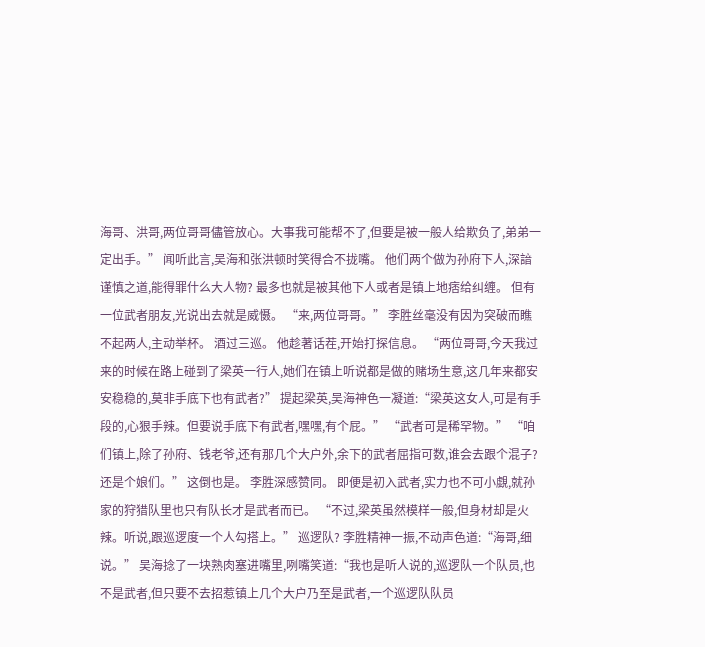海哥、洪哥,两位哥哥儘管放心。大事我可能帮不了,但要是被一般人给欺负了,弟弟一定出手。” 闻听此言,吴海和张洪顿时笑得合不拢嘴。 他们两个做为孙府下人,深諳谨慎之道,能得罪什么大人物? 最多也就是被其他下人或者是镇上地痞给纠缠。 但有一位武者朋友,光说出去就是威慑。 “来,两位哥哥。” 李胜丝毫没有因为突破而瞧不起两人,主动举杯。 酒过三巡。 他趁著话茬,开始打探信息。 “两位哥哥,今天我过来的时候在路上碰到了梁英一行人,她们在镇上听说都是做的赌场生意,这几年来都安安稳稳的,莫非手底下也有武者?” 提起梁英,吴海神色一凝道:“梁英这女人,可是有手段的,心狠手辣。但要说手底下有武者,嘿嘿,有个屁。” “武者可是稀罕物。” “咱们镇上,除了孙府、钱老爷,还有那几个大户外,余下的武者屈指可数,谁会去跟个混子?还是个娘们。” 这倒也是。 李胜深感赞同。 即便是初入武者,实力也不可小覷,就孙家的狩猎队里也只有队长才是武者而已。 “不过,梁英虽然模样一般,但身材却是火辣。听说,跟巡逻度一个人勾搭上。” 巡逻队? 李胜精神一振,不动声色道:“海哥,细说。” 吴海捻了一块熟肉塞进嘴里,咧嘴笑道:“我也是听人说的,巡逻队一个队员,也不是武者,但只要不去招惹镇上几个大户乃至是武者,一个巡逻队队员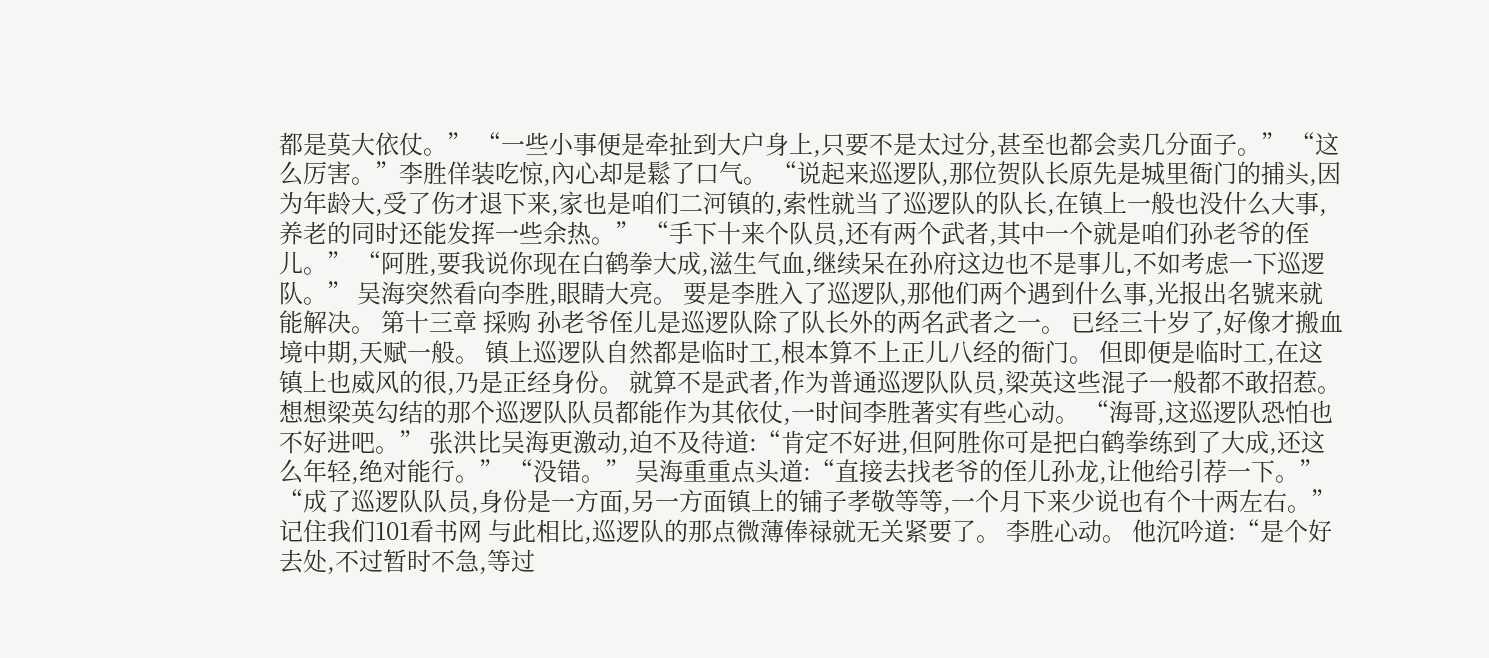都是莫大依仗。” “一些小事便是牵扯到大户身上,只要不是太过分,甚至也都会卖几分面子。” “这么厉害。”李胜佯装吃惊,內心却是鬆了口气。 “说起来巡逻队,那位贺队长原先是城里衙门的捕头,因为年龄大,受了伤才退下来,家也是咱们二河镇的,索性就当了巡逻队的队长,在镇上一般也没什么大事,养老的同时还能发挥一些余热。” “手下十来个队员,还有两个武者,其中一个就是咱们孙老爷的侄儿。” “阿胜,要我说你现在白鹤拳大成,滋生气血,继续呆在孙府这边也不是事儿,不如考虑一下巡逻队。” 吴海突然看向李胜,眼睛大亮。 要是李胜入了巡逻队,那他们两个遇到什么事,光报出名號来就能解决。 第十三章 採购 孙老爷侄儿是巡逻队除了队长外的两名武者之一。 已经三十岁了,好像才搬血境中期,天赋一般。 镇上巡逻队自然都是临时工,根本算不上正儿八经的衙门。 但即便是临时工,在这镇上也威风的很,乃是正经身份。 就算不是武者,作为普通巡逻队队员,梁英这些混子一般都不敢招惹。 想想梁英勾结的那个巡逻队队员都能作为其依仗,一时间李胜著实有些心动。 “海哥,这巡逻队恐怕也不好进吧。” 张洪比吴海更激动,迫不及待道:“肯定不好进,但阿胜你可是把白鹤拳练到了大成,还这么年轻,绝对能行。” “没错。” 吴海重重点头道:“直接去找老爷的侄儿孙龙,让他给引荐一下。” “成了巡逻队队员,身份是一方面,另一方面镇上的铺子孝敬等等,一个月下来少说也有个十两左右。” 记住我们101看书网 与此相比,巡逻队的那点微薄俸禄就无关紧要了。 李胜心动。 他沉吟道:“是个好去处,不过暂时不急,等过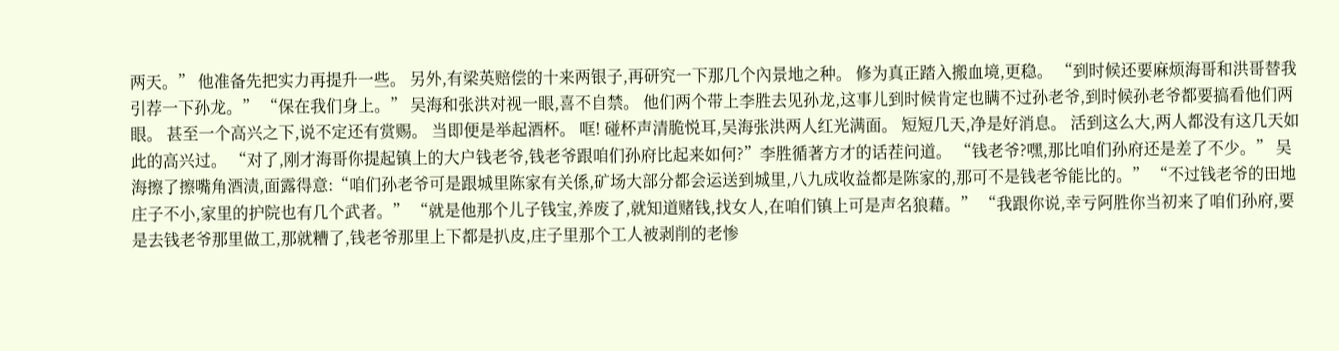两天。” 他准备先把实力再提升一些。 另外,有梁英赔偿的十来两银子,再研究一下那几个內景地之种。 修为真正踏入搬血境,更稳。 “到时候还要麻烦海哥和洪哥替我引荐一下孙龙。” “保在我们身上。” 吴海和张洪对视一眼,喜不自禁。 他们两个带上李胜去见孙龙,这事儿到时候肯定也瞒不过孙老爷,到时候孙老爷都要搞看他们两眼。 甚至一个高兴之下,说不定还有赏赐。 当即便是举起酒杯。 哐! 碰杯声清脆悦耳,吴海张洪两人红光满面。 短短几天,净是好消息。 活到这么大,两人都没有这几天如此的高兴过。 “对了,刚才海哥你提起镇上的大户钱老爷,钱老爷跟咱们孙府比起来如何?”李胜循著方才的话茬问道。 “钱老爷?嘿,那比咱们孙府还是差了不少。” 吴海擦了擦嘴角酒渍,面露得意:“咱们孙老爷可是跟城里陈家有关係,矿场大部分都会运送到城里,八九成收益都是陈家的,那可不是钱老爷能比的。” “不过钱老爷的田地庄子不小,家里的护院也有几个武者。” “就是他那个儿子钱宝,养废了,就知道赌钱,找女人,在咱们镇上可是声名狼藉。” “我跟你说,幸亏阿胜你当初来了咱们孙府,要是去钱老爷那里做工,那就糟了,钱老爷那里上下都是扒皮,庄子里那个工人被剥削的老惨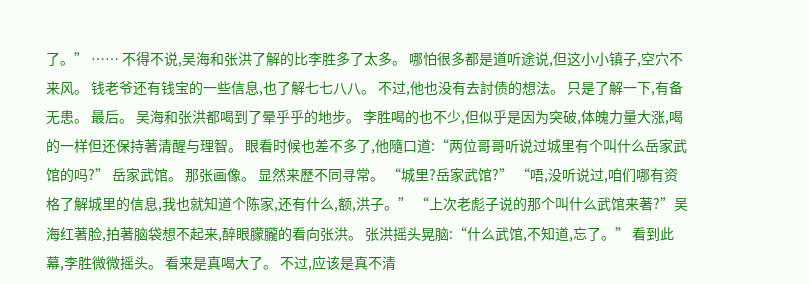了。” …… 不得不说,吴海和张洪了解的比李胜多了太多。 哪怕很多都是道听途说,但这小小镇子,空穴不来风。 钱老爷还有钱宝的一些信息,也了解七七八八。 不过,他也没有去討债的想法。 只是了解一下,有备无患。 最后。 吴海和张洪都喝到了晕乎乎的地步。 李胜喝的也不少,但似乎是因为突破,体魄力量大涨,喝的一样但还保持著清醒与理智。 眼看时候也差不多了,他隨口道:“两位哥哥听说过城里有个叫什么岳家武馆的吗?” 岳家武馆。 那张画像。 显然来歷不同寻常。 “城里?岳家武馆?” “唔,没听说过,咱们哪有资格了解城里的信息,我也就知道个陈家,还有什么,额,洪子。” “上次老彪子说的那个叫什么武馆来著?”吴海红著脸,拍著脑袋想不起来,醉眼朦朧的看向张洪。 张洪摇头晃脑:“什么武馆,不知道,忘了。” 看到此幕,李胜微微摇头。 看来是真喝大了。 不过,应该是真不清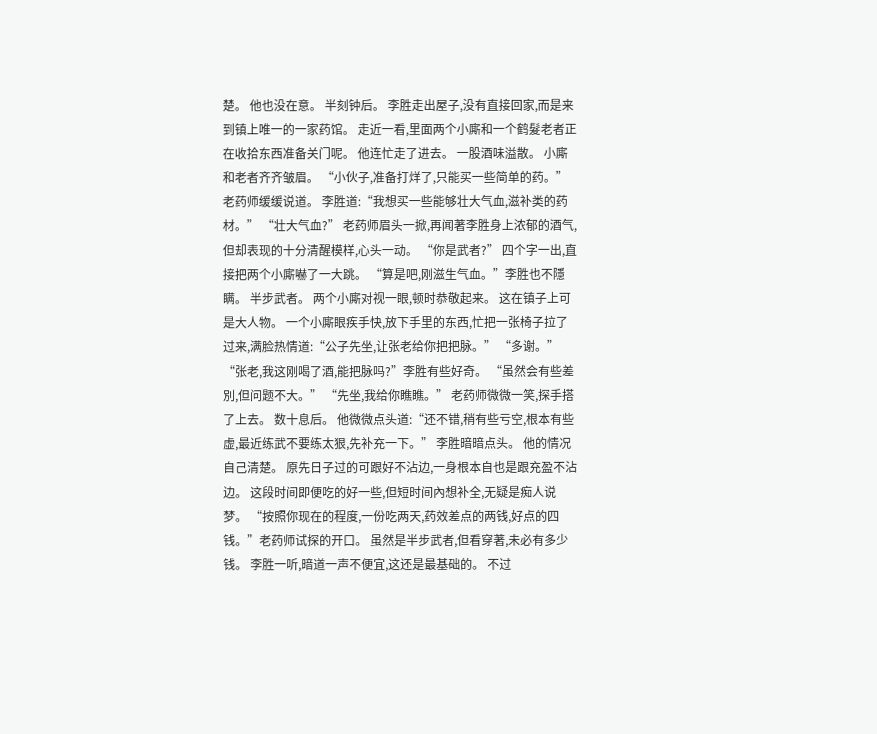楚。 他也没在意。 半刻钟后。 李胜走出屋子,没有直接回家,而是来到镇上唯一的一家药馆。 走近一看,里面两个小廝和一个鹤髮老者正在收拾东西准备关门呢。 他连忙走了进去。 一股酒味溢散。 小廝和老者齐齐皱眉。 “小伙子,准备打烊了,只能买一些简单的药。”老药师缓缓说道。 李胜道:“我想买一些能够壮大气血,滋补类的药材。” “壮大气血?” 老药师眉头一掀,再闻著李胜身上浓郁的酒气,但却表现的十分清醒模样,心头一动。 “你是武者?” 四个字一出,直接把两个小廝嚇了一大跳。 “算是吧,刚滋生气血。”李胜也不隱瞒。 半步武者。 两个小廝对视一眼,顿时恭敬起来。 这在镇子上可是大人物。 一个小廝眼疾手快,放下手里的东西,忙把一张椅子拉了过来,满脸热情道:“公子先坐,让张老给你把把脉。” “多谢。” “张老,我这刚喝了酒,能把脉吗?”李胜有些好奇。 “虽然会有些差別,但问题不大。” “先坐,我给你瞧瞧。” 老药师微微一笑,探手搭了上去。 数十息后。 他微微点头道:“还不错,稍有些亏空,根本有些虚,最近练武不要练太狠,先补充一下。” 李胜暗暗点头。 他的情况自己清楚。 原先日子过的可跟好不沾边,一身根本自也是跟充盈不沾边。 这段时间即便吃的好一些,但短时间內想补全,无疑是痴人说梦。 “按照你现在的程度,一份吃两天,药效差点的两钱,好点的四钱。”老药师试探的开口。 虽然是半步武者,但看穿著,未必有多少钱。 李胜一听,暗道一声不便宜,这还是最基础的。 不过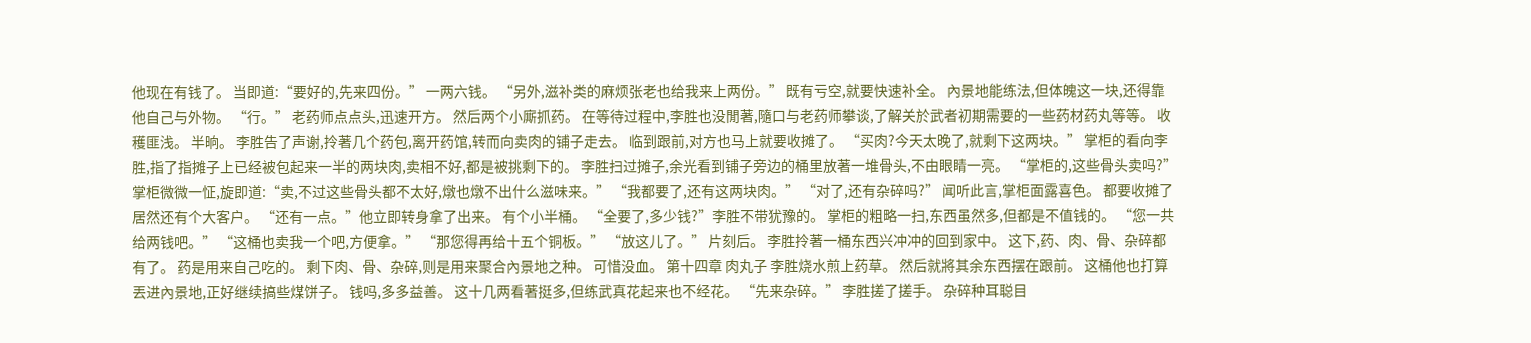他现在有钱了。 当即道:“要好的,先来四份。” 一两六钱。 “另外,滋补类的麻烦张老也给我来上两份。” 既有亏空,就要快速补全。 內景地能练法,但体魄这一块,还得靠他自己与外物。 “行。” 老药师点点头,迅速开方。 然后两个小廝抓药。 在等待过程中,李胜也没閒著,隨口与老药师攀谈,了解关於武者初期需要的一些药材药丸等等。 收穫匪浅。 半晌。 李胜告了声谢,拎著几个药包,离开药馆,转而向卖肉的铺子走去。 临到跟前,对方也马上就要收摊了。 “买肉?今天太晚了,就剩下这两块。” 掌柜的看向李胜,指了指摊子上已经被包起来一半的两块肉,卖相不好,都是被挑剩下的。 李胜扫过摊子,余光看到铺子旁边的桶里放著一堆骨头,不由眼睛一亮。 “掌柜的,这些骨头卖吗?” 掌柜微微一怔,旋即道:“卖,不过这些骨头都不太好,燉也燉不出什么滋味来。” “我都要了,还有这两块肉。” “对了,还有杂碎吗?” 闻听此言,掌柜面露喜色。 都要收摊了居然还有个大客户。 “还有一点。”他立即转身拿了出来。 有个小半桶。 “全要了,多少钱?”李胜不带犹豫的。 掌柜的粗略一扫,东西虽然多,但都是不值钱的。 “您一共给两钱吧。” “这桶也卖我一个吧,方便拿。” “那您得再给十五个铜板。” “放这儿了。” 片刻后。 李胜拎著一桶东西兴冲冲的回到家中。 这下,药、肉、骨、杂碎都有了。 药是用来自己吃的。 剩下肉、骨、杂碎,则是用来聚合內景地之种。 可惜没血。 第十四章 肉丸子 李胜烧水煎上药草。 然后就將其余东西摆在跟前。 这桶他也打算丟进內景地,正好继续搞些煤饼子。 钱吗,多多益善。 这十几两看著挺多,但练武真花起来也不经花。 “先来杂碎。” 李胜搓了搓手。 杂碎种耳聪目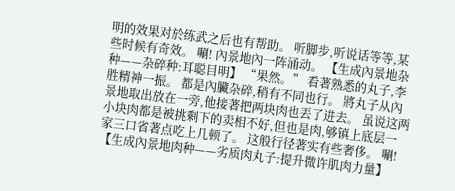明的效果对於练武之后也有帮助。 听脚步,听说话等等,某些时候有奇效。 唰! 內景地內一阵涌动。 【生成內景地杂种——杂碎种:耳聪目明】 “果然。” 看著熟悉的丸子,李胜精神一振。 都是內臟杂碎,稍有不同也行。 將丸子从內景地取出放在一旁,他接著把两块肉也丟了进去。 虽说这两小块肉都是被挑剩下的卖相不好,但也是肉,够镇上底层一家三口省著点吃上几顿了。 这般行径著实有些奢侈。 唰! 【生成內景地肉种——劣质肉丸子:提升微许肌肉力量】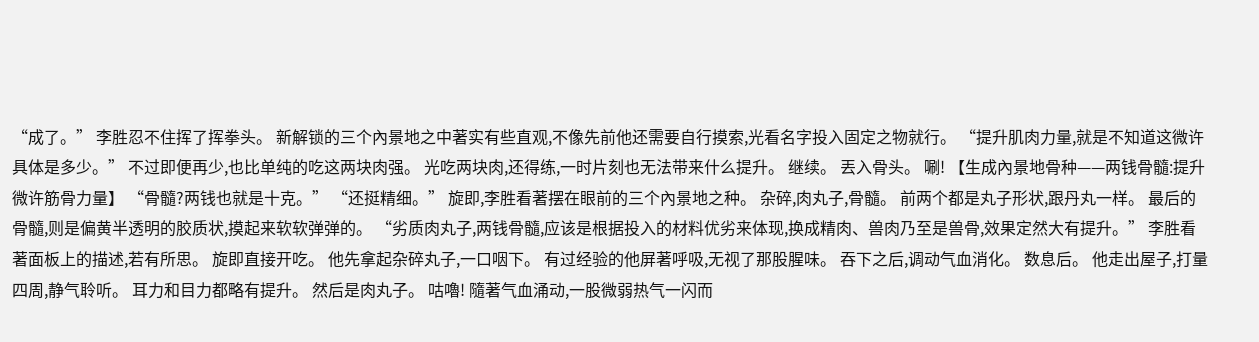“成了。” 李胜忍不住挥了挥拳头。 新解锁的三个內景地之中著实有些直观,不像先前他还需要自行摸索,光看名字投入固定之物就行。 “提升肌肉力量,就是不知道这微许具体是多少。” 不过即便再少,也比单纯的吃这两块肉强。 光吃两块肉,还得练,一时片刻也无法带来什么提升。 继续。 丟入骨头。 唰! 【生成內景地骨种——两钱骨髓:提升微许筋骨力量】 “骨髓?两钱也就是十克。” “还挺精细。” 旋即,李胜看著摆在眼前的三个內景地之种。 杂碎,肉丸子,骨髓。 前两个都是丸子形状,跟丹丸一样。 最后的骨髓,则是偏黄半透明的胶质状,摸起来软软弹弹的。 “劣质肉丸子,两钱骨髓,应该是根据投入的材料优劣来体现,换成精肉、兽肉乃至是兽骨,效果定然大有提升。” 李胜看著面板上的描述,若有所思。 旋即直接开吃。 他先拿起杂碎丸子,一口咽下。 有过经验的他屏著呼吸,无视了那股腥味。 吞下之后,调动气血消化。 数息后。 他走出屋子,打量四周,静气聆听。 耳力和目力都略有提升。 然后是肉丸子。 咕嚕! 隨著气血涌动,一股微弱热气一闪而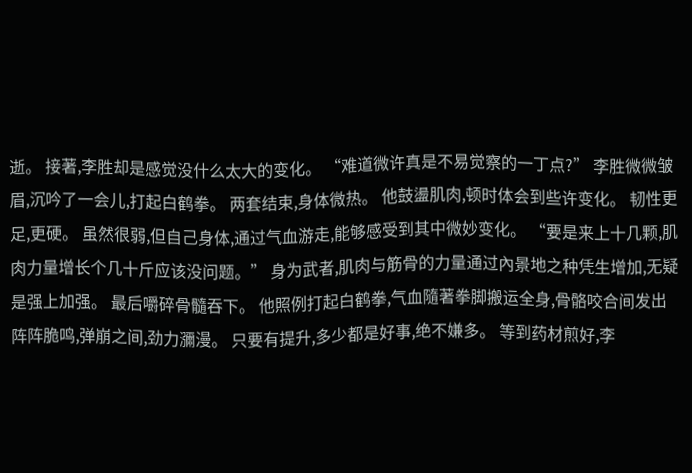逝。 接著,李胜却是感觉没什么太大的变化。 “难道微许真是不易觉察的一丁点?” 李胜微微皱眉,沉吟了一会儿,打起白鹤拳。 两套结束,身体微热。 他鼓盪肌肉,顿时体会到些许变化。 韧性更足,更硬。 虽然很弱,但自己身体,通过气血游走,能够感受到其中微妙变化。 “要是来上十几颗,肌肉力量增长个几十斤应该没问题。” 身为武者,肌肉与筋骨的力量通过內景地之种凭生增加,无疑是强上加强。 最后嚼碎骨髓吞下。 他照例打起白鹤拳,气血隨著拳脚搬运全身,骨骼咬合间发出阵阵脆鸣,弹崩之间,劲力瀰漫。 只要有提升,多少都是好事,绝不嫌多。 等到药材煎好,李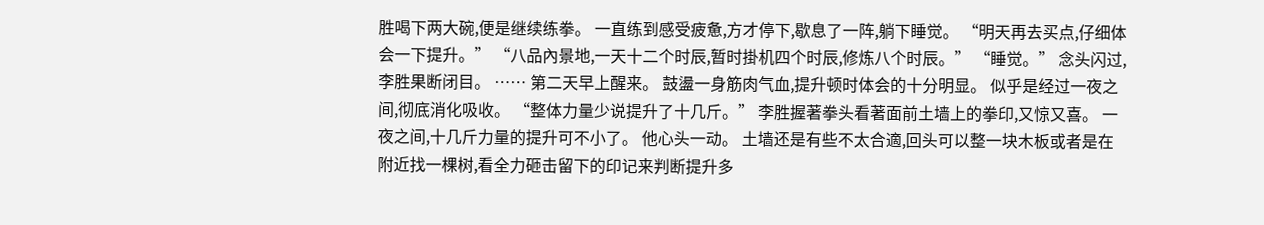胜喝下两大碗,便是继续练拳。 一直练到感受疲惫,方才停下,歇息了一阵,躺下睡觉。 “明天再去买点,仔细体会一下提升。” “八品內景地,一天十二个时辰,暂时掛机四个时辰,修炼八个时辰。” “睡觉。” 念头闪过,李胜果断闭目。 …… 第二天早上醒来。 鼓盪一身筋肉气血,提升顿时体会的十分明显。 似乎是经过一夜之间,彻底消化吸收。 “整体力量少说提升了十几斤。” 李胜握著拳头看著面前土墙上的拳印,又惊又喜。 一夜之间,十几斤力量的提升可不小了。 他心头一动。 土墙还是有些不太合適,回头可以整一块木板或者是在附近找一棵树,看全力砸击留下的印记来判断提升多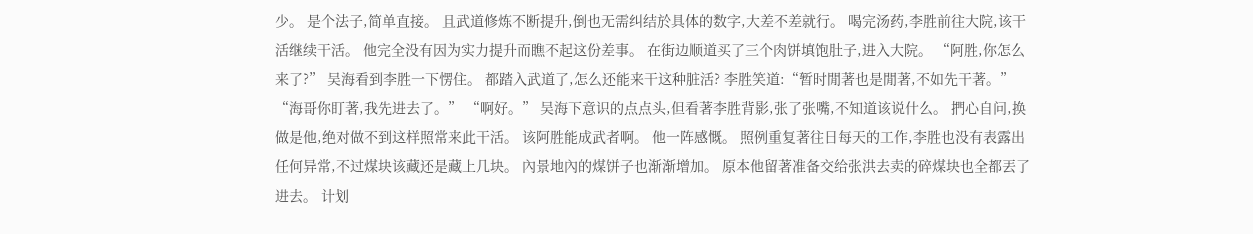少。 是个法子,简单直接。 且武道修炼不断提升,倒也无需纠结於具体的数字,大差不差就行。 喝完汤药,李胜前往大院,该干活继续干活。 他完全没有因为实力提升而瞧不起这份差事。 在街边顺道买了三个肉饼填饱肚子,进入大院。 “阿胜,你怎么来了?” 吴海看到李胜一下愣住。 都踏入武道了,怎么还能来干这种脏活? 李胜笑道:“暂时閒著也是閒著,不如先干著。” “海哥你盯著,我先进去了。” “啊好。” 吴海下意识的点点头,但看著李胜背影,张了张嘴,不知道该说什么。 捫心自问,换做是他,绝对做不到这样照常来此干活。 该阿胜能成武者啊。 他一阵感慨。 照例重复著往日每天的工作,李胜也没有表露出任何异常,不过煤块该藏还是藏上几块。 內景地內的煤饼子也渐渐增加。 原本他留著准备交给张洪去卖的碎煤块也全都丟了进去。 计划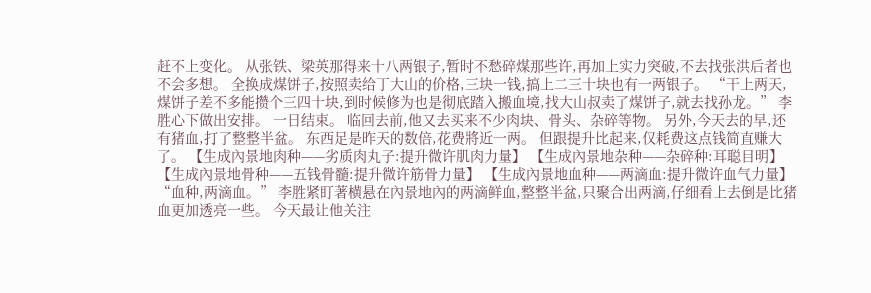赶不上变化。 从张铁、梁英那得来十八两银子,暂时不愁碎煤那些许,再加上实力突破,不去找张洪后者也不会多想。 全换成煤饼子,按照卖给丁大山的价格,三块一钱,搞上二三十块也有一两银子。 “干上两天,煤饼子差不多能攒个三四十块,到时候修为也是彻底踏入搬血境,找大山叔卖了煤饼子,就去找孙龙。” 李胜心下做出安排。 一日结束。 临回去前,他又去买来不少肉块、骨头、杂碎等物。 另外,今天去的早,还有猪血,打了整整半盆。 东西足是昨天的数倍,花费將近一两。 但跟提升比起来,仅耗费这点钱简直赚大了。 【生成內景地肉种——劣质肉丸子:提升微许肌肉力量】 【生成內景地杂种——杂碎种:耳聪目明】 【生成內景地骨种——五钱骨髓:提升微许筋骨力量】 【生成內景地血种——两滴血:提升微许血气力量】 “血种,两滴血。” 李胜紧盯著横悬在內景地內的两滴鲜血,整整半盆,只聚合出两滴,仔细看上去倒是比猪血更加透亮一些。 今天最让他关注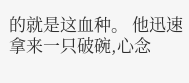的就是这血种。 他迅速拿来一只破碗,心念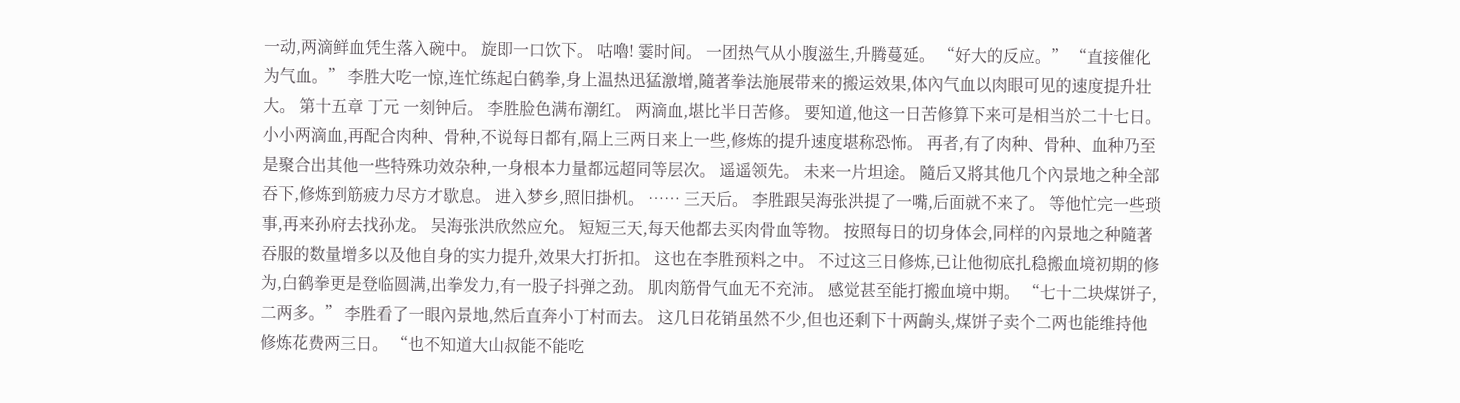一动,两滴鲜血凭生落入碗中。 旋即一口饮下。 咕嚕! 霎时间。 一团热气从小腹滋生,升腾蔓延。 “好大的反应。” “直接催化为气血。” 李胜大吃一惊,连忙练起白鹤拳,身上温热迅猛激增,隨著拳法施展带来的搬运效果,体內气血以肉眼可见的速度提升壮大。 第十五章 丁元 一刻钟后。 李胜脸色满布潮红。 两滴血,堪比半日苦修。 要知道,他这一日苦修算下来可是相当於二十七日。 小小两滴血,再配合肉种、骨种,不说每日都有,隔上三两日来上一些,修炼的提升速度堪称恐怖。 再者,有了肉种、骨种、血种乃至是聚合出其他一些特殊功效杂种,一身根本力量都远超同等层次。 遥遥领先。 未来一片坦途。 隨后又將其他几个內景地之种全部吞下,修炼到筋疲力尽方才歇息。 进入梦乡,照旧掛机。 …… 三天后。 李胜跟吴海张洪提了一嘴,后面就不来了。 等他忙完一些琐事,再来孙府去找孙龙。 吴海张洪欣然应允。 短短三天,每天他都去买肉骨血等物。 按照每日的切身体会,同样的內景地之种隨著吞服的数量增多以及他自身的实力提升,效果大打折扣。 这也在李胜预料之中。 不过这三日修炼,已让他彻底扎稳搬血境初期的修为,白鹤拳更是登临圆满,出拳发力,有一股子抖弹之劲。 肌肉筋骨气血无不充沛。 感觉甚至能打搬血境中期。 “七十二块煤饼子,二两多。” 李胜看了一眼內景地,然后直奔小丁村而去。 这几日花销虽然不少,但也还剩下十两齣头,煤饼子卖个二两也能维持他修炼花费两三日。 “也不知道大山叔能不能吃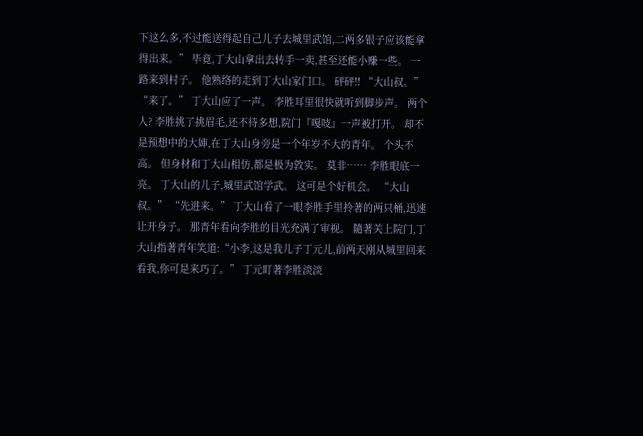下这么多,不过能送得起自己儿子去城里武馆,二两多银子应该能拿得出来。” 毕竟,丁大山拿出去转手一卖,甚至还能小赚一些。 一路来到村子。 他熟络的走到丁大山家门口。 砰砰!! “大山叔。” “来了。” 丁大山应了一声。 李胜耳里很快就听到脚步声。 两个人? 李胜挑了挑眉毛,还不待多想,院门『嘎吱』一声被打开。 却不是预想中的大婶,在丁大山身旁是一个年岁不大的青年。 个头不高。 但身材和丁大山相仿,都是极为敦实。 莫非…… 李胜眼底一亮。 丁大山的儿子,城里武馆学武。 这可是个好机会。 “大山叔。” “先进来。” 丁大山看了一眼李胜手里拎著的两只桶,迅速让开身子。 那青年看向李胜的目光充满了审视。 隨著关上院门,丁大山指著青年笑道:“小李,这是我儿子丁元儿,前两天刚从城里回来看我,你可是来巧了。” 丁元盯著李胜淡淡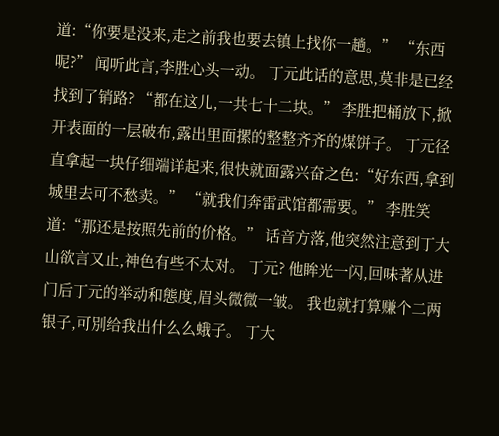道:“你要是没来,走之前我也要去镇上找你一趟。” “东西呢?” 闻听此言,李胜心头一动。 丁元此话的意思,莫非是已经找到了销路? “都在这儿,一共七十二块。” 李胜把桶放下,掀开表面的一层破布,露出里面摞的整整齐齐的煤饼子。 丁元径直拿起一块仔细端详起来,很快就面露兴奋之色:“好东西,拿到城里去可不愁卖。” “就我们奔雷武馆都需要。” 李胜笑道:“那还是按照先前的价格。” 话音方落,他突然注意到丁大山欲言又止,神色有些不太对。 丁元? 他眸光一闪,回味著从进门后丁元的举动和態度,眉头微微一皱。 我也就打算赚个二两银子,可別给我出什么么蛾子。 丁大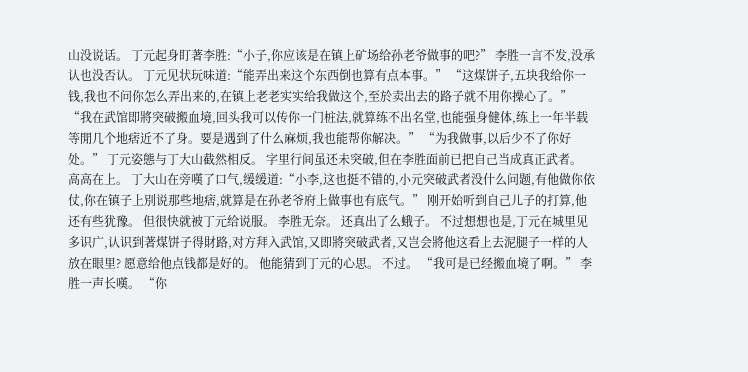山没说话。 丁元起身盯著李胜:“小子,你应该是在镇上矿场给孙老爷做事的吧?” 李胜一言不发,没承认也没否认。 丁元见状玩味道:“能弄出来这个东西倒也算有点本事。” “这煤饼子,五块我给你一钱,我也不问你怎么弄出来的,在镇上老老实实给我做这个,至於卖出去的路子就不用你操心了。” “我在武馆即將突破搬血境,回头我可以传你一门桩法,就算练不出名堂,也能强身健体,练上一年半载等閒几个地痞近不了身。要是遇到了什么麻烦,我也能帮你解决。” “为我做事,以后少不了你好处。” 丁元姿態与丁大山截然相反。 字里行间虽还未突破,但在李胜面前已把自己当成真正武者。 高高在上。 丁大山在旁嘆了口气,缓缓道:“小李,这也挺不错的,小元突破武者没什么问题,有他做你依仗,你在镇子上別说那些地痞,就算是在孙老爷府上做事也有底气。” 刚开始听到自己儿子的打算,他还有些犹豫。 但很快就被丁元给说服。 李胜无奈。 还真出了么蛾子。 不过想想也是,丁元在城里见多识广,认识到著煤饼子得財路,对方拜入武馆,又即將突破武者,又岂会將他这看上去泥腿子一样的人放在眼里? 愿意给他点钱都是好的。 他能猜到丁元的心思。 不过。 “我可是已经搬血境了啊。” 李胜一声长嘆。 “你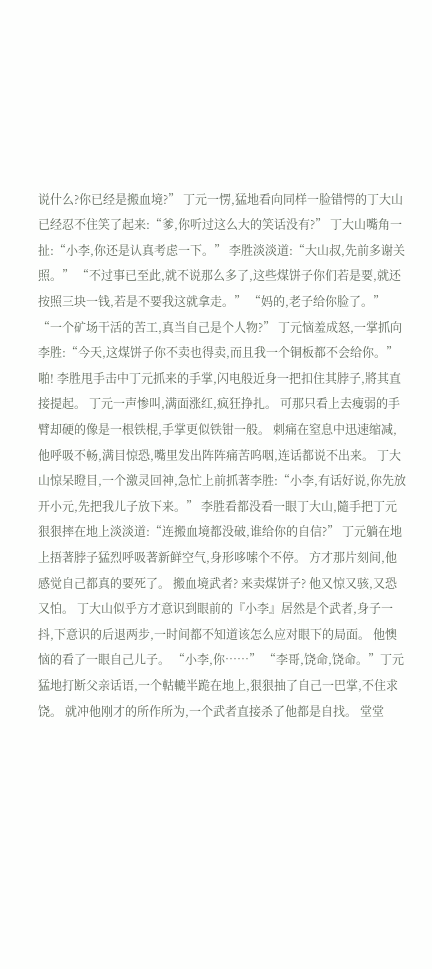说什么?你已经是搬血境?” 丁元一愣,猛地看向同样一脸错愕的丁大山已经忍不住笑了起来:“爹,你听过这么大的笑话没有?” 丁大山嘴角一扯:“小李,你还是认真考虑一下。” 李胜淡淡道:“大山叔,先前多谢关照。” “不过事已至此,就不说那么多了,这些煤饼子你们若是要,就还按照三块一钱,若是不要我这就拿走。” “妈的,老子给你脸了。” “一个矿场干活的苦工,真当自己是个人物?” 丁元恼羞成怒,一掌抓向李胜:“今天,这煤饼子你不卖也得卖,而且我一个铜板都不会给你。” 啪! 李胜甩手击中丁元抓来的手掌,闪电般近身一把扣住其脖子,將其直接提起。 丁元一声惨叫,满面涨红,疯狂挣扎。 可那只看上去瘦弱的手臂却硬的像是一根铁棍,手掌更似铁钳一般。 刺痛在窒息中迅速缩减,他呼吸不畅,满目惊恐,嘴里发出阵阵痛苦呜咽,连话都说不出来。 丁大山惊呆瞪目,一个激灵回神,急忙上前抓著李胜:“小李,有话好说,你先放开小元,先把我儿子放下来。” 李胜看都没看一眼丁大山,隨手把丁元狠狠摔在地上淡淡道:“连搬血境都没破,谁给你的自信?” 丁元躺在地上捂著脖子猛烈呼吸著新鲜空气,身形哆嗦个不停。 方才那片刻间,他感觉自己都真的要死了。 搬血境武者? 来卖煤饼子? 他又惊又骇,又恐又怕。 丁大山似乎方才意识到眼前的『小李』居然是个武者,身子一抖,下意识的后退两步,一时间都不知道该怎么应对眼下的局面。 他懊恼的看了一眼自己儿子。 “小李,你……” “李哥,饶命,饶命。”丁元猛地打断父亲话语,一个軲轆半跪在地上,狠狠抽了自己一巴掌,不住求饶。 就冲他刚才的所作所为,一个武者直接杀了他都是自找。 堂堂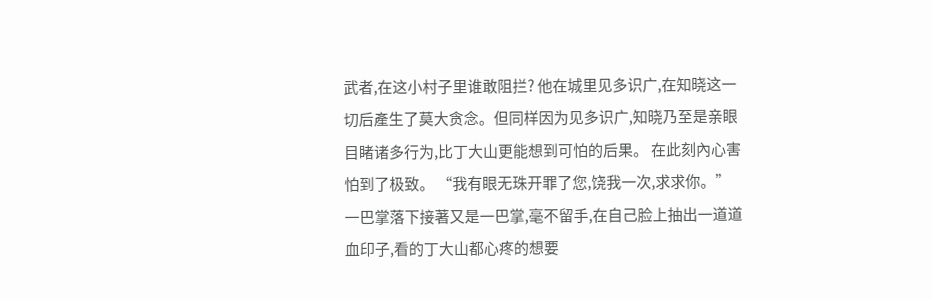武者,在这小村子里谁敢阻拦? 他在城里见多识广,在知晓这一切后產生了莫大贪念。但同样因为见多识广,知晓乃至是亲眼目睹诸多行为,比丁大山更能想到可怕的后果。 在此刻內心害怕到了极致。 “我有眼无珠开罪了您,饶我一次,求求你。” 一巴掌落下接著又是一巴掌,毫不留手,在自己脸上抽出一道道血印子,看的丁大山都心疼的想要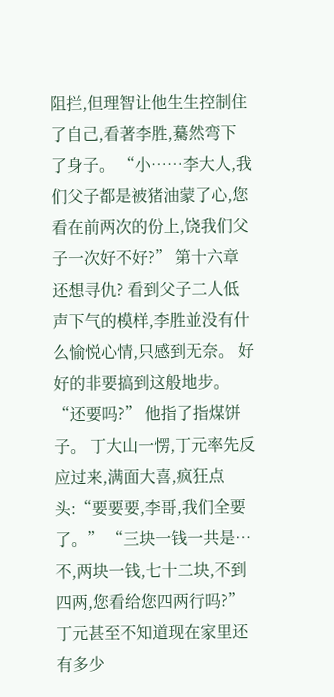阻拦,但理智让他生生控制住了自己,看著李胜,驀然弯下了身子。 “小……李大人,我们父子都是被猪油蒙了心,您看在前两次的份上,饶我们父子一次好不好?” 第十六章 还想寻仇? 看到父子二人低声下气的模样,李胜並没有什么愉悦心情,只感到无奈。 好好的非要搞到这般地步。 “还要吗?” 他指了指煤饼子。 丁大山一愣,丁元率先反应过来,满面大喜,疯狂点头:“要要要,李哥,我们全要了。” “三块一钱一共是…不,两块一钱,七十二块,不到四两,您看给您四两行吗?” 丁元甚至不知道现在家里还有多少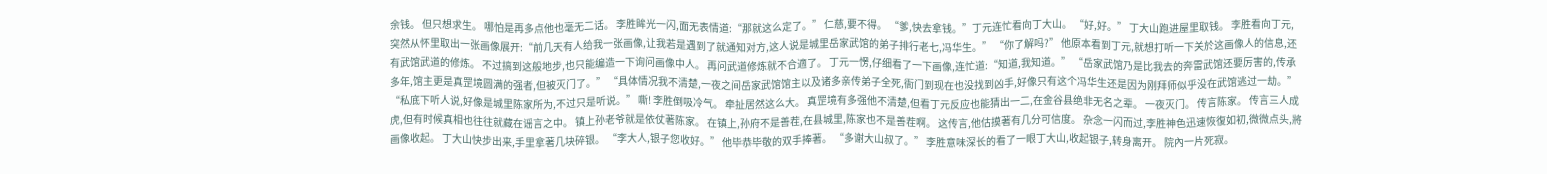余钱。 但只想求生。 哪怕是再多点他也毫无二话。 李胜眸光一闪,面无表情道:“那就这么定了。” 仁慈,要不得。 “爹,快去拿钱。”丁元连忙看向丁大山。 “好,好。” 丁大山跑进屋里取钱。 李胜看向丁元,突然从怀里取出一张画像展开:“前几天有人给我一张画像,让我若是遇到了就通知对方,这人说是城里岳家武馆的弟子排行老七,冯华生。” “你了解吗?” 他原本看到丁元,就想打听一下关於这画像人的信息,还有武馆武道的修炼。 不过搞到这般地步,也只能编造一下询问画像中人。 再问武道修炼就不合適了。 丁元一愣,仔细看了一下画像,连忙道:“知道,我知道。” “岳家武馆乃是比我去的奔雷武馆还要厉害的,传承多年,馆主更是真罡境圆满的强者,但被灭门了。” “具体情况我不清楚,一夜之间岳家武馆馆主以及诸多亲传弟子全死,衙门到现在也没找到凶手,好像只有这个冯华生还是因为刚拜师似乎没在武馆逃过一劫。” “私底下听人说,好像是城里陈家所为,不过只是听说。” 嘶! 李胜倒吸冷气。 牵扯居然这么大。 真罡境有多强他不清楚,但看丁元反应也能猜出一二,在金谷县绝非无名之辈。 一夜灭门。 传言陈家。 传言三人成虎,但有时候真相也往往就藏在谣言之中。 镇上孙老爷就是依仗著陈家。 在镇上,孙府不是善茬,在县城里,陈家也不是善茬啊。 这传言,他估摸著有几分可信度。 杂念一闪而过,李胜神色迅速恢復如初,微微点头,將画像收起。 丁大山快步出来,手里拿著几块碎银。 “李大人,银子您收好。” 他毕恭毕敬的双手捧著。 “多谢大山叔了。” 李胜意味深长的看了一眼丁大山,收起银子,转身离开。 院內一片死寂。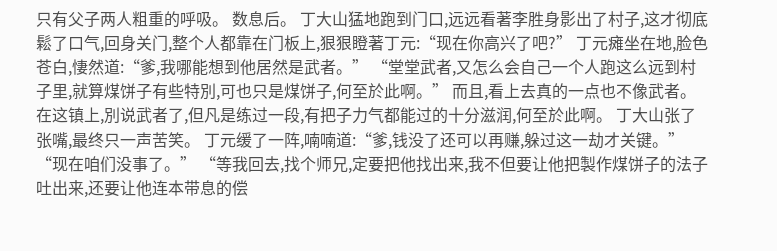只有父子两人粗重的呼吸。 数息后。 丁大山猛地跑到门口,远远看著李胜身影出了村子,这才彻底鬆了口气,回身关门,整个人都靠在门板上,狠狠瞪著丁元:“现在你高兴了吧?” 丁元瘫坐在地,脸色苍白,悽然道:“爹,我哪能想到他居然是武者。” “堂堂武者,又怎么会自己一个人跑这么远到村子里,就算煤饼子有些特別,可也只是煤饼子,何至於此啊。” 而且,看上去真的一点也不像武者。 在这镇上,別说武者了,但凡是练过一段,有把子力气都能过的十分滋润,何至於此啊。 丁大山张了张嘴,最终只一声苦笑。 丁元缓了一阵,喃喃道:“爹,钱没了还可以再赚,躲过这一劫才关键。” “现在咱们没事了。” “等我回去,找个师兄,定要把他找出来,我不但要让他把製作煤饼子的法子吐出来,还要让他连本带息的偿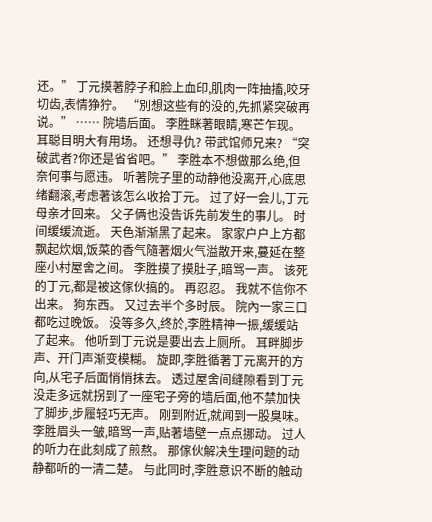还。” 丁元摸著脖子和脸上血印,肌肉一阵抽搐,咬牙切齿,表情狰狞。 “別想这些有的没的,先抓紧突破再说。” …… 院墙后面。 李胜眯著眼睛,寒芒乍现。 耳聪目明大有用场。 还想寻仇? 带武馆师兄来? “突破武者?你还是省省吧。” 李胜本不想做那么绝,但奈何事与愿违。 听著院子里的动静他没离开,心底思绪翻滚,考虑著该怎么收拾丁元。 过了好一会儿,丁元母亲才回来。 父子俩也没告诉先前发生的事儿。 时间缓缓流逝。 天色渐渐黑了起来。 家家户户上方都飘起炊烟,饭菜的香气隨著烟火气溢散开来,蔓延在整座小村屋舍之间。 李胜摸了摸肚子,暗骂一声。 该死的丁元,都是被这傢伙搞的。 再忍忍。 我就不信你不出来。 狗东西。 又过去半个多时辰。 院內一家三口都吃过晚饭。 没等多久,终於,李胜精神一振,缓缓站了起来。 他听到丁元说是要出去上厕所。 耳畔脚步声、开门声渐变模糊。 旋即,李胜循著丁元离开的方向,从宅子后面悄悄抹去。 透过屋舍间缝隙看到丁元没走多远就拐到了一座宅子旁的墙后面,他不禁加快了脚步,步履轻巧无声。 刚到附近,就闻到一股臭味。 李胜眉头一皱,暗骂一声,贴著墙壁一点点挪动。 过人的听力在此刻成了煎熬。 那傢伙解决生理问题的动静都听的一清二楚。 与此同时,李胜意识不断的触动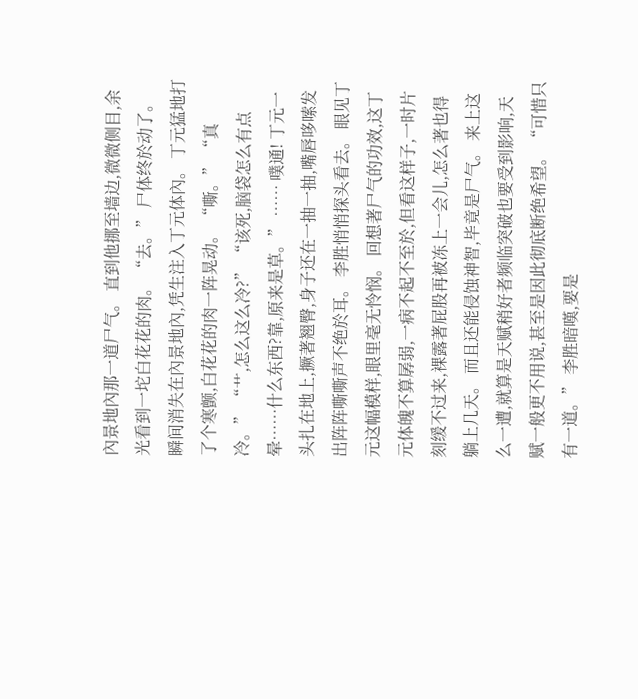內景地內那一道尸气。 直到他挪至墙边,微微侧目,余光看到一坨白花花的肉。 “去。” 尸体终於动了。 瞬间消失在內景地內,凭生注入丁元体內。 丁元猛地打了个寒颤,白花花的肉一阵晃动。 “嘶。” “真冷。” “艹,怎么这么冷?” “该死,脑袋怎么有点晕……什么东西?靠,原来是草。” …… 噗通! 丁元一头扎在地上,撅著翘臀,身子还在一抽一抽,嘴唇哆嗦发出阵阵嘶嘶声不绝於耳。 李胜悄悄探头看去。 眼见丁元这幅模样,眼里毫无怜悯。 回想著尸气的功效,这丁元体魄不算孱弱,一病不起不至於,但看这样子,一时片刻缓不过来,裸露著屁股再被冻上一会儿,怎么著也得躺上几天。 而且还能侵蚀神智,毕竟是尸气。 来上这么一遭,就算是天赋稍好者频临突破也要受到影响,天赋一般更不用说,甚至是因此彻底断绝希望。 “可惜只有一道。” 李胜暗嘆,要是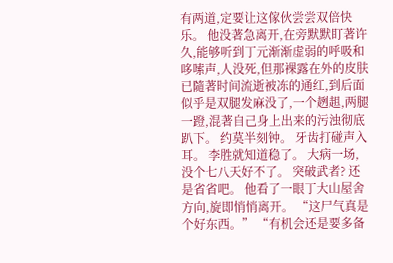有两道,定要让这傢伙尝尝双倍快乐。 他没著急离开,在旁默默盯著许久,能够听到丁元渐渐虚弱的呼吸和哆嗦声,人没死,但那裸露在外的皮肤已隨著时间流逝被冻的通红,到后面似乎是双腿发麻没了,一个趔趄,两腿一蹬,混著自己身上出来的污浊彻底趴下。 约莫半刻钟。 牙齿打碰声入耳。 李胜就知道稳了。 大病一场,没个七八天好不了。 突破武者? 还是省省吧。 他看了一眼丁大山屋舍方向,旋即悄悄离开。 “这尸气真是个好东西。” “有机会还是要多备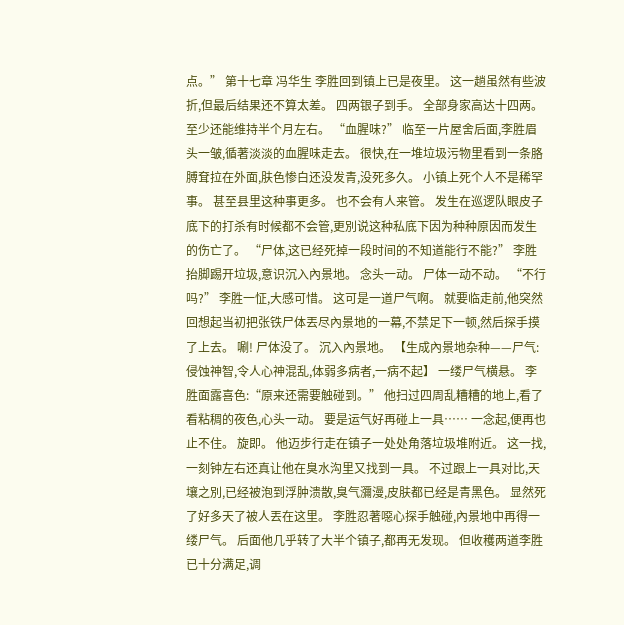点。” 第十七章 冯华生 李胜回到镇上已是夜里。 这一趟虽然有些波折,但最后结果还不算太差。 四两银子到手。 全部身家高达十四两。 至少还能维持半个月左右。 “血腥味?” 临至一片屋舍后面,李胜眉头一皱,循著淡淡的血腥味走去。 很快,在一堆垃圾污物里看到一条胳膊耷拉在外面,肤色惨白还没发青,没死多久。 小镇上死个人不是稀罕事。 甚至县里这种事更多。 也不会有人来管。 发生在巡逻队眼皮子底下的打杀有时候都不会管,更別说这种私底下因为种种原因而发生的伤亡了。 “尸体,这已经死掉一段时间的不知道能行不能?” 李胜抬脚踢开垃圾,意识沉入內景地。 念头一动。 尸体一动不动。 “不行吗?” 李胜一怔,大感可惜。 这可是一道尸气啊。 就要临走前,他突然回想起当初把张铁尸体丟尽內景地的一幕,不禁足下一顿,然后探手摸了上去。 唰! 尸体没了。 沉入內景地。 【生成內景地杂种——尸气:侵蚀神智,令人心神混乱,体弱多病者,一病不起】 一缕尸气横悬。 李胜面露喜色:“原来还需要触碰到。” 他扫过四周乱糟糟的地上,看了看粘稠的夜色,心头一动。 要是运气好再碰上一具…… 一念起,便再也止不住。 旋即。 他迈步行走在镇子一处处角落垃圾堆附近。 这一找,一刻钟左右还真让他在臭水沟里又找到一具。 不过跟上一具对比,天壤之別,已经被泡到浮肿溃散,臭气瀰漫,皮肤都已经是青黑色。 显然死了好多天了被人丟在这里。 李胜忍著噁心探手触碰,內景地中再得一缕尸气。 后面他几乎转了大半个镇子,都再无发现。 但收穫两道李胜已十分满足,调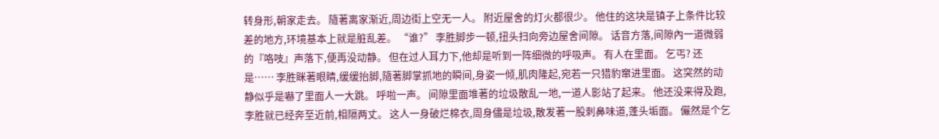转身形,朝家走去。 隨著离家渐近,周边街上空无一人。 附近屋舍的灯火都很少。 他住的这块是镇子上条件比较差的地方,环境基本上就是脏乱差。 “谁?” 李胜脚步一顿,扭头扫向旁边屋舍间隙。 话音方落,间隙內一道微弱的『咯吱』声落下,便再没动静。 但在过人耳力下,他却是听到一阵细微的呼吸声。 有人在里面。 乞丐? 还是…… 李胜眯著眼睛,缓缓抬脚,隨著脚掌抓地的瞬间,身姿一倾,肌肉隆起,宛若一只猎豹窜进里面。 这突然的动静似乎是嚇了里面人一大跳。 呼啦一声。 间隙里面堆著的垃圾散乱一地,一道人影站了起来。 他还没来得及跑,李胜就已经奔至近前,相隔两丈。 这人一身破烂棉衣,周身儘是垃圾,散发著一股刺鼻味道,蓬头垢面。 儼然是个乞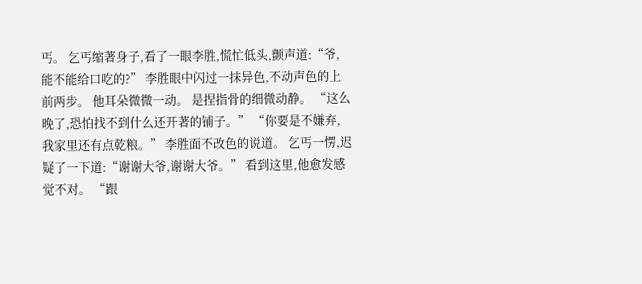丐。 乞丐缩著身子,看了一眼李胜,慌忙低头,颤声道:“爷,能不能给口吃的?” 李胜眼中闪过一抹异色,不动声色的上前两步。 他耳朵微微一动。 是捏指骨的细微动静。 “这么晚了,恐怕找不到什么还开著的铺子。” “你要是不嫌弃,我家里还有点乾粮。” 李胜面不改色的说道。 乞丐一愣,迟疑了一下道:“谢谢大爷,谢谢大爷。” 看到这里,他愈发感觉不对。 “跟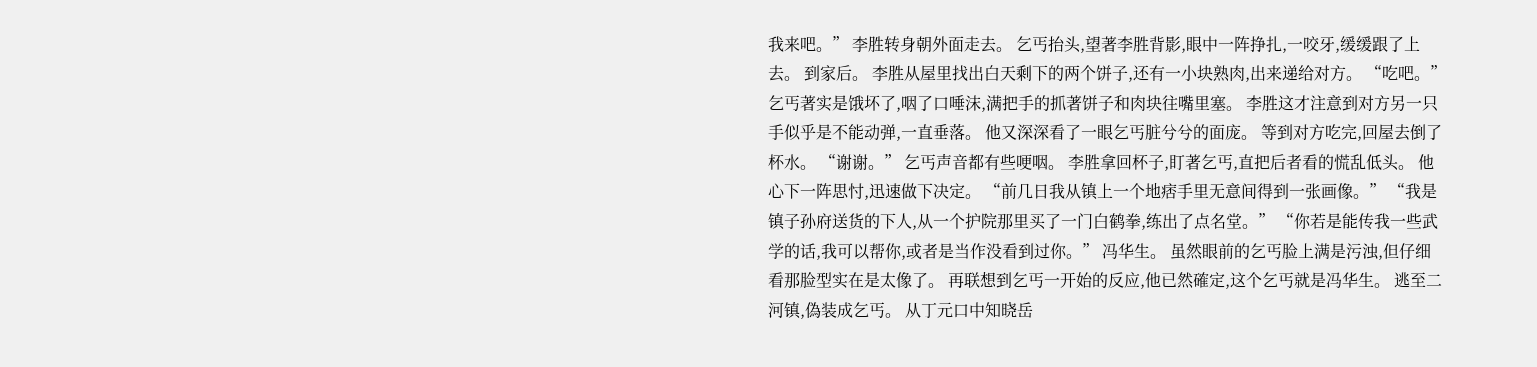我来吧。” 李胜转身朝外面走去。 乞丐抬头,望著李胜背影,眼中一阵挣扎,一咬牙,缓缓跟了上去。 到家后。 李胜从屋里找出白天剩下的两个饼子,还有一小块熟肉,出来递给对方。 “吃吧。” 乞丐著实是饿坏了,咽了口唾沫,满把手的抓著饼子和肉块往嘴里塞。 李胜这才注意到对方另一只手似乎是不能动弹,一直垂落。 他又深深看了一眼乞丐脏兮兮的面庞。 等到对方吃完,回屋去倒了杯水。 “谢谢。” 乞丐声音都有些哽咽。 李胜拿回杯子,盯著乞丐,直把后者看的慌乱低头。 他心下一阵思忖,迅速做下决定。 “前几日我从镇上一个地痞手里无意间得到一张画像。” “我是镇子孙府送货的下人,从一个护院那里买了一门白鹤拳,练出了点名堂。” “你若是能传我一些武学的话,我可以帮你,或者是当作没看到过你。” 冯华生。 虽然眼前的乞丐脸上满是污浊,但仔细看那脸型实在是太像了。 再联想到乞丐一开始的反应,他已然確定,这个乞丐就是冯华生。 逃至二河镇,偽装成乞丐。 从丁元口中知晓岳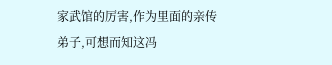家武馆的厉害,作为里面的亲传弟子,可想而知这冯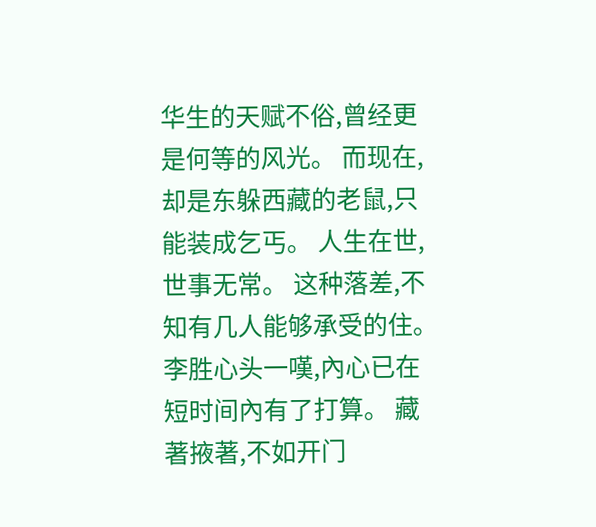华生的天赋不俗,曾经更是何等的风光。 而现在,却是东躲西藏的老鼠,只能装成乞丐。 人生在世,世事无常。 这种落差,不知有几人能够承受的住。 李胜心头一嘆,內心已在短时间內有了打算。 藏著掖著,不如开门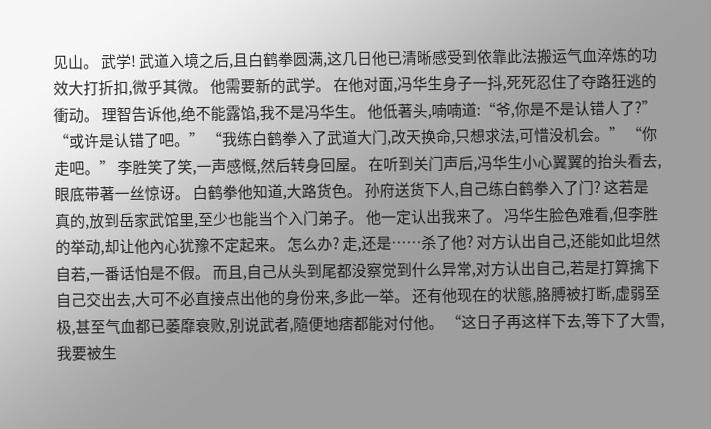见山。 武学! 武道入境之后,且白鹤拳圆满,这几日他已清晰感受到依靠此法搬运气血淬炼的功效大打折扣,微乎其微。 他需要新的武学。 在他对面,冯华生身子一抖,死死忍住了夺路狂逃的衝动。 理智告诉他,绝不能露馅,我不是冯华生。 他低著头,喃喃道:“爷,你是不是认错人了?” “或许是认错了吧。” “我练白鹤拳入了武道大门,改天换命,只想求法,可惜没机会。” “你走吧。” 李胜笑了笑,一声感慨,然后转身回屋。 在听到关门声后,冯华生小心翼翼的抬头看去,眼底带著一丝惊讶。 白鹤拳他知道,大路货色。 孙府送货下人,自己练白鹤拳入了门? 这若是真的,放到岳家武馆里,至少也能当个入门弟子。 他一定认出我来了。 冯华生脸色难看,但李胜的举动,却让他內心犹豫不定起来。 怎么办? 走,还是……杀了他? 对方认出自己,还能如此坦然自若,一番话怕是不假。 而且,自己从头到尾都没察觉到什么异常,对方认出自己,若是打算擒下自己交出去,大可不必直接点出他的身份来,多此一举。 还有他现在的状態,胳膊被打断,虚弱至极,甚至气血都已萎靡衰败,別说武者,隨便地痞都能对付他。 “这日子再这样下去,等下了大雪,我要被生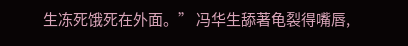生冻死饿死在外面。” 冯华生舔著龟裂得嘴唇,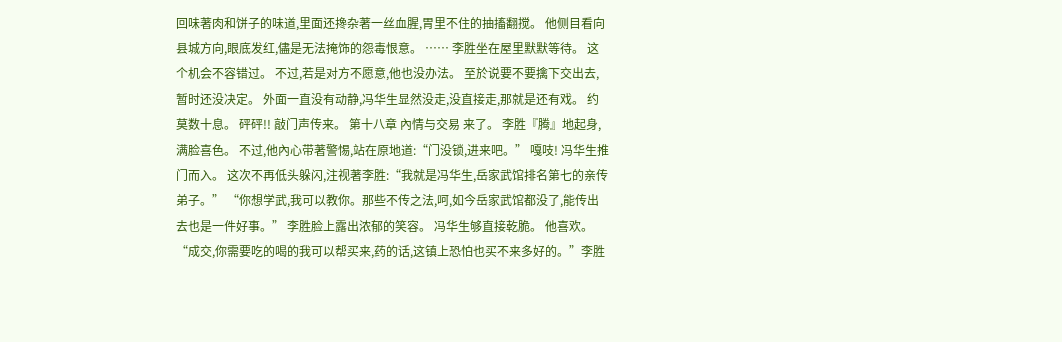回味著肉和饼子的味道,里面还搀杂著一丝血腥,胃里不住的抽搐翻搅。 他侧目看向县城方向,眼底发红,儘是无法掩饰的怨毒恨意。 …… 李胜坐在屋里默默等待。 这个机会不容错过。 不过,若是对方不愿意,他也没办法。 至於说要不要擒下交出去,暂时还没决定。 外面一直没有动静,冯华生显然没走,没直接走,那就是还有戏。 约莫数十息。 砰砰!! 敲门声传来。 第十八章 內情与交易 来了。 李胜『腾』地起身,满脸喜色。 不过,他內心带著警惕,站在原地道:“门没锁,进来吧。” 嘎吱! 冯华生推门而入。 这次不再低头躲闪,注视著李胜:“我就是冯华生,岳家武馆排名第七的亲传弟子。” “你想学武,我可以教你。那些不传之法,呵,如今岳家武馆都没了,能传出去也是一件好事。” 李胜脸上露出浓郁的笑容。 冯华生够直接乾脆。 他喜欢。 “成交,你需要吃的喝的我可以帮买来,药的话,这镇上恐怕也买不来多好的。”李胜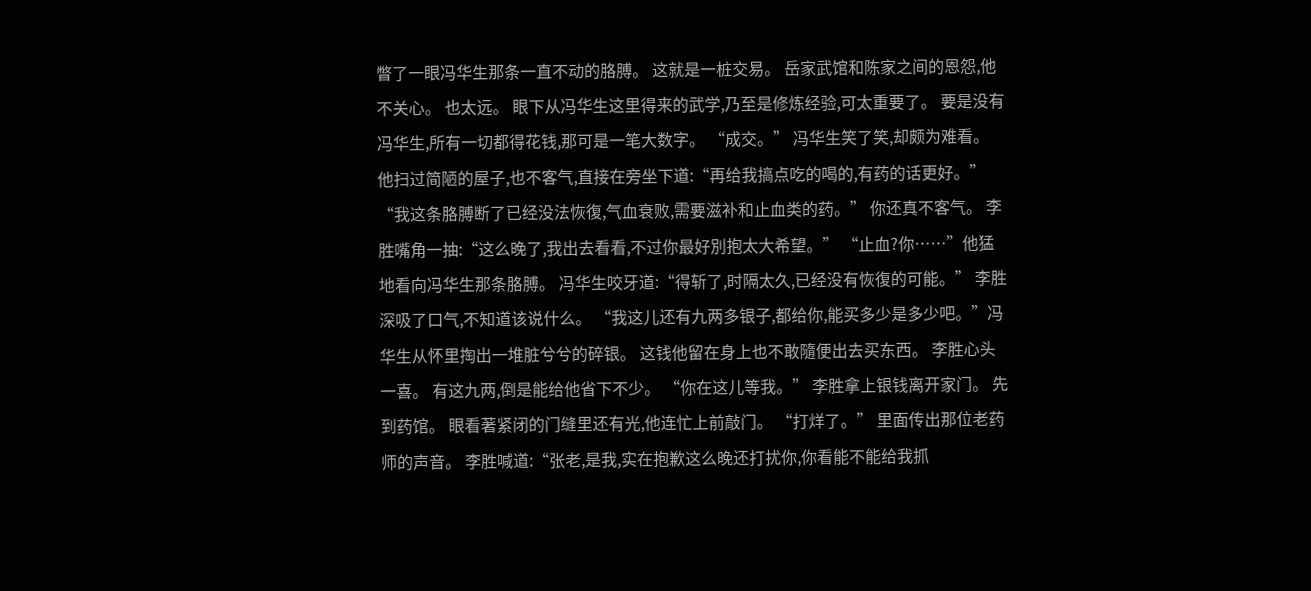瞥了一眼冯华生那条一直不动的胳膊。 这就是一桩交易。 岳家武馆和陈家之间的恩怨,他不关心。 也太远。 眼下从冯华生这里得来的武学,乃至是修炼经验,可太重要了。 要是没有冯华生,所有一切都得花钱,那可是一笔大数字。 “成交。” 冯华生笑了笑,却颇为难看。 他扫过简陋的屋子,也不客气,直接在旁坐下道:“再给我搞点吃的喝的,有药的话更好。” “我这条胳膊断了已经没法恢復,气血衰败,需要滋补和止血类的药。” 你还真不客气。 李胜嘴角一抽:“这么晚了,我出去看看,不过你最好別抱太大希望。” “止血?你……”他猛地看向冯华生那条胳膊。 冯华生咬牙道:“得斩了,时隔太久,已经没有恢復的可能。” 李胜深吸了口气,不知道该说什么。 “我这儿还有九两多银子,都给你,能买多少是多少吧。”冯华生从怀里掏出一堆脏兮兮的碎银。 这钱他留在身上也不敢隨便出去买东西。 李胜心头一喜。 有这九两,倒是能给他省下不少。 “你在这儿等我。” 李胜拿上银钱离开家门。 先到药馆。 眼看著紧闭的门缝里还有光,他连忙上前敲门。 “打烊了。” 里面传出那位老药师的声音。 李胜喊道:“张老,是我,实在抱歉这么晚还打扰你,你看能不能给我抓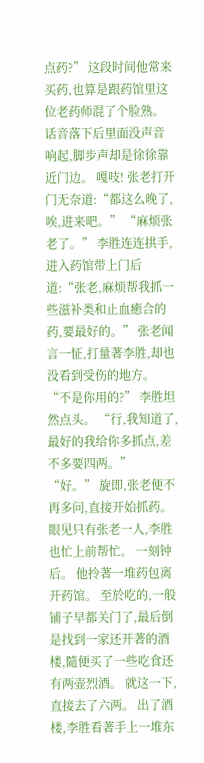点药?” 这段时间他常来买药,也算是跟药馆里这位老药师混了个脸熟。 话音落下后里面没声音响起,脚步声却是徐徐靠近门边。 嘎吱! 张老打开门无奈道:“都这么晚了,唉,进来吧。” “麻烦张老了。” 李胜连连拱手,进入药馆带上门后道:“张老,麻烦帮我抓一些滋补类和止血癒合的药,要最好的。” 张老闻言一怔,打量著李胜,却也没看到受伤的地方。 “不是你用的?” 李胜坦然点头。 “行,我知道了,最好的我给你多抓点,差不多要四两。” “好。” 旋即,张老便不再多问,直接开始抓药。 眼见只有张老一人,李胜也忙上前帮忙。 一刻钟后。 他拎著一堆药包离开药馆。 至於吃的,一般铺子早都关门了,最后倒是找到一家还开著的酒楼,隨便买了一些吃食还有两壶烈酒。 就这一下,直接去了六两。 出了酒楼,李胜看著手上一堆东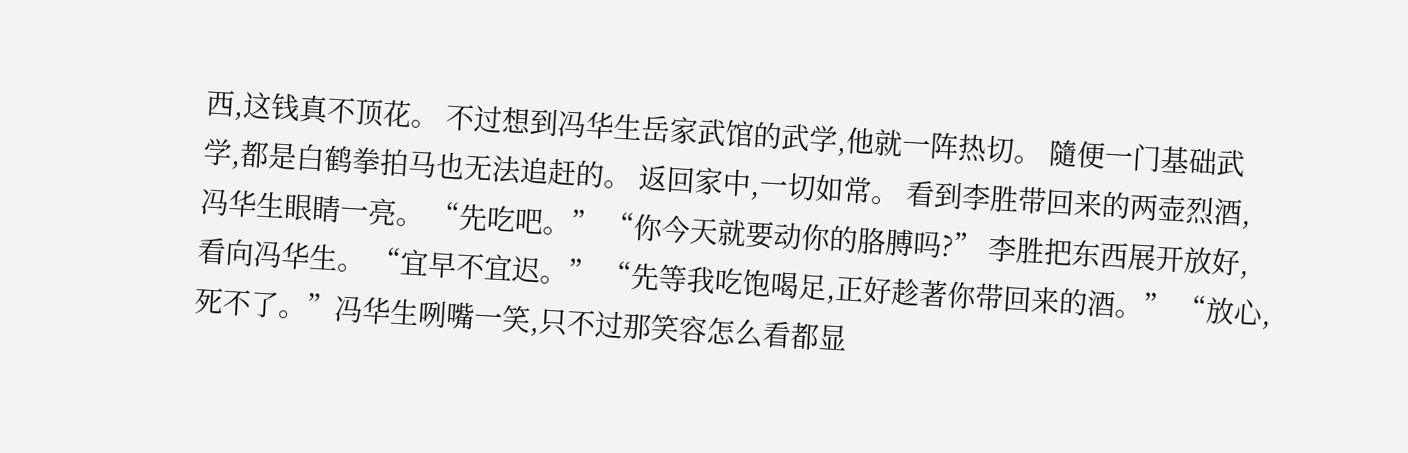西,这钱真不顶花。 不过想到冯华生岳家武馆的武学,他就一阵热切。 隨便一门基础武学,都是白鹤拳拍马也无法追赶的。 返回家中,一切如常。 看到李胜带回来的两壶烈酒,冯华生眼睛一亮。 “先吃吧。” “你今天就要动你的胳膊吗?” 李胜把东西展开放好,看向冯华生。 “宜早不宜迟。” “先等我吃饱喝足,正好趁著你带回来的酒。” “放心,死不了。”冯华生咧嘴一笑,只不过那笑容怎么看都显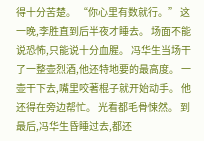得十分苦楚。 “你心里有数就行。” 这一晚,李胜直到后半夜才睡去。 场面不能说恐怖,只能说十分血腥。 冯华生当场干了一整壶烈酒,他还特地要的最高度。 一壶干下去,嘴里咬著棍子就开始动手。 他还得在旁边帮忙。 光看都毛骨悚然。 到最后,冯华生昏睡过去,都还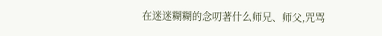在迷迷糊糊的念叨著什么师兄、师父,咒骂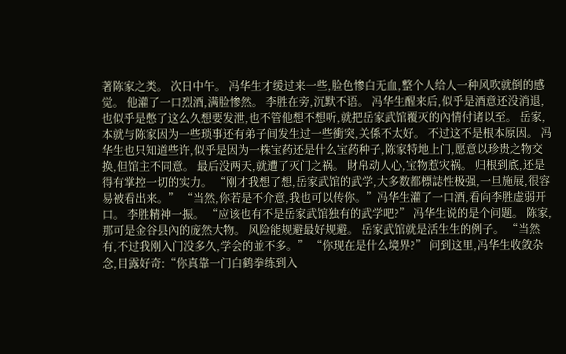著陈家之类。 次日中午。 冯华生才缓过来一些,脸色惨白无血,整个人给人一种风吹就倒的感觉。 他灌了一口烈酒,满脸惨然。 李胜在旁,沉默不语。 冯华生醒来后,似乎是酒意还没消退,也似乎是憋了这么久想要发泄,也不管他想不想听,就把岳家武馆覆灭的內情付诸以至。 岳家,本就与陈家因为一些琐事还有弟子间发生过一些衝突,关係不太好。 不过这不是根本原因。 冯华生也只知道些许,似乎是因为一株宝药还是什么宝药种子,陈家特地上门,愿意以珍贵之物交换,但馆主不同意。 最后没两天,就遭了灭门之祸。 財帛动人心,宝物惹灾祸。 归根到底,还是得有掌控一切的实力。 “刚才我想了想,岳家武馆的武学,大多数都標誌性极强,一旦施展,很容易被看出来。” “当然,你若是不介意,我也可以传你。”冯华生灌了一口酒,看向李胜虚弱开口。 李胜精神一振。 “应该也有不是岳家武馆独有的武学吧?” 冯华生说的是个问题。 陈家,那可是金谷县內的庞然大物。 风险能规避最好规避。 岳家武馆就是活生生的例子。 “当然有,不过我刚入门没多久,学会的並不多。” “你现在是什么境界?” 问到这里,冯华生收敛杂念,目露好奇:“你真靠一门白鹤拳练到入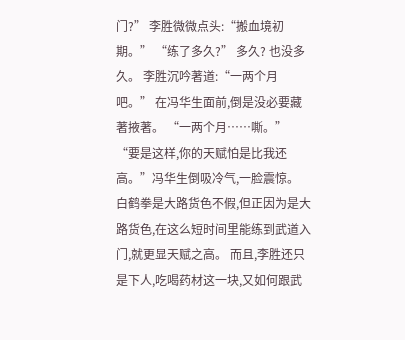门?” 李胜微微点头:“搬血境初期。” “练了多久?” 多久? 也没多久。 李胜沉吟著道:“一两个月吧。” 在冯华生面前,倒是没必要藏著掖著。 “一两个月……嘶。” “要是这样,你的天赋怕是比我还高。”冯华生倒吸冷气,一脸震惊。 白鹤拳是大路货色不假,但正因为是大路货色,在这么短时间里能练到武道入门,就更显天赋之高。 而且,李胜还只是下人,吃喝药材这一块,又如何跟武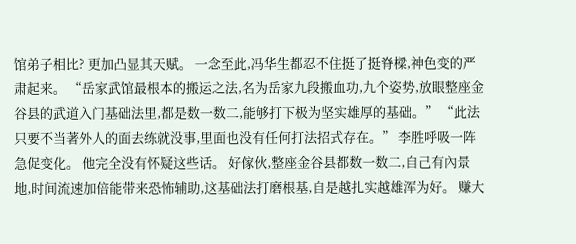馆弟子相比? 更加凸显其天赋。 一念至此,冯华生都忍不住挺了挺脊樑,神色变的严肃起来。 “岳家武馆最根本的搬运之法,名为岳家九段搬血功,九个姿势,放眼整座金谷县的武道入门基础法里,都是数一数二,能够打下极为坚实雄厚的基础。” “此法只要不当著外人的面去练就没事,里面也没有任何打法招式存在。” 李胜呼吸一阵急促变化。 他完全没有怀疑这些话。 好傢伙,整座金谷县都数一数二,自己有內景地,时间流速加倍能带来恐怖辅助,这基础法打磨根基,自是越扎实越雄浑为好。 赚大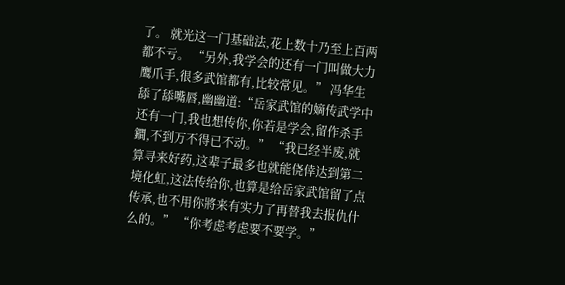了。 就光这一门基础法,花上数十乃至上百两都不亏。 “另外,我学会的还有一门叫做大力鹰爪手,很多武馆都有,比较常见。” 冯华生舔了舔嘴唇,幽幽道:“岳家武馆的嫡传武学中还有一门,我也想传你,你若是学会,留作杀手鐧,不到万不得已不动。” “我已经半废,就算寻来好药,这辈子最多也就能侥倖达到第二境化虹,这法传给你,也算是给岳家武馆留了点传承,也不用你將来有实力了再替我去报仇什么的。” “你考虑考虑要不要学。”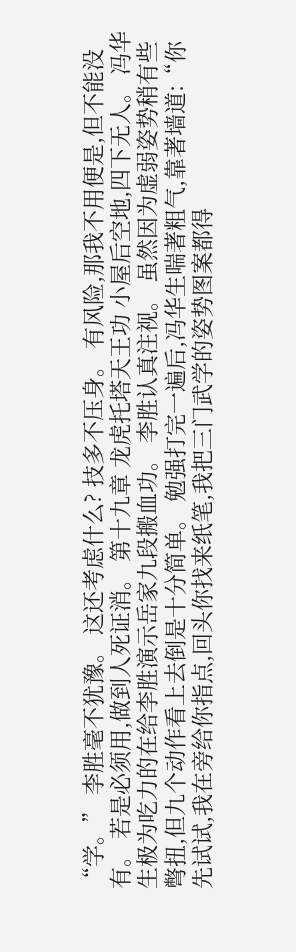“学。” 李胜毫不犹豫。 这还考虑什么? 技多不压身。 有风险,那我不用便是,但不能没有。 若是必须用,做到人死证消。 第十九章 龙虎托塔天王功 小屋后空地,四下无人。 冯华生极为吃力的在给李胜演示岳家九段搬血功。 李胜认真注视。 虽然因为虚弱姿势稍有些彆扭,但九个动作看上去倒是十分简单。 勉强打完一遍后,冯华生喘著粗气,靠著墙道:“你先试试,我在旁给你指点,回头你找来纸笔,我把三门武学的姿势图案都得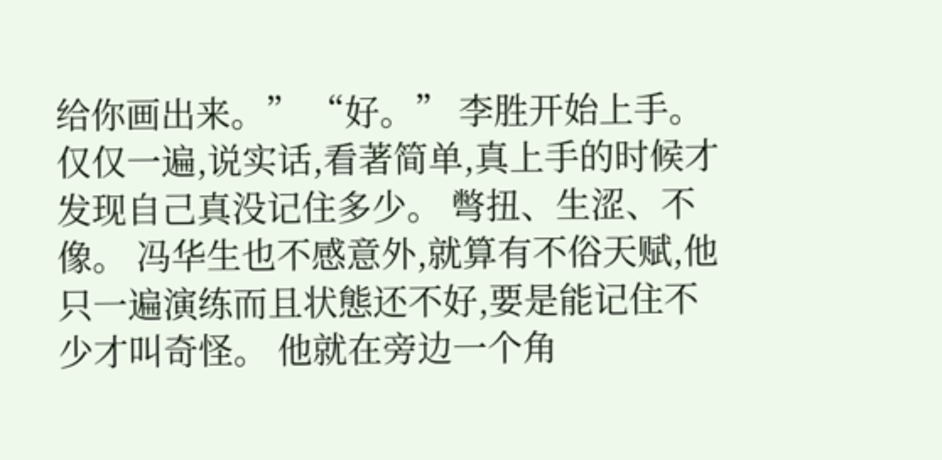给你画出来。” “好。” 李胜开始上手。 仅仅一遍,说实话,看著简单,真上手的时候才发现自己真没记住多少。 彆扭、生涩、不像。 冯华生也不感意外,就算有不俗天赋,他只一遍演练而且状態还不好,要是能记住不少才叫奇怪。 他就在旁边一个角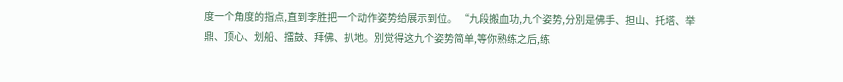度一个角度的指点,直到李胜把一个动作姿势给展示到位。 “九段搬血功,九个姿势,分別是佛手、担山、托塔、举鼎、顶心、划船、擂鼓、拜佛、扒地。別觉得这九个姿势简单,等你熟练之后,练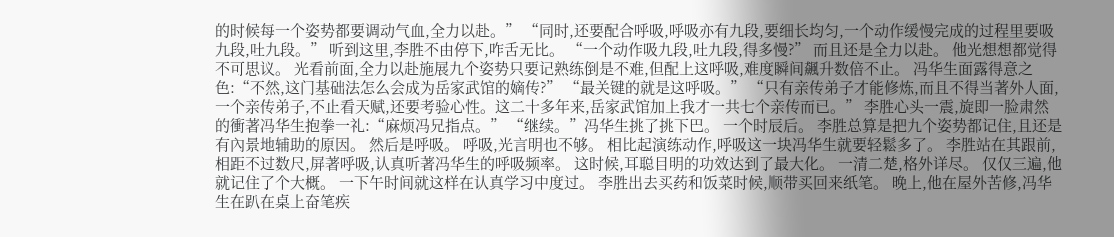的时候每一个姿势都要调动气血,全力以赴。” “同时,还要配合呼吸,呼吸亦有九段,要细长均匀,一个动作缓慢完成的过程里要吸九段,吐九段。” 听到这里,李胜不由停下,咋舌无比。 “一个动作吸九段,吐九段,得多慢?” 而且还是全力以赴。 他光想想都觉得不可思议。 光看前面,全力以赴施展九个姿势只要记熟练倒是不难,但配上这呼吸,难度瞬间飆升数倍不止。 冯华生面露得意之色:“不然,这门基础法怎么会成为岳家武馆的嫡传?” “最关键的就是这呼吸。” “只有亲传弟子才能修炼,而且不得当著外人面,一个亲传弟子,不止看天赋,还要考验心性。这二十多年来,岳家武馆加上我才一共七个亲传而已。” 李胜心头一震,旋即一脸肃然的衝著冯华生抱拳一礼:“麻烦冯兄指点。” “继续。”冯华生挑了挑下巴。 一个时辰后。 李胜总算是把九个姿势都记住,且还是有內景地辅助的原因。 然后是呼吸。 呼吸,光言明也不够。 相比起演练动作,呼吸这一块冯华生就要轻鬆多了。 李胜站在其跟前,相距不过数尺,屏著呼吸,认真听著冯华生的呼吸频率。 这时候,耳聪目明的功效达到了最大化。 一清二楚,格外详尽。 仅仅三遍,他就记住了个大概。 一下午时间就这样在认真学习中度过。 李胜出去买药和饭菜时候,顺带买回来纸笔。 晚上,他在屋外苦修,冯华生在趴在桌上奋笔疾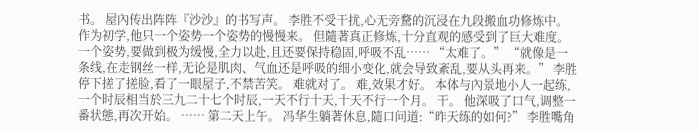书。 屋內传出阵阵『沙沙』的书写声。 李胜不受干扰,心无旁騖的沉浸在九段搬血功修炼中。 作为初学,他只一个姿势一个姿势的慢慢来。 但隨著真正修炼,十分直观的感受到了巨大难度。 一个姿势,要做到极为缓慢,全力以赴,且还要保持稳固,呼吸不乱…… “太难了。” “就像是一条线,在走钢丝一样,无论是肌肉、气血还是呼吸的细小变化,就会导致紊乱,要从头再来。” 李胜停下搓了搓脸,看了一眼屋子,不禁苦笑。 难就对了。 难,效果才好。 本体与內景地小人一起练,一个时辰相当於三九二十七个时辰,一天不行十天,十天不行一个月。 干。 他深吸了口气,调整一番状態,再次开始。 …… 第二天上午。 冯华生躺著休息,隨口问道:“昨天练的如何?” 李胜嘴角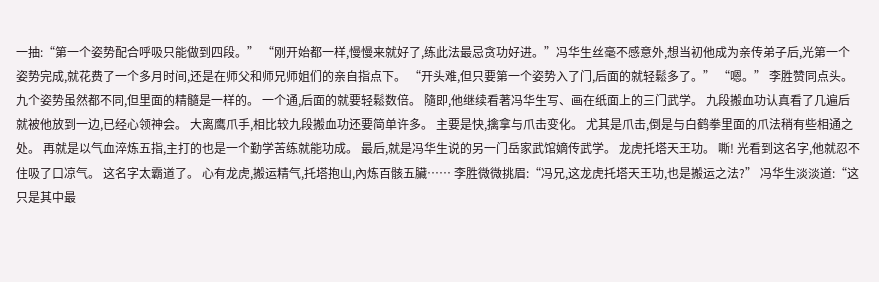一抽:“第一个姿势配合呼吸只能做到四段。” “刚开始都一样,慢慢来就好了,练此法最忌贪功好进。”冯华生丝毫不感意外,想当初他成为亲传弟子后,光第一个姿势完成,就花费了一个多月时间,还是在师父和师兄师姐们的亲自指点下。 “开头难,但只要第一个姿势入了门,后面的就轻鬆多了。” “嗯。” 李胜赞同点头。 九个姿势虽然都不同,但里面的精髓是一样的。 一个通,后面的就要轻鬆数倍。 隨即,他继续看著冯华生写、画在纸面上的三门武学。 九段搬血功认真看了几遍后就被他放到一边,已经心领神会。 大离鹰爪手,相比较九段搬血功还要简单许多。 主要是快,擒拿与爪击变化。 尤其是爪击,倒是与白鹤拳里面的爪法稍有些相通之处。 再就是以气血淬炼五指,主打的也是一个勤学苦练就能功成。 最后,就是冯华生说的另一门岳家武馆嫡传武学。 龙虎托塔天王功。 嘶! 光看到这名字,他就忍不住吸了口凉气。 这名字太霸道了。 心有龙虎,搬运精气,托塔抱山,內炼百骸五臟…… 李胜微微挑眉:“冯兄,这龙虎托塔天王功,也是搬运之法?” 冯华生淡淡道:“这只是其中最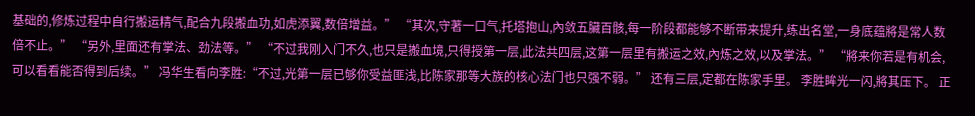基础的,修炼过程中自行搬运精气,配合九段搬血功,如虎添翼,数倍增益。” “其次,守著一口气,托塔抱山,內敛五臟百骸,每一阶段都能够不断带来提升,练出名堂,一身底蕴將是常人数倍不止。” “另外,里面还有掌法、劲法等。” “不过我刚入门不久,也只是搬血境,只得授第一层,此法共四层,这第一层里有搬运之效,內炼之效,以及掌法。” “將来你若是有机会,可以看看能否得到后续。” 冯华生看向李胜:“不过,光第一层已够你受益匪浅,比陈家那等大族的核心法门也只强不弱。” 还有三层,定都在陈家手里。 李胜眸光一闪,將其压下。 正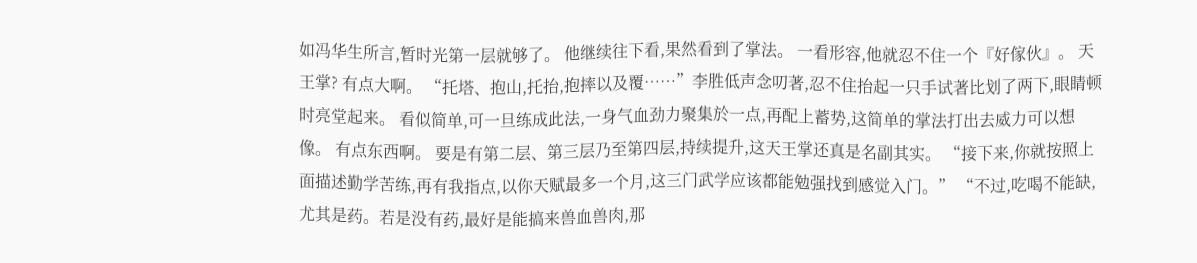如冯华生所言,暂时光第一层就够了。 他继续往下看,果然看到了掌法。 一看形容,他就忍不住一个『好傢伙』。 天王掌? 有点大啊。 “托塔、抱山,托抬,抱摔以及覆……”李胜低声念叨著,忍不住抬起一只手试著比划了两下,眼睛顿时亮堂起来。 看似简单,可一旦练成此法,一身气血劲力聚集於一点,再配上蓄势,这简单的掌法打出去威力可以想像。 有点东西啊。 要是有第二层、第三层乃至第四层,持续提升,这天王掌还真是名副其实。 “接下来,你就按照上面描述勤学苦练,再有我指点,以你天赋最多一个月,这三门武学应该都能勉强找到感觉入门。” “不过,吃喝不能缺,尤其是药。若是没有药,最好是能搞来兽血兽肉,那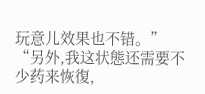玩意儿效果也不错。” “另外,我这状態还需要不少药来恢復,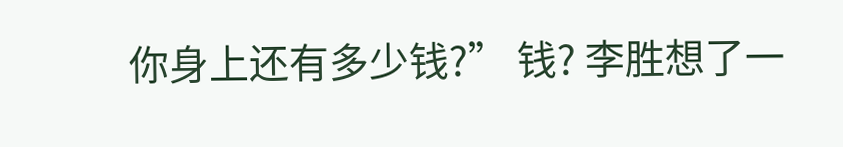你身上还有多少钱?” 钱? 李胜想了一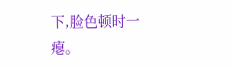下,脸色顿时一瘪。